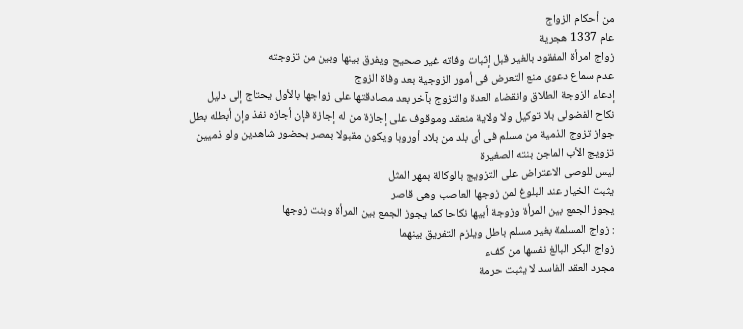من أحكام الزواج
عام 1337 هجرية
زواج امرأة المفقود بالغير قبل إثبات وفاته غير صحيح ويفرق بينها وبين من تزوجته
عدم سماع دعوى منع التعرض فى أمور الزوجية بعد وفاة الزوج
إدعاء الزوجة الطلاق وانقضاء العدة والتزوج بآخر بعد مصادقتها على زواجها بالأول يحتاج إلى دليل
نكاح الفضولى بلا توكيل ولا ولاية منعقد وموقوف على إجازة من له إجازة فإن أجازه نفذ وإن أبطله بطل
جواز تزوج الذمية من مسلم فى أى بلد من بلاد أوروبا ويكون مقبولا بمصر بحضور شاهدين ولو ذميين
تزويج الأب الماجن بنته الصغيرة
ليس للوصى الاعتراض على التزويج بالوكالة بمهر المثل
يثبت الخيار عند البلوغ لمن زوجها العاصب وهى قاصر
يجوز الجمع بين المرأة وزوجة أبيها نكاحا كما يجوز الجمع بين المرأة وبنت زوجها
: زواج المسلمة بغير مسلم باطل ويلزم التفريق بينهما
زواج البكر البالغ نفسها من كفء
مجرد العقد الفاسد لا يثبت حرمة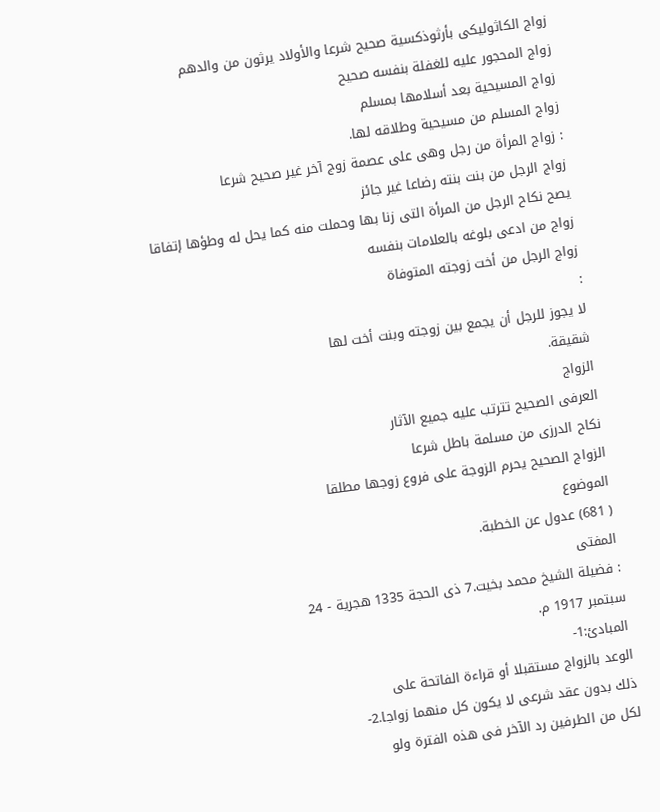زواج الكاثوليكى بأرثوذكسية صحيح شرعا والأولاد يرثون من والدهم
زواج المحجور عليه للغفلة بنفسه صحيح
زواج المسيحية بعد أسلامها بمسلم
زواج المسلم من مسيحية وطلاقه لها.
: زواج المرأة من رجل وهى على عصمة زوج آخر غير صحيح شرعا
زواج الرجل من بنت بنته رضاعا غير جائز
يصح نكاح الرجل من المرأة التى زنا بها وحملت منه كما يحل له وطؤها إتفاقا
زواج من ادعى بلوغه بالعلامات بنفسه
زواج الرجل من أخت زوجته المتوفاة
:
لا يجوز للرجل أن يجمع بين زوجته وبنت أخت لها
شقيقة.
الزواج
العرفى الصحيح تترتب عليه جميع الآثار
نكاح الدرزى من مسلمة باطل شرعا
الزواج الصحيح يحرم الزوجة على فروع زوجها مطلقا
الموضوع
( 681) عدول عن الخطبة.
المفتى
: فضيلة الشيخ محمد بخيت.7 ذى الحجة 1335 هجرية - 24
سبتمبر 1917 م.
المبادئ:1-
الوعد بالزواج مستقبلا أو قراءة الفاتحة على
ذلك بدون عقد شرعى لا يكون كل منهما زواجا.2-
لكل من الطرفين رد الآخر فى هذه الفترة ولو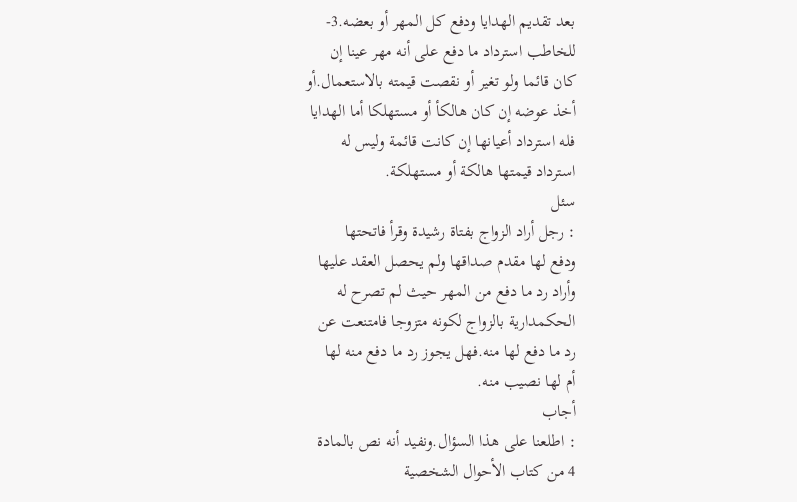بعد تقديم الهدايا ودفع كل المهر أو بعضه.3-
للخاطب استرداد ما دفع على أنه مهر عينا إن
كان قائما ولو تغير أو نقصت قيمته بالاستعمال.أو
أخذ عوضه إن كان هالكأ أو مستهلكا أما الهدايا
فله استرداد أعيانها إن كانت قائمة وليس له
استرداد قيمتها هالكة أو مستهلكة.
سئل
: رجل أراد الزواج بفتاة رشيدة وقرأ فاتحتها
ودفع لها مقدم صداقها ولم يحصل العقد عليها
وأراد رد ما دفع من المهر حيث لم تصرح له
الحكمدارية بالزواج لكونه متزوجا فامتنعت عن
رد ما دفع لها منه.فهل يجوز رد ما دفع منه لها
أم لها نصيب منه.
أجاب
: اطلعنا على هذا السؤال.ونفيد أنه نص بالمادة
4 من كتاب الأحوال الشخصية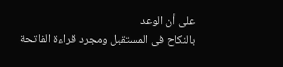على أن الوعد
بالنكاح فى المستقبل ومجرد قراءة الفاتحة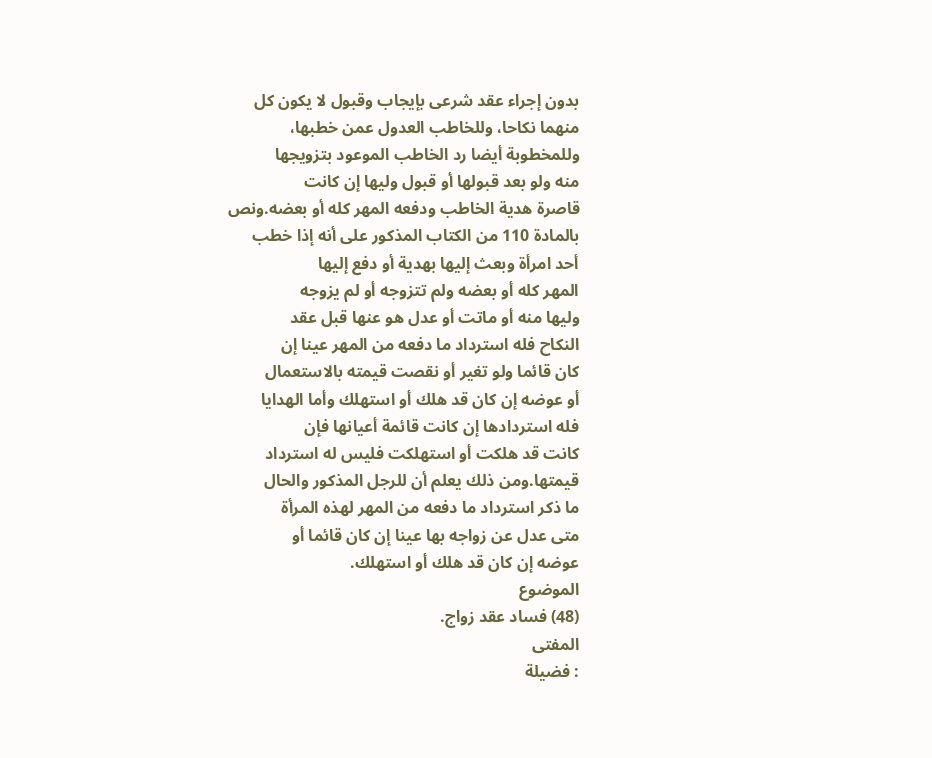بدون إجراء عقد شرعى بإيجاب وقبول لا يكون كل
منهما نكاحا، وللخاطب العدول عمن خطبها،
وللمخطوبة أيضا رد الخاطب الموعود بتزويجها
منه ولو بعد قبولها أو قبول وليها إن كانت
قاصرة هدية الخاطب ودفعه المهر كله أو بعضه.ونص
بالمادة 110 من الكتاب المذكور على أنه إذا خطب
أحد امرأة وبعث إليها بهدية أو دفع إليها
المهر كله أو بعضه ولم تتزوجه أو لم يزوجه
وليها منه أو ماتت أو عدل هو عنها قبل عقد
النكاح فله استرداد ما دفعه من المهر عينا إن
كان قائما ولو تغير أو نقصت قيمته بالاستعمال
أو عوضه إن كان قد هلك أو استهلك وأما الهدايا
فله استردادها إن كانت قائمة أعيانها فإن
كانت قد هلكت أو استهلكت فليس له استرداد
قيمتها.ومن ذلك يعلم أن للرجل المذكور والحال
ما ذكر استرداد ما دفعه من المهر لهذه المرأة
متى عدل عن زواجه بها عينا إن كان قائما أو
عوضه إن كان قد هلك أو استهلك.
الموضوع
(48) فساد عقد زواج.
المفتى
: فضيلة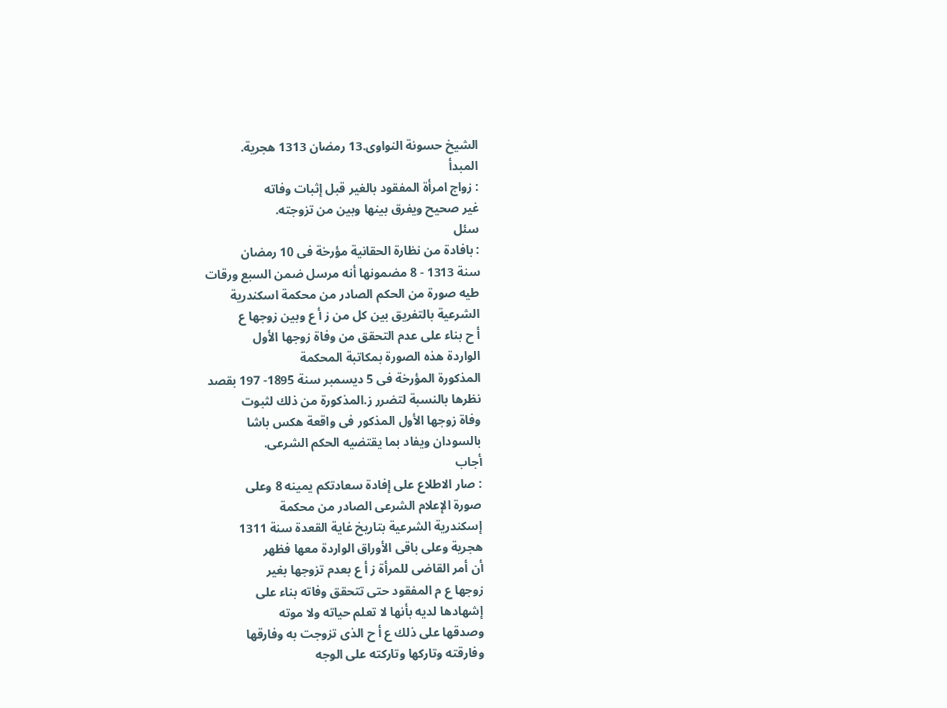الشيخ حسونة النواوى.13 رمضان 1313 هجرية.
المبدأ
: زواج امرأة المفقود بالغير قبل إثبات وفاته
غير صحيح ويفرق بينها وبين من تزوجته.
سئل
: بافادة من نظارة الحقانية مؤرخة فى 10 رمضان
سنة 1313 - 8 مضمونها أنه مرسل ضمن السبع ورقات
طيه صورة من الحكم الصادر من محكمة اسكندرية
الشرعية بالتفريق بين كل من ز أ ع وبين زوجها ع
أ ح بناء على عدم التحقق من وفاة زوجها الأول
الواردة هذه الصورة بمكاتبة المحكمة
المذكورة المؤرخة فى 5 ديسمبر سنة 1895- 197 بقصد
نظرها بالنسبة لتضرر ز.المذكورة من ذلك لثبوت
وفاة زوجها الأول المذكور فى واقعة هكس باشا
بالسودان ويفاد بما يقتضيه الحكم الشرعى.
أجاب
: صار الاطلاع على إفادة سعادتكم يمينه 8 وعلى
صورة الإعلام الشرعى الصادر من محكمة
إسكندرية الشرعية بتاريخ غاية القعدة سنة 1311
هجرية وعلى باقى الأوراق الواردة معها فظهر
أن أمر القاضى للمرأة ز أ ع بعدم تزوجها بغير
زوجها ع م المفقود حتى تتحقق وفاته بناء على
إشهادها لديه بأنها لا تعلم حياته ولا موته
وصدقها على ذلك ع أ ح الذى تزوجت به وفارقها
وفارقته وتاركها وتاركته على الوجه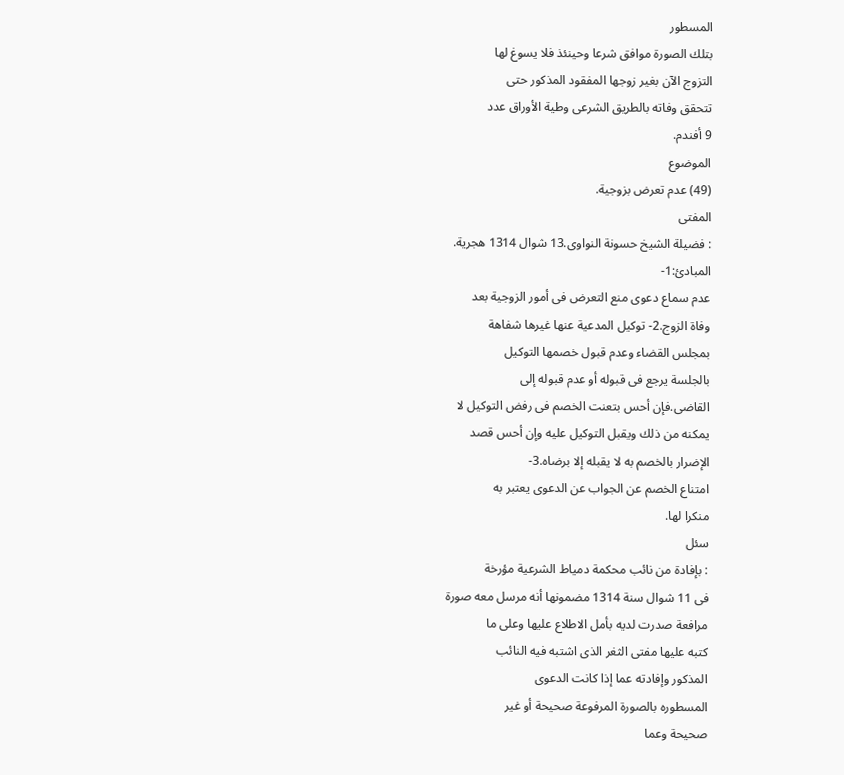المسطور
بتلك الصورة موافق شرعا وحينئذ فلا يسوغ لها
التزوج الآن بغير زوجها المفقود المذكور حتى
تتحقق وفاته بالطريق الشرعى وطية الأوراق عدد
9 أفندم.
الموضوع
(49) عدم تعرض بزوجية.
المفتى
: فضيلة الشيخ حسونة النواوى.13 شوال 1314 هجرية.
المبادئ:1-
عدم سماع دعوى منع التعرض فى أمور الزوجية بعد
وفاة الزوج.2- توكيل المدعية عنها غيرها شفاهة
بمجلس القضاء وعدم قبول خصمها التوكيل
بالجلسة يرجع فى قبوله أو عدم قبوله إلى
القاضى.فإن أحس بتعنت الخصم فى رفض التوكيل لا
يمكنه من ذلك ويقبل التوكيل عليه وإن أحس قصد
الإضرار بالخصم به لا يقبله إلا برضاه.3-
امتناع الخصم عن الجواب عن الدعوى يعتبر به
منكرا لها.
سئل
: بإفادة من نائب محكمة دمياط الشرعية مؤرخة
فى 11 شوال سنة 1314 مضمونها أنه مرسل معه صورة
مرافعة صدرت لديه بأمل الاطلاع عليها وعلى ما
كتبه عليها مفتى الثغر الذى اشتبه فيه النائب
المذكور وإفادته عما إذا كانت الدعوى
المسطوره بالصورة المرفوعة صحيحة أو غير
صحيحة وعما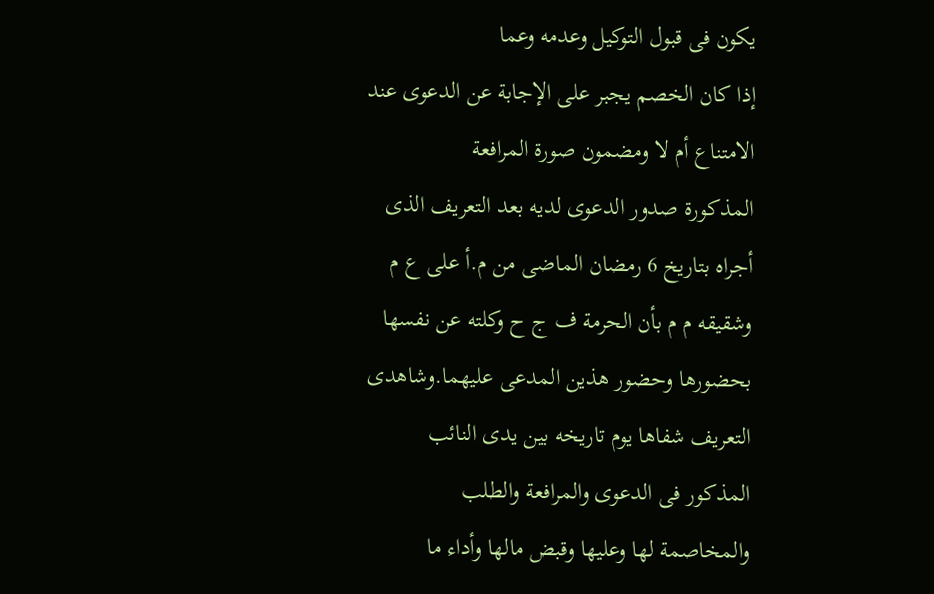يكون فى قبول التوكيل وعدمه وعما
إذا كان الخصم يجبر على الإجابة عن الدعوى عند
الامتناع أم لا ومضمون صورة المرافعة
المذكورة صدور الدعوى لديه بعد التعريف الذى
أجراه بتاريخ 6 رمضان الماضى من م.أ على ع م
وشقيقه م م بأن الحرمة ف ج ح وكلته عن نفسها
بحضورها وحضور هذين المدعى عليهما.وشاهدى
التعريف شفاها يوم تاريخه بين يدى النائب
المذكور فى الدعوى والمرافعة والطلب
والمخاصمة لها وعليها وقبض مالها وأداء ما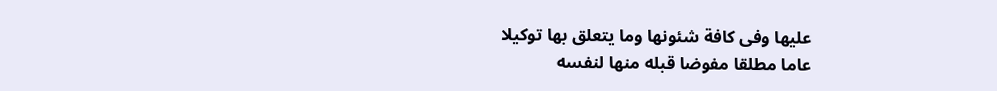عليها وفى كافة شئونها وما يتعلق بها توكيلا
عاما مطلقا مفوضا قبله منها لنفسه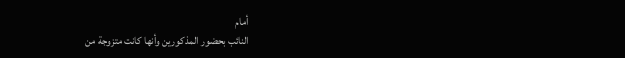أمام
النائب بحضور المذكورين وأنها كانت متزوجة من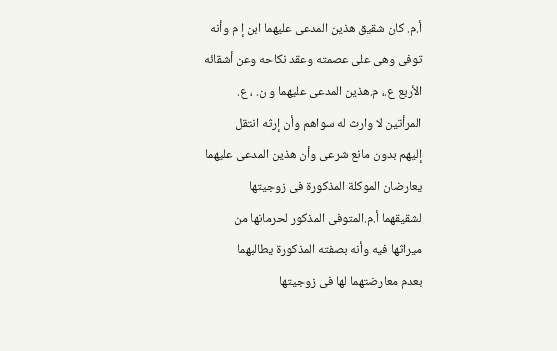أ.م. كان شقيق هذين المدعى عليهما ابن إ م وأنه
توفى وهى على عصمته وعقد نكاحه وعن أشقائه
الأربع ع.، م.هذين المدعى عليهما و ن. ، ع.
المرأتين لا وارث له سواهم وأن إرثه انتقل
إليهم بدون مانع شرعى وأن هذين المدعى عليهما
يعارضان الموكلة المذكورة فى زوجيتها
لشقيقهما أ.م.المتوفى المذكور لحرمانها من
ميراثها فيه وأنه بصفته المذكورة يطالبهما
بعدم معارضتهما لها فى زوجيتها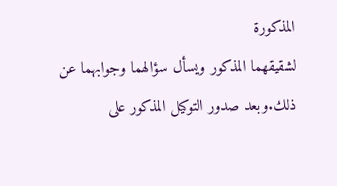المذكورة
لشقيقهما المذكور ويسأل سؤالهما وجوابهما عن
ذلك.وبعد صدور التوكيل المذكور على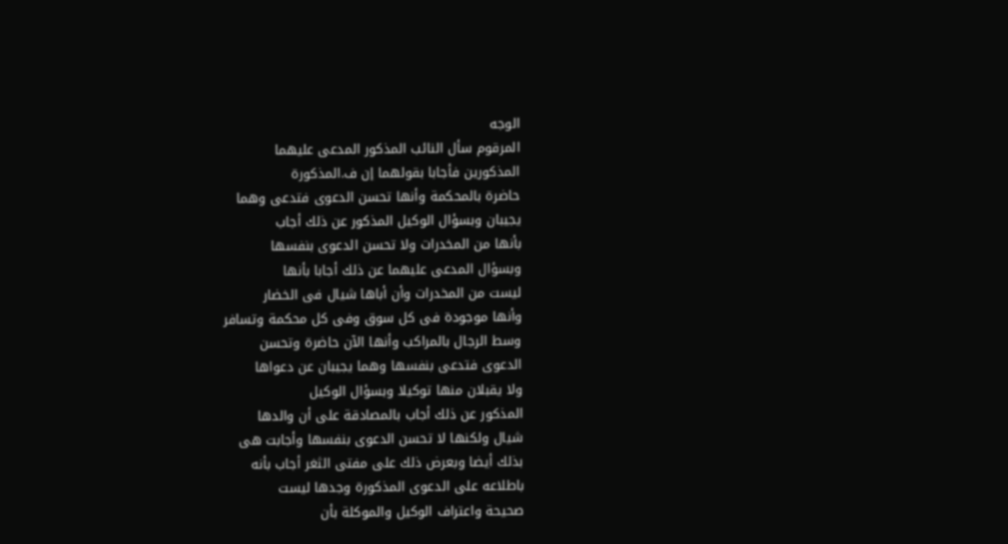الوجه
المرقوم سأل النائب المذكور المدعى عليهما
المذكورين فأجابا بقولهما إن ف.المذكورة
حاضرة بالمحكمة وأنها تحسن الدعوى فتدعى وهما
يجيبان وبسؤال الوكيل المذكور عن ذلك أجاب
بأنها من المخدرات ولا تحسن الدعوى بنفسها
وبسؤال المدعى عليهما عن ذلك أجابا بأنها
ليست من المخدرات وأن أباها شيال فى الخضار
وأنها موجودة فى كل سوق وفى كل محكمة وتسافر
وسط الرجال بالمراكب وأنها الآن حاضرة وتحسن
الدعوى فتدعى بنفسها وهما يجيبان عن دعواها
ولا يقبلان منها توكيلا وبسؤال الوكيل
المذكور عن ذلك أجاب بالمصادقة على أن والدها
شيال ولكنها لا تحسن الدعوى بنفسها وأجابت هى
بذلك أيضا وبعرض ذلك على مفتى الثغر أجاب بأنه
باطلاعه على الدعوى المذكورة وجدها ليست
صحيحة واعتراف الوكيل والموكلة بأن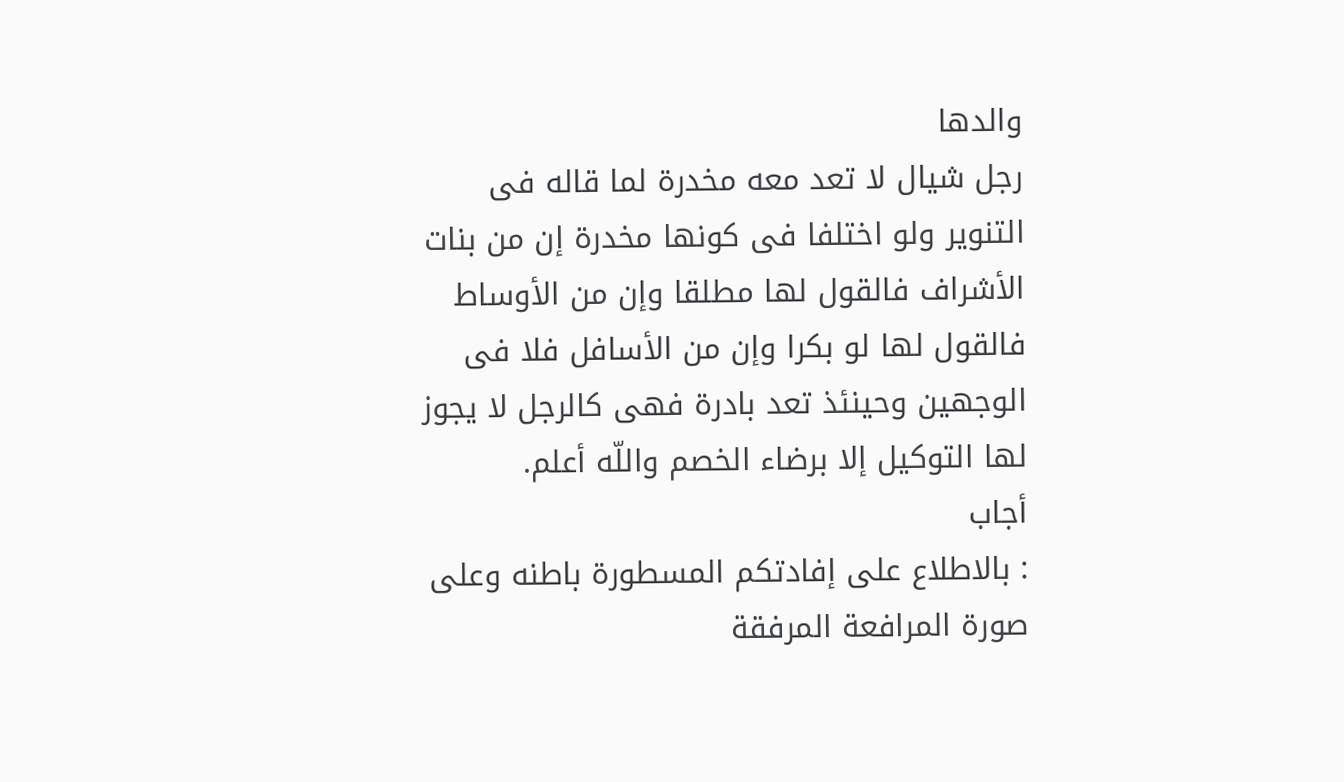والدها
رجل شيال لا تعد معه مخدرة لما قاله فى
التنوير ولو اختلفا فى كونها مخدرة إن من بنات
الأشراف فالقول لها مطلقا وإن من الأوساط
فالقول لها لو بكرا وإن من الأسافل فلا فى
الوجهين وحينئذ تعد بادرة فهى كالرجل لا يجوز
لها التوكيل إلا برضاء الخصم واللّه أعلم.
أجاب
: بالاطلاع على إفادتكم المسطورة باطنه وعلى
صورة المرافعة المرفقة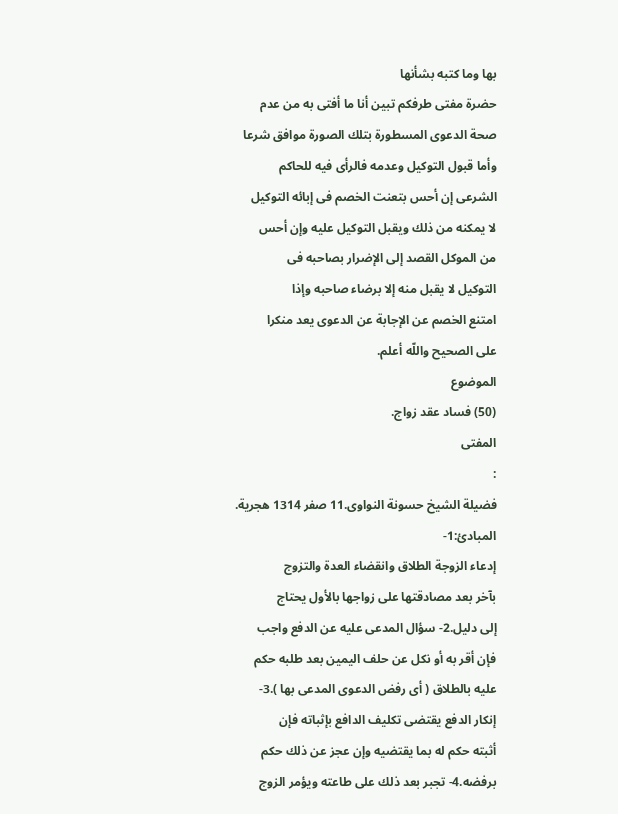بها وما كتبه بشأنها
حضرة مفتى طرفكم تبين أنا ما أفتى به من عدم
صحة الدعوى المسطورة بتلك الصورة موافق شرعا
وأما قبول التوكيل وعدمه فالرأى فيه للحاكم
الشرعى إن أحس بتعنت الخصم فى إبائه التوكيل
لا يمكنه من ذلك ويقبل التوكيل عليه وإن أحس
من الموكل القصد إلى الإضرار بصاحبه فى
التوكيل لا يقبل منه إلا برضاء صاحبه وإذا
امتنع الخصم عن الإجابة عن الدعوى يعد منكرا
على الصحيح واللّه أعلم.
الموضوع
(50) فساد عقد زواج.
المفتى
:
فضيلة الشيخ حسونة النواوى.11 صفر 1314 هجرية.
المبادئ:1-
إدعاء الزوجة الطلاق وانقضاء العدة والتزوج
بآخر بعد مصادقتها على زواجها بالأول يحتاج
إلى دليل.2- سؤال المدعى عليه عن الدفع واجب
فإن أقر به أو نكل عن حلف اليمين بعد طلبه حكم
عليه بالطلاق ( أى رفض الدعوى المدعى بها ).3-
إنكار الدفع يقتضى تكليف الدافع بإثباته فإن
أثبته حكم له بما يقتضيه وإن عجز عن ذلك حكم
برفضه.4- تجبر بعد ذلك على طاعته ويؤمر الزوج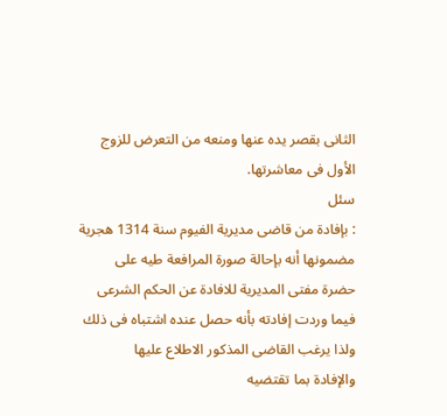الثانى بقصر يده عنها ومنعه من التعرض للزوج
الأول فى معاشرتها.
سئل
: بإفادة من قاضى مديرية الفيوم سنة 1314 هجرية
مضمونها أنه بإحالة صورة المرافعة طيه على
حضرة مفتى المديرية للافادة عن الحكم الشرعى
فيما وردت إفادته بأنه حصل عنده اشتباه فى ذلك
ولذا يرغب القاضى المذكور الاطلاع عليها
والإفادة بما تقتضيه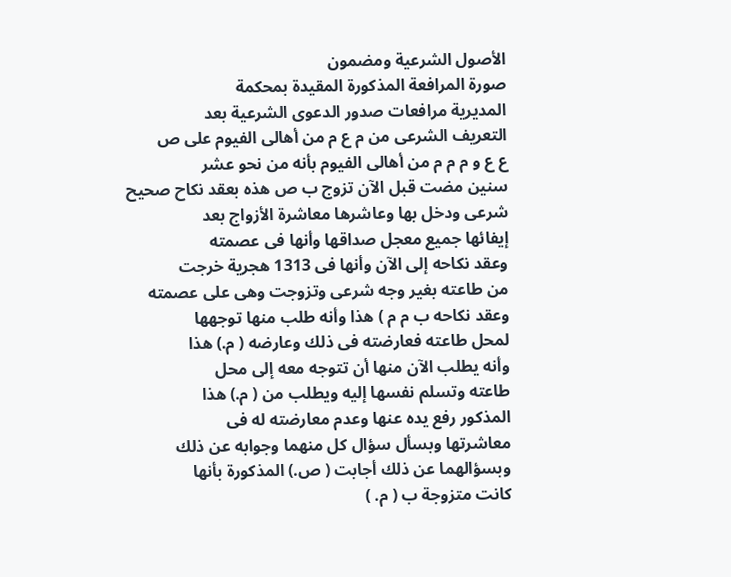الأصول الشرعية ومضمون
صورة المرافعة المذكورة المقيدة بمحكمة
المديرية مرافعات صدور الدعوى الشرعية بعد
التعريف الشرعى من م ع م من أهالى الفيوم على ص
ع ع و م م م من أهالى الفيوم بأنه من نحو عشر
سنين مضت قبل الآن تزوج ب ص هذه بعقد نكاح صحيح
شرعى ودخل بها وعاشرها معاشرة الأزواج بعد
إيفائها جميع معجل صداقها وأنها فى عصمته
وعقد نكاحه إلى الآن وأنها فى 1313 هجرية خرجت
من طاعته بغير وجه شرعى وتزوجت وهى على عصمته
وعقد نكاحه ب م م ) هذا وأنه طلب منها توجهها
لمحل طاعته فعارضته فى ذلك وعارضه ( م.) هذا
وأنه يطلب الآن منها أن تتوجه معه إلى محل
طاعته وتسلم نفسها إليه ويطلب من ( م.) هذا
المذكور رفع يده عنها وعدم معارضته له فى
معاشرتها وبسأل سؤال كل منهما وجوابه عن ذلك
وبسؤالهما عن ذلك أجابت ( ص.) المذكورة بأنها
كانت متزوجة ب ( م. )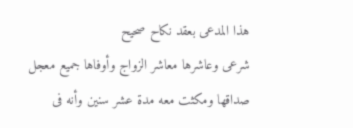هذا المدعى بعقد نكاح صحيح
شرعى وعاشرها معاشر الزواج وأوفاها جميع معجل
صداقها ومكثت معه مدة عشر سنين وأنه فى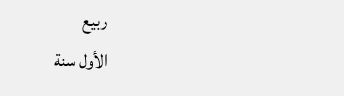ربيع
الأول سنة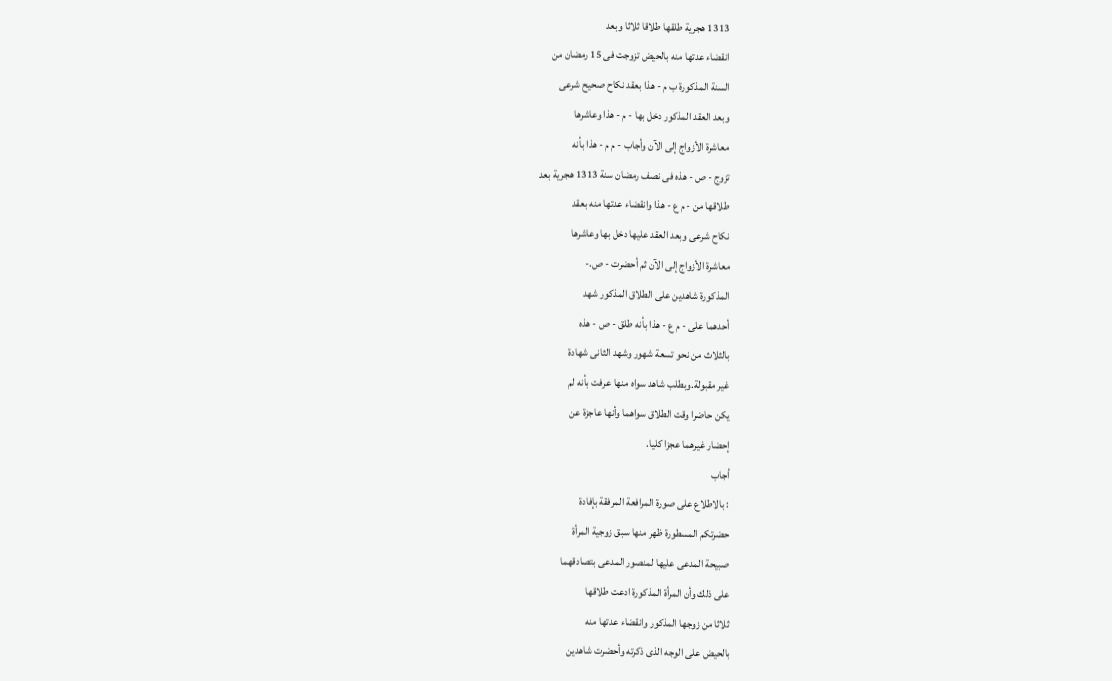1313 هجرية طلقها طلاقا ثلاثا وبعد
انقضاء عدتها منه بالحيض تزوجت فى 15 رمضان من
السنة المذكورة ب م - هذا بعقد نكاح صحيح شرعى
وبعد العقد المذكور دخل بها - م - هذا وعاشرها
معاشرة الأزواج إلى الآن وأجاب - م م - هذا بأنه
تزوج - ص - هذه فى نصف رمضان سنة 1313 هجرية بعد
طلاقها من - م ع - هذا وانقضاء عدتها منه بعقد
نكاح شرعى وبعد العقد عليها دخل بها وعاشرها
معاشرة الأزواج إلى الآن ثم أحضرت - ص.-
المذكورة شاهدين على الطلاق المذكور شهد
أحدهما على - م ع - هذا بأنه طلق - ص - هذه
بالثلاث من نحو تسعة شهور وشهد الثانى شهادة
غير مقبولة.وبطلب شاهد سواه منها عرفت بأنه لم
يكن حاضرا وقت الطلاق سواهما وأنها عاجزة عن
إحضار غيرهما عجزا كليا.
أجاب
: بالاطلاع على صورة المرافعة المرفقة بإفادة
حضرتكم المسطورة ظهر منها سبق زوجية المرأة
صبيحة المدعى عليها لمنصور المدعى بتصادقهما
على ذلك وأن المرأة المذكورة ادعت طلاقها
ثلاثا من زوجها المذكور وانقضاء عدتها منه
بالحيض على الوجه الذى ذكرته وأحضرت شاهدين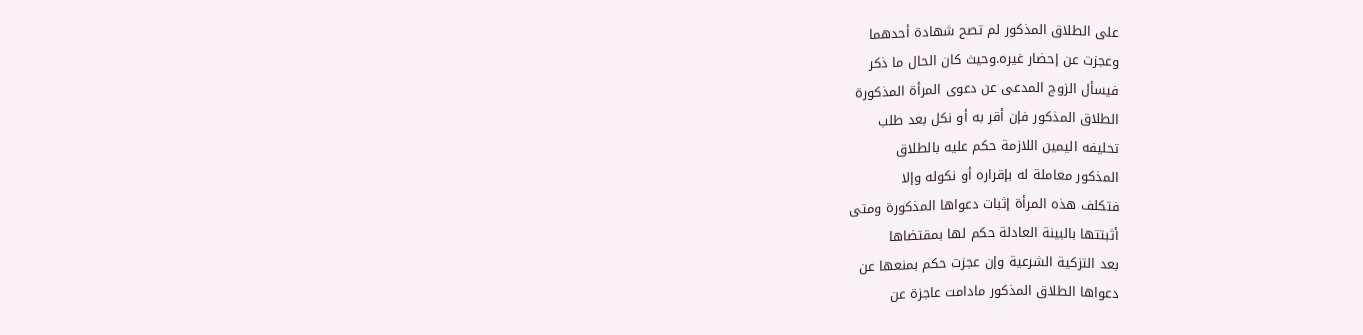على الطلاق المذكور لم تصح شهادة أحدهما
وعجزت عن إحضار غيره.وحيث كان الحال ما ذكر
فيسأل الزوج المدعى عن دعوى المرأة المذكورة
الطلاق المذكور فإن أقر به أو نكل بعد طلب
تحليفه اليمين اللازمة حكم عليه بالطلاق
المذكور معاملة له بإقراره أو نكوله وإلا
فتكلف هذه المرأة إثبات دعواها المذكورة ومتى
أثبتتها بالبينة العادلة حكم لها بمقتضاها
بعد التزكية الشرعية وإن عجزت حكم بمنعها عن
دعواها الطلاق المذكور مادامت عاجزة عن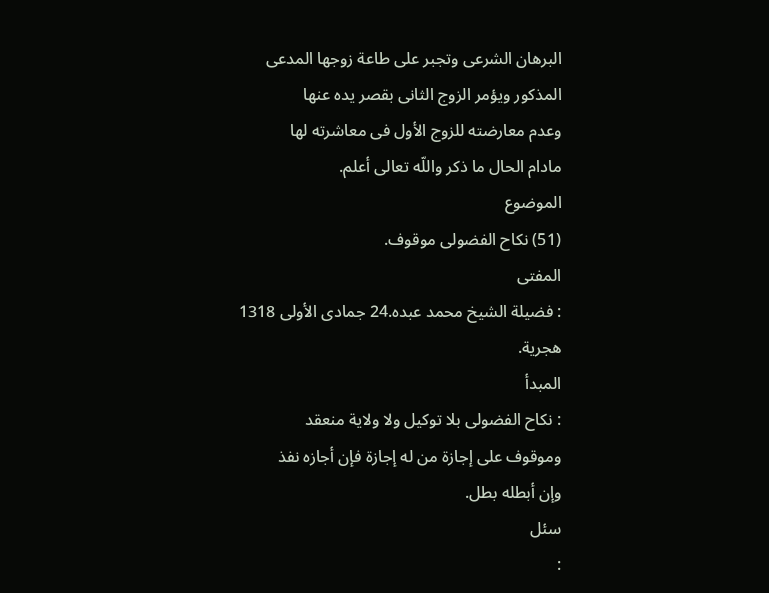البرهان الشرعى وتجبر على طاعة زوجها المدعى
المذكور ويؤمر الزوج الثانى بقصر يده عنها
وعدم معارضته للزوج الأول فى معاشرته لها
مادام الحال ما ذكر واللّه تعالى أعلم.
الموضوع
(51) نكاح الفضولى موقوف.
المفتى
: فضيلة الشيخ محمد عبده.24 جمادى الأولى 1318
هجرية.
المبدأ
: نكاح الفضولى بلا توكيل ولا ولاية منعقد
وموقوف على إجازة من له إجازة فإن أجازه نفذ
وإن أبطله بطل.
سئل
: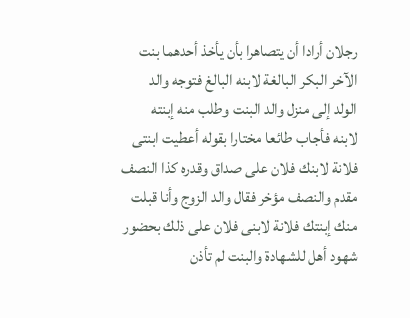رجلان أرادا أن يتصاهرا بأن يأخذ أحدهما بنت
الآخر البكر البالغة لابنه البالغ فتوجه والد
الولد إلى منزل والد البنت وطلب منه إبنته
لابنه فأجاب طائعا مختارا بقوله أعطيت ابنتى
فلانة لابنك فلان على صداق وقدره كذا النصف
مقدم والنصف مؤخر فقال والد الزوج وأنا قبلت
منك إبنتك فلانة لابنى فلان على ذلك بحضور
شهود أهل للشهادة والبنت لم تأذن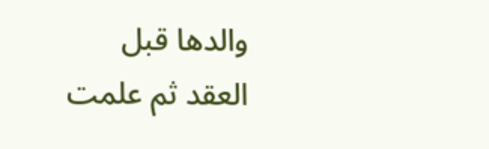والدها قبل
العقد ثم علمت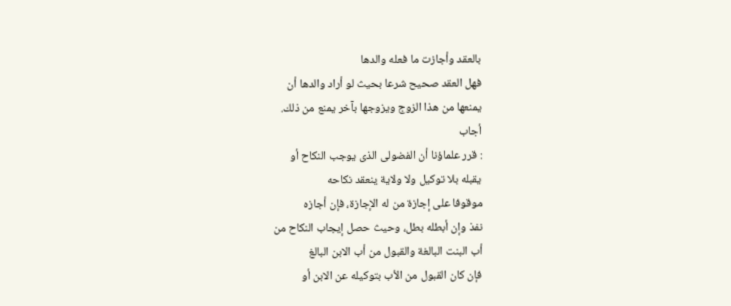بالعقد وأجازت ما فعله والدها
فهل العقد صحيح شرعا بحيث لو أراد والدها أن
يمنعها من هذا الزوج ويزوجها بآخر يمنع من ذلك.
أجاب
: قرر علماؤنا أن الفضولى الذى يوجب النكاح أو
يقبله بلا توكيل ولا ولاية ينعقد نكاحه
موقوفا على إجازة من له الإجازة، فإن أجازه
نفذ وإن أبطله بطل، وحيث حصل إيجاب النكاح من
أب البنت البالغة والقبول من أب الابن البالغ
فإن كان القبول من الأب بتوكيله عن الابن أو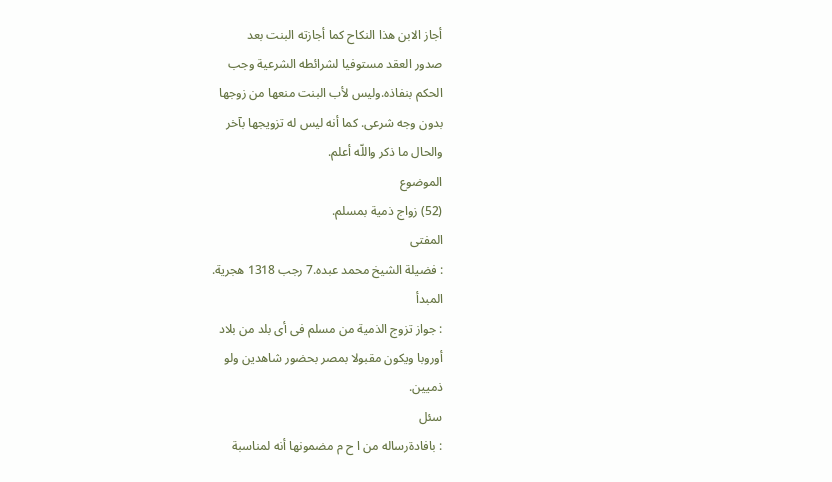أجاز الابن هذا النكاح كما أجازته البنت بعد
صدور العقد مستوفيا لشرائطه الشرعية وجب
الحكم بنفاذه.وليس لأب البنت منعها من زوجها
بدون وجه شرعى. كما أنه ليس له تزويجها بآخر
والحال ما ذكر واللّه أعلم.
الموضوع
(52) زواج ذمية بمسلم.
المفتى
: فضيلة الشيخ محمد عبده.7 رجب 1318 هجرية.
المبدأ
: جواز تزوج الذمية من مسلم فى أى بلد من بلاد
أوروبا ويكون مقبولا بمصر بحضور شاهدين ولو
ذميين.
سئل
: بافادةرساله من ا ح م مضمونها أنه لمناسبة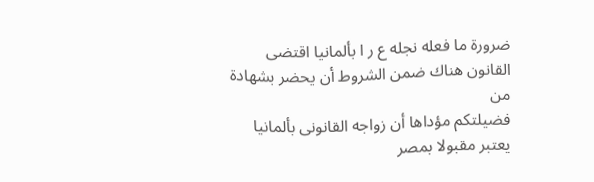ضرورة ما فعله نجله ع ر ا بألمانيا اقتضى
القانون هناك ضمن الشروط أن يحضر بشهادة من
فضيلتكم مؤداها أن زواجه القانونى بألمانيا
يعتبر مقبولا بمصر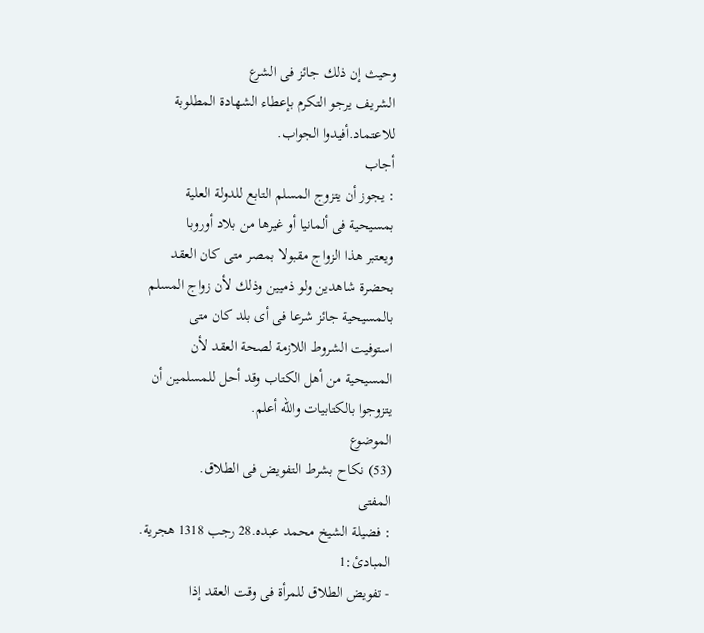وحيث إن ذلك جائز فى الشرع
الشريف يرجو التكرم بإعطاء الشهادة المطلوبة
للاعتماد.أفيدوا الجواب.
أجاب
: يجوز أن يتزوج المسلم التابع للدولة العلية
بمسيحية فى ألمانيا أو غيرها من بلاد أوروبا
ويعتبر هذا الزواج مقبولا بمصر متى كان العقد
بحضرة شاهدين ولو ذميين وذلك لأن زواج المسلم
بالمسيحية جائز شرعا فى أى بلد كان متى
استوفيت الشروط اللازمة لصحة العقد لأن
المسيحية من أهل الكتاب وقد أحل للمسلمين أن
يتزوجوا بالكتابيات واللّه أعلم.
الموضوع
(53) نكاح بشرط التفويض فى الطلاق.
المفتى
: فضيلة الشيخ محمد عبده.28 رجب 1318 هجرية.
المبادئ:1
- تفويض الطلاق للمرأة فى وقت العقد إذا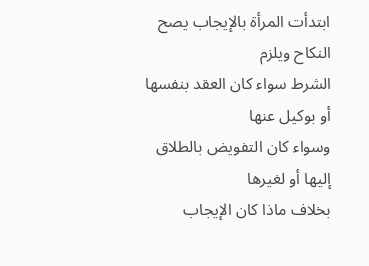ابتدأت المرأة بالإيجاب يصح النكاح ويلزم
الشرط سواء كان العقد بنفسها أو بوكيل عنها
وسواء كان التفويض بالطلاق إليها أو لغيرها
بخلاف ماذا كان الإيجاب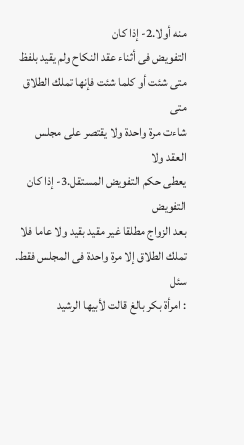منه أولا.2- إذا كان
التفويض فى أثناء عقد النكاح ولم يقيد بلفظ
متى شئت أو كلما شئت فإنها تملك الطلاق متى
شاءت مرة واحدة ولا يقتصر على مجلس العقد ولا
يعطى حكم التفويض المستقل.3- إذا كان التفويض
بعد الزواج مطلقا غير مقيد بقيد ولا عاما فلا
تملك الطلاق إلا مرة واحدة فى المجلس فقط.
سئل
: امرأة بكر بالغ قالت لأبيها الرشيد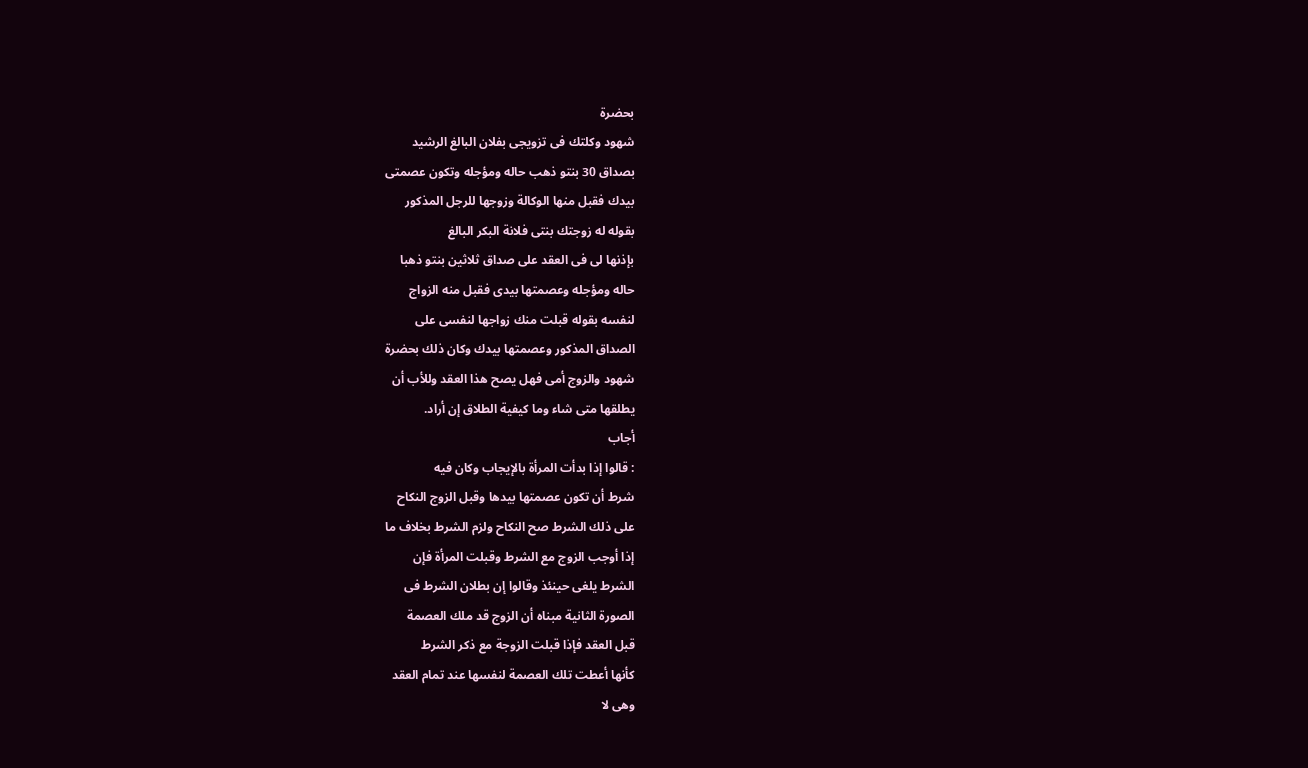بحضرة
شهود وكلتك فى تزويجى بفلان البالغ الرشيد
بصداق 30 بنتو ذهب حاله ومؤجله وتكون عصمتى
بيدك فقبل منها الوكالة وزوجها للرجل المذكور
بقوله له زوجتك بنتى فلانة البكر البالغ
بإذنها لى فى العقد على صداق ثلاثين بنتو ذهبا
حاله ومؤجله وعصمتها بيدى فقبل منه الزواج
لنفسه بقوله قبلت منك زواجها لنفسى على
الصداق المذكور وعصمتها بيدك وكان ذلك بحضرة
شهود والزوج أمى فهل يصح هذا العقد وللأب أن
يطلقها متى شاء وما كيفية الطلاق إن أراد.
أجاب
: قالوا إذا بدأت المرأة بالإيجاب وكان فيه
شرط أن تكون عصمتها بيدها وقبل الزوج النكاح
على ذلك الشرط صح النكاح ولزم الشرط بخلاف ما
إذا أوجب الزوج مع الشرط وقبلت المرأة فإن
الشرط يلغى حينئذ وقالوا إن بطلان الشرط فى
الصورة الثانية مبناه أن الزوج قد ملك العصمة
قبل العقد فإذا قبلت الزوجة مع ذكر الشرط
كأنها أعطت تلك العصمة لنفسها عند تمام العقد
وهى لا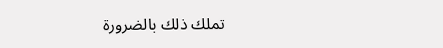تملك ذلك بالضرورة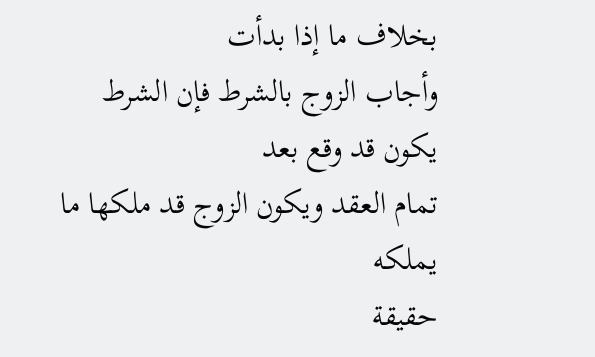بخلاف ما إذا بدأت
وأجاب الزوج بالشرط فإن الشرط يكون قد وقع بعد
تمام العقد ويكون الزوج قد ملكها ما يملكه
حقيقة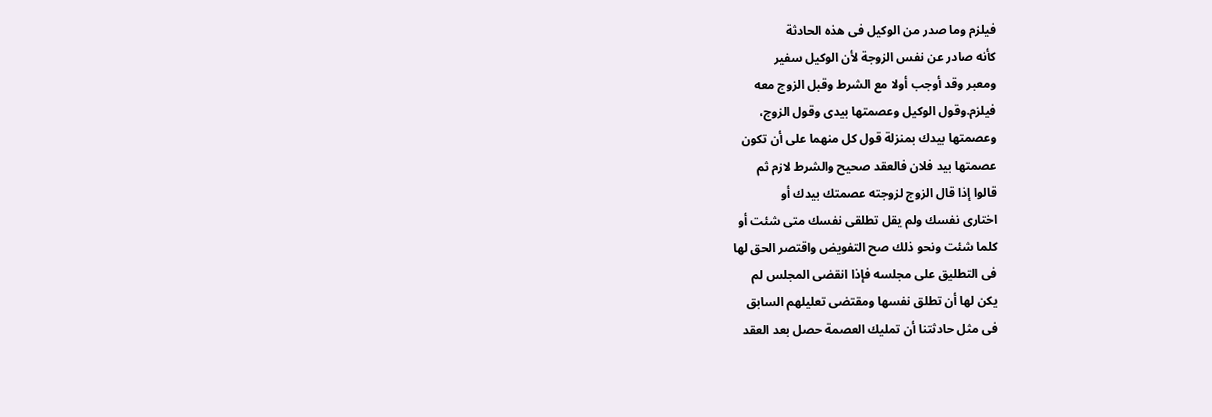فيلزم وما صدر من الوكيل فى هذه الحادثة
كأنه صادر عن نفس الزوجة لأن الوكيل سفير
ومعبر وقد أوجب أولا مع الشرط وقبل الزوج معه
فيلزم.وقول الوكيل وعصمتها بيدى وقول الزوج،
وعصمتها بيدك بمنزلة قول كل منهما على أن تكون
عصمتها بيد فلان فالعقد صحيح والشرط لازم ثم
قالوا إذا قال الزوج لزوجته عصمتك بيدك أو
اختارى نفسك ولم يقل تطلقى نفسك متى شئت أو
كلما شئت ونحو ذلك صح التفويض واقتصر الحق لها
فى التطليق على مجلسه فإذا انقضى المجلس لم
يكن لها أن تطلق نفسها ومقتضى تعليلهم السابق
فى مثل حادثتنا أن تمليك العصمة حصل بعد العقد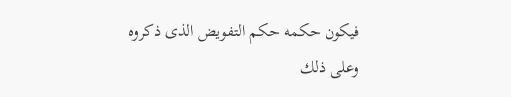فيكون حكمه حكم التفويض الذى ذكروه وعلى ذلك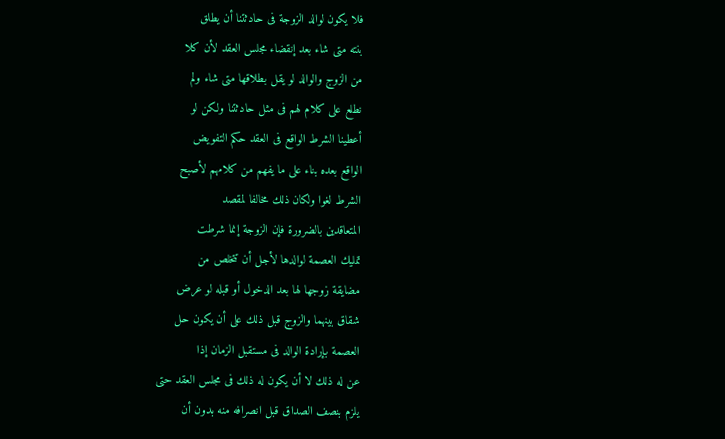فلا يكون لوالد الزوجة فى حادثتنا أن يطلق
بنته متى شاء بعد إنقضاء مجلس العقد لأن كلا
من الزوج والوالد لو يقل بطلاقها متى شاء ولم
نطلع على كلام لهم فى مثل حادثتنا ولكن لو
أعطينا الشرط الواقع فى العقد حكم التفويض
الواقع بعده بناء على ما يفهم من كلامهم لأصبح
الشرط لغوا ولكان ذلك مخالفا لمقصد
المتعاقدين بالضرورة فإن الزوجة إنما شرطت
تمليك العصمة لوالدها لأجل أن تتخلص من
مضايقة زوجها لها بعد الدخول أو قبله لو عرض
شقاق بينهما والزوج قبل ذلك على أن يكون حل
العصمة بإرادة الوالد فى مستقبل الزمان إذا
عن له ذلك لا أن يكون له ذلك فى مجلس العقد حتى
يلزم بنصف الصداق قبل انصرافه منه بدون أن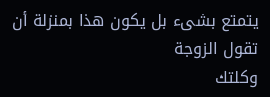يتمتع بشىء بل يكون هذا بمنزلة أن تقول الزوجة
وكلتك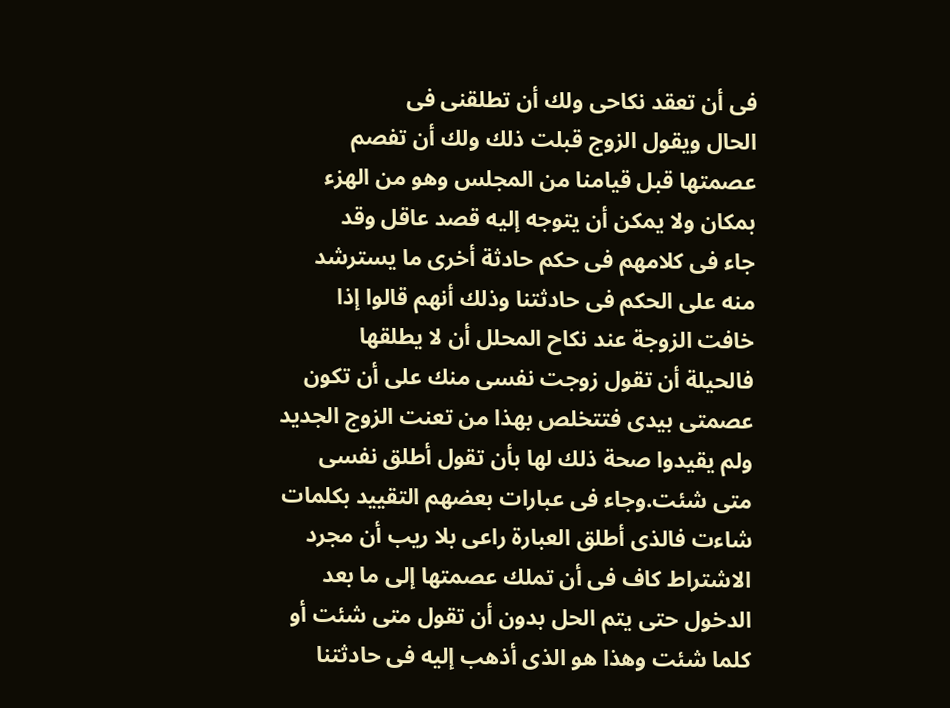فى أن تعقد نكاحى ولك أن تطلقنى فى
الحال ويقول الزوج قبلت ذلك ولك أن تفصم
عصمتها قبل قيامنا من المجلس وهو من الهزء
بمكان ولا يمكن أن يتوجه إليه قصد عاقل وقد
جاء فى كلامهم فى حكم حادثة أخرى ما يسترشد
منه على الحكم فى حادثتنا وذلك أنهم قالوا إذا
خافت الزوجة عند نكاح المحلل أن لا يطلقها
فالحيلة أن تقول زوجت نفسى منك على أن تكون
عصمتى بيدى فتتخلص بهذا من تعنت الزوج الجديد
ولم يقيدوا صحة ذلك لها بأن تقول أطلق نفسى
متى شئت.وجاء فى عبارات بعضهم التقييد بكلمات
شاءت فالذى أطلق العبارة راعى بلا ريب أن مجرد
الاشتراط كاف فى أن تملك عصمتها إلى ما بعد
الدخول حتى يتم الحل بدون أن تقول متى شئت أو
كلما شئت وهذا هو الذى أذهب إليه فى حادثتنا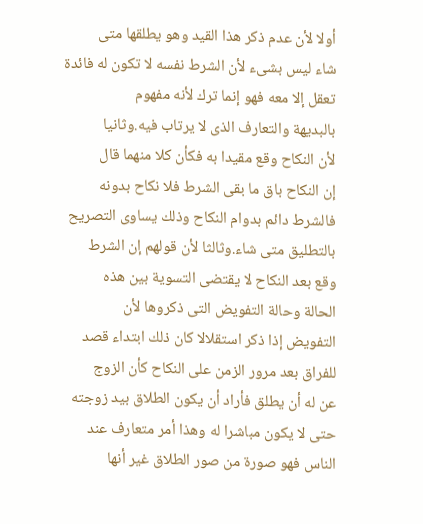أولا لأن عدم ذكر هذا القيد وهو يطلقها متى
شاء ليس بشىء لأن الشرط نفسه لا تكون له فائدة
تعقل إلا معه فهو إنما ترك لأنه مفهوم
بالبديهة والتعارف الذى لا يرتاب فيه.وثانيا
لأن النكاح وقع مقيدا به فكأن كلا منهما قال
إن النكاح باق ما بقى الشرط فلا نكاح بدونه
فالشرط دائم بدوام النكاح وذلك يساوى التصريح
بالتطليق متى شاء.وثالثا لأن قولهم إن الشرط
وقع بعد النكاح لا يقتضى التسوية بين هذه
الحالة وحالة التفويض التى ذكروها لأن
التفويض إذا ذكر استقلالا كان ذلك ابتداء قصد
للفراق بعد مرور الزمن على النكاح كأن الزوج
عن له أن يطلق فأراد أن يكون الطلاق بيد زوجته
حتى لا يكون مباشرا له وهذا أمر متعارف عند
الناس فهو صورة من صور الطلاق غير أنها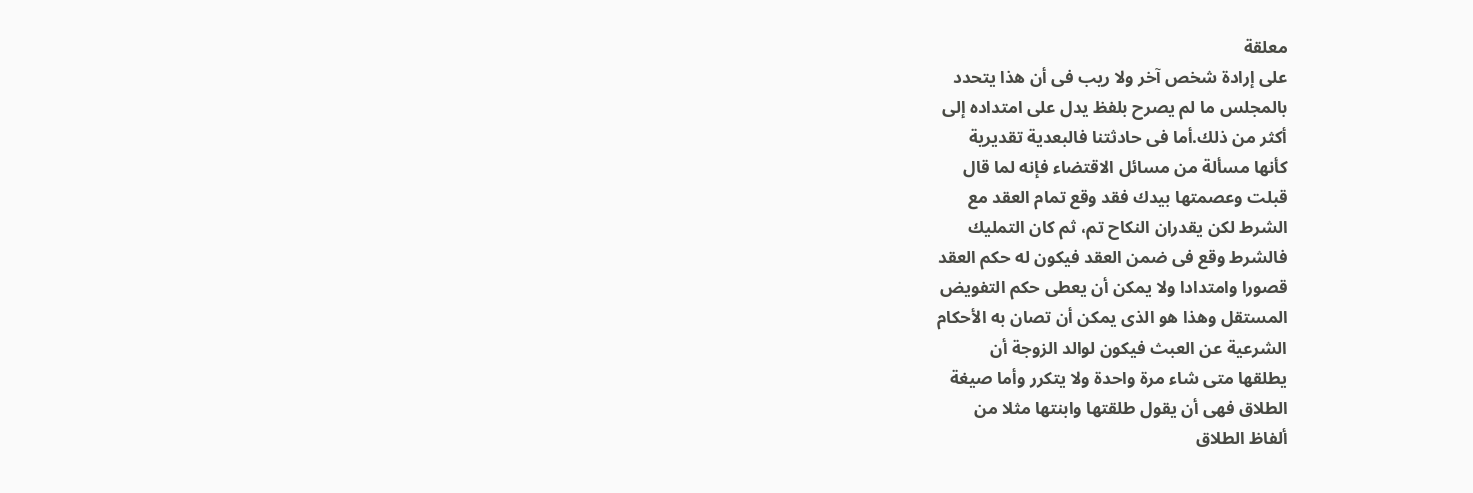معلقة
على إرادة شخص آخر ولا ريب فى أن هذا يتحدد
بالمجلس ما لم يصرح بلفظ يدل على امتداده إلى
أكثر من ذلك.أما فى حادثتنا فالبعدية تقديرية
كأنها مسألة من مسائل الاقتضاء فإنه لما قال
قبلت وعصمتها بيدك فقد وقع تمام العقد مع
الشرط لكن يقدران النكاح تم، ثم كان التمليك
فالشرط وقع فى ضمن العقد فيكون له حكم العقد
قصورا وامتدادا ولا يمكن أن يعطى حكم التفويض
المستقل وهذا هو الذى يمكن أن تصان به الأحكام
الشرعية عن العبث فيكون لوالد الزوجة أن
يطلقها متى شاء مرة واحدة ولا يتكرر وأما صيغة
الطلاق فهى أن يقول طلقتها وابنتها مثلا من
ألفاظ الطلاق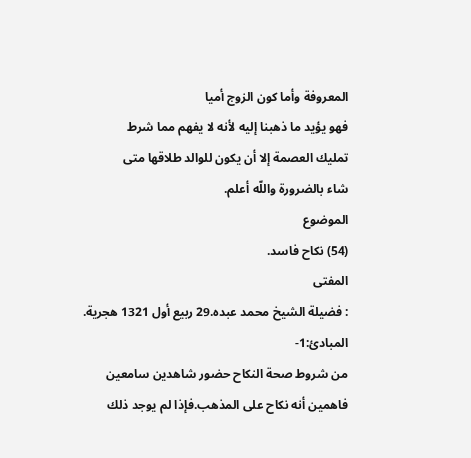المعروفة وأما كون الزوج أميا
فهو يؤيد ما ذهبنا إليه لأنه لا يفهم مما شرط
تمليك العصمة إلا أن يكون للوالد طلاقها متى
شاء بالضرورة واللّه أعلم.
الموضوع
(54) نكاح فاسد.
المفتى
: فضيلة الشيخ محمد عبده.29 ربيع أول 1321 هجرية.
المبادئ:1-
من شروط صحة النكاح حضور شاهدين سامعين
فاهمين أنه نكاح على المذهب.فإذا لم يوجد ذلك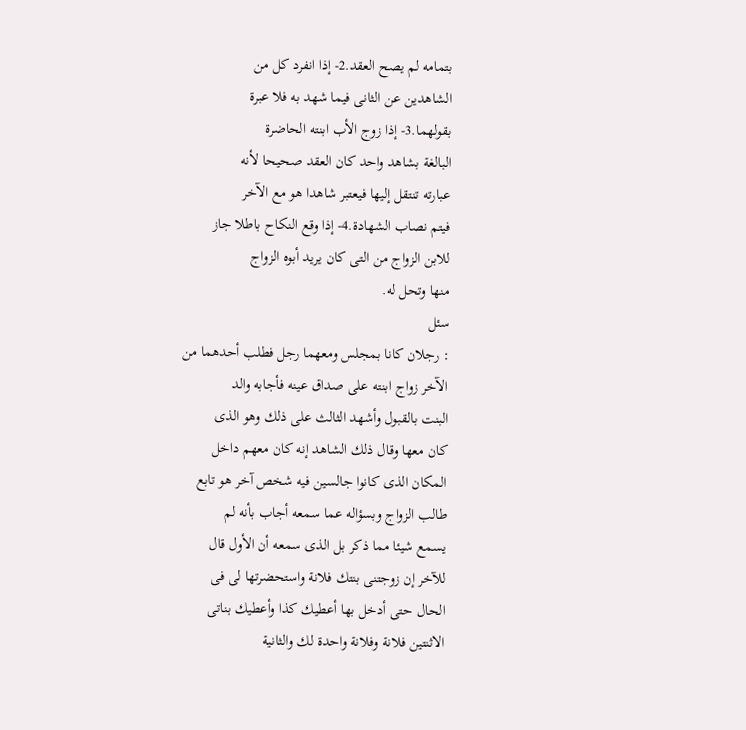بتمامه لم يصح العقد.2- إذا انفرد كل من
الشاهدين عن الثانى فيما شهد به فلا عبرة
بقولهما.3- إذا زوج الأب ابنته الحاضرة
البالغة بشاهد واحد كان العقد صحيحا لأنه
عبارته تنتقل إليها فيعتبر شاهدا هو مع الآخر
فيتم نصاب الشهادة.4- إذا وقع النكاح باطلا جاز
للابن الزواج من التى كان يريد أبوه الزواج
منها وتحل له.
سئل
: رجلان كانا بمجلس ومعهما رجل فطلب أحدهما من
الآخر زواج ابنته على صداق عينه فأجابه والد
البنت بالقبول وأشهد الثالث على ذلك وهو الذى
كان معها وقال ذلك الشاهد إنه كان معهم داخل
المكان الذى كانوا جالسين فيه شخص آخر هو تابع
طالب الزواج وبسؤاله عما سمعه أجاب بأنه لم
يسمع شيئا مما ذكر بل الذى سمعه أن الأول قال
للآخر إن زوجتنى بنتك فلانة واستحضرتها لى فى
الحال حتى أدخل بها أعطيك كذا وأعطيك بناتى
الاثنتين فلانة وفلانة واحدة لك والثانية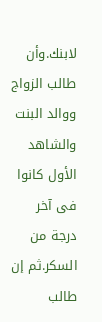لابنك.وأن طالب الزواج ووالد البنت والشاهد
الأول كانوا فى آخر درجة من السكر.ثم إن طالب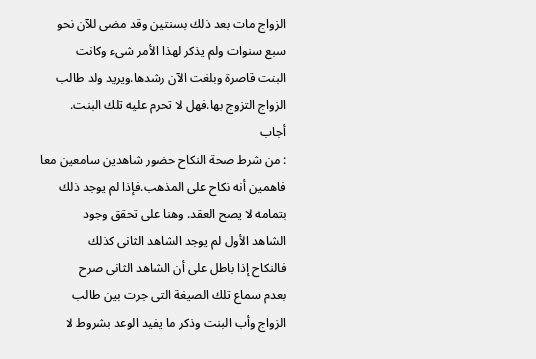الزواج مات بعد ذلك بسنتين وقد مضى للآن نحو
سبع سنوات ولم يذكر لهذا الأمر شىء وكانت
البنت قاصرة وبلغت الآن رشدها.ويريد ولد طالب
الزواج التزوج بها.فهل لا تحرم عليه تلك البنت.
أجاب
: من شرط صحة النكاح حضور شاهدين سامعين معا
فاهمين أنه نكاح على المذهب.فإذا لم يوجد ذلك
بتمامه لا يصح العقد. وهنا على تحقق وجود
الشاهد الأول لم يوجد الشاهد الثانى كذلك
فالنكاح إذا باطل على أن الشاهد الثانى صرح
بعدم سماع تلك الصيغة التى جرت بين طالب
الزواج وأب البنت وذكر ما يفيد الوعد بشروط لا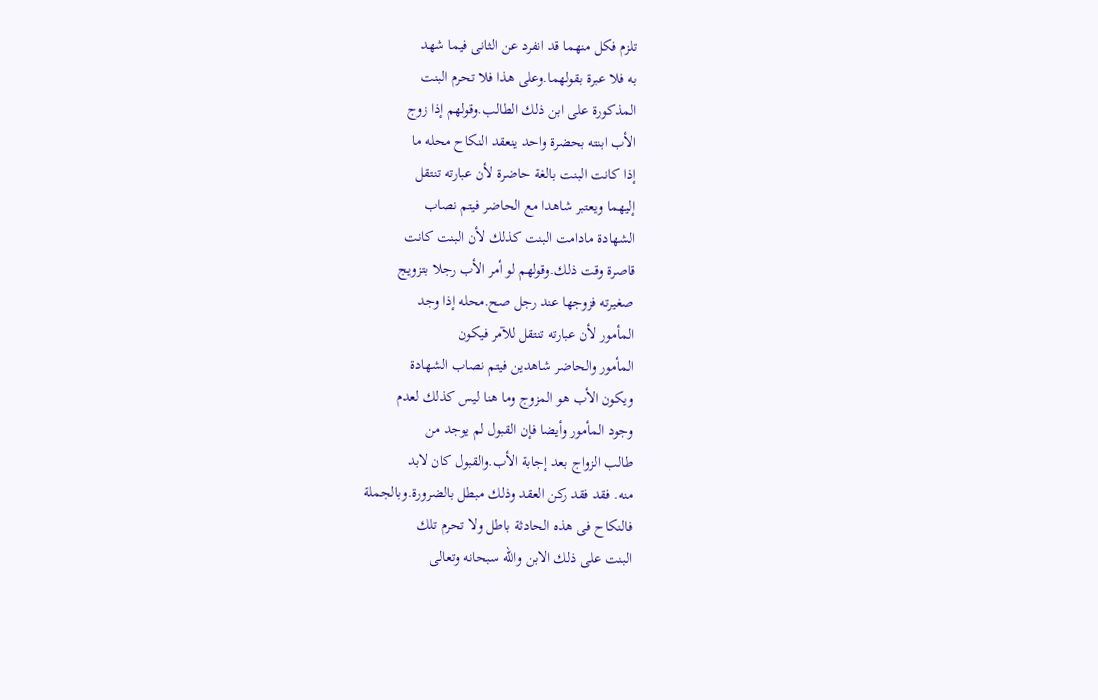تلزم فكل منهما قد انفرد عن الثانى فيما شهد
به فلا عبرة بقولهما.وعلى هذا فلا تحرم البنت
المذكورة على ابن ذلك الطالب.وقولهم إذا زوج
الأب ابنته بحضرة واحد ينعقد النكاح محله ما
إذا كانت البنت بالغة حاضرة لأن عبارته تنتقل
إليهما ويعتبر شاهدا مع الحاضر فيتم نصاب
الشهادة مادامت البنت كذلك لأن البنت كانت
قاصرة وقت ذلك.وقولهم لو أمر الأب رجلا بتزويج
صغيرته فزوجها عند رجل صح.محله إذا وجد
المأمور لأن عبارته تنتقل للآمر فيكون
المأمور والحاضر شاهدين فيتم نصاب الشهادة
ويكون الأب هو المزوج وما هنا ليس كذلك لعدم
وجود المأمور وأيضا فإن القبول لم يوجد من
طالب الزواج بعد إجابة الأب.والقبول كان لابد
منه. فقد فقد ركن العقد وذلك مبطل بالضرورة.وبالجملة
فالنكاح فى هذه الحادثة باطل ولا تحرم تلك
البنت على ذلك الابن واللّه سبحانه وتعالى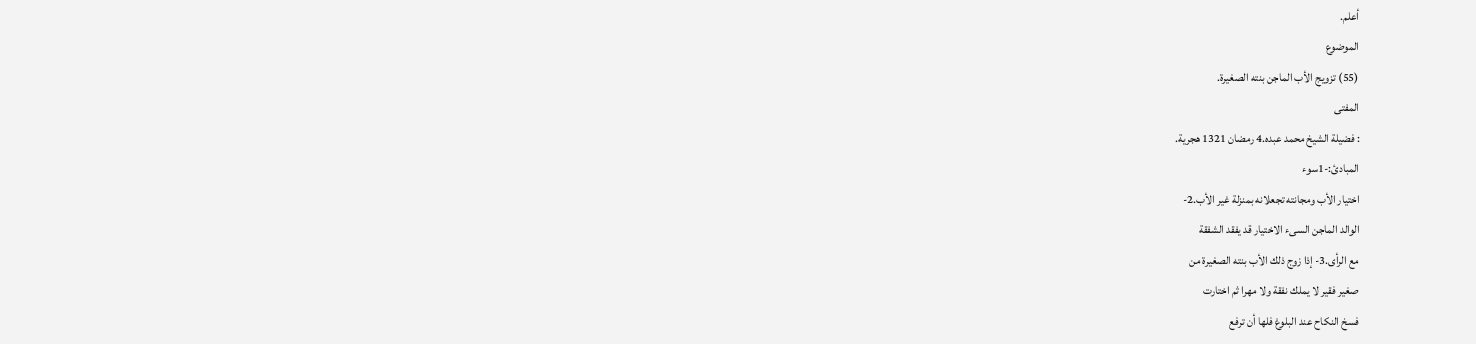أعلم.
الموضوع
(55) تزويج الأب الماجن بنته الصغيرة.
المفتى
: فضيلة الشيخ محمد عبده.4 رمضان 1321 هجرية.
المبادئ:-1سوء
اختيار الأب ومجانته تجعلانه بمنزلة غير الأب.2-
الوالد الماجن السىء الاختيار قد يفقد الشفقة
مع الرأى.3- إذا زوج ذلك الأب بنته الصغيرة من
صغير فقير لا يملك نفقة ولا مهرا ثم اختارت
فسخ النكاح عند البلوغ فلها أن ترفع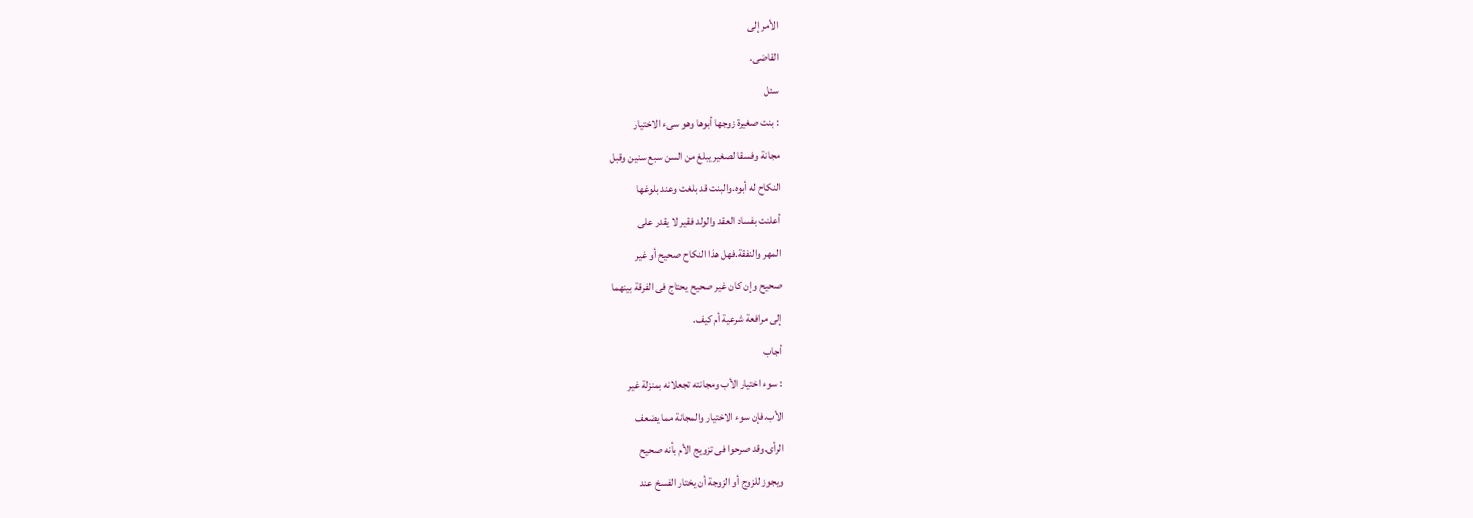الأمر إلى
القاضى.
سئل
: بنت صغيرة زوجها أبوها وهو سىء الاختيار
مجانة وفسقا لصغير يبلغ من السن سبع سنين وقبل
النكاح له أبوه.والبنت قد بلغت وعند بلوغها
أعلنت بفساد العقد والولد فقير لا يقدر على
المهر والنفقة.فهل هذا النكاح صحيح أو غير
صحيح وإن كان غير صحيح يحتاج فى الفرقة بينهما
إلى مرافعة شرعية أم كيف.
أجاب
: سوء اختيار الأب ومجانته تجعلانه بمنزلة غير
الأب.فإن سوء الاختيار والمجانة مما يضعف
الرأى.وقد صرحوا فى تزويج الأم بأنه صحيح
ويجوز للزوج أو الزوجة أن يختار الفسخ عند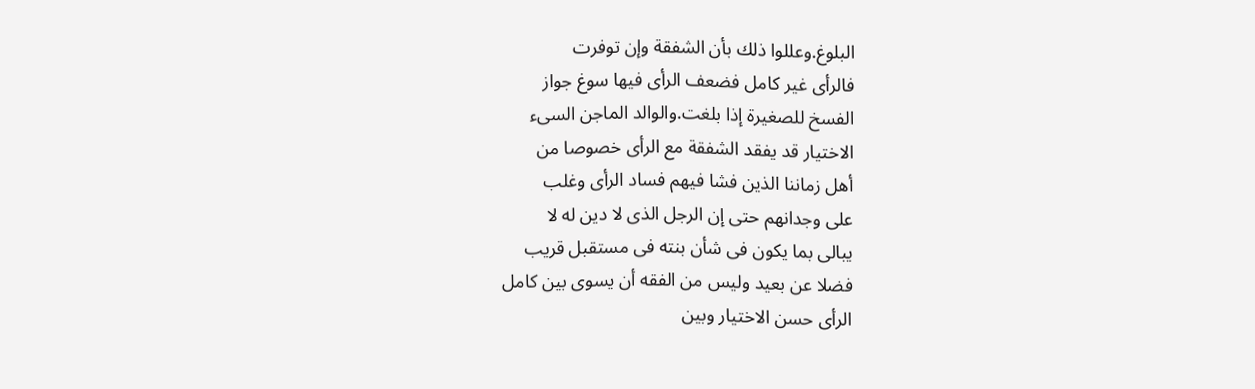البلوغ.وعللوا ذلك بأن الشفقة وإن توفرت
فالرأى غير كامل فضعف الرأى فيها سوغ جواز
الفسخ للصغيرة إذا بلغت.والوالد الماجن السىء
الاختيار قد يفقد الشفقة مع الرأى خصوصا من
أهل زماننا الذين فشا فيهم فساد الرأى وغلب
على وجدانهم حتى إن الرجل الذى لا دين له لا
يبالى بما يكون فى شأن بنته فى مستقبل قريب
فضلا عن بعيد وليس من الفقه أن يسوى بين كامل
الرأى حسن الاختيار وبين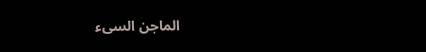الماجن السىء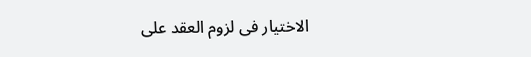الاختيار فى لزوم العقد على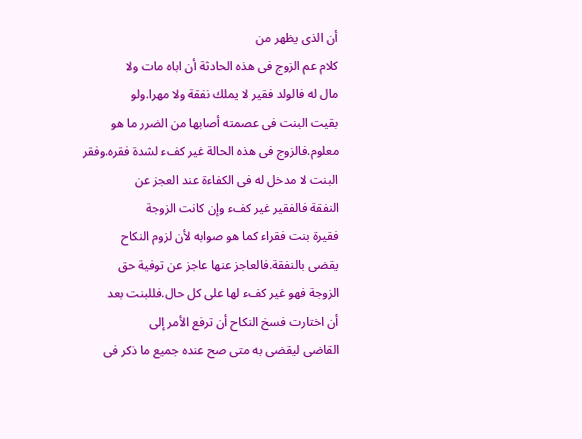أن الذى يظهر من
كلام عم الزوج فى هذه الحادثة أن اباه مات ولا
مال له فالولد فقير لا يملك نفقة ولا مهرا.ولو
بقيت البنت فى عصمته أصابها من الضرر ما هو
معلوم.فالزوج فى هذه الحالة غير كفء لشدة فقره.وفقر
البنت لا مدخل له فى الكفاءة عند العجز عن
النفقة فالفقير غير كفء وإن كانت الزوجة
فقيرة بنت فقراء كما هو صوابه لأن لزوم النكاح
يقضى بالنفقة.فالعاجز عنها عاجز عن توفية حق
الزوجة فهو غير كفء لها على كل حال.فللبنت بعد
أن اختارت فسخ النكاح أن ترفع الأمر إلى
القاضى ليقضى به متى صح عنده جميع ما ذكر فى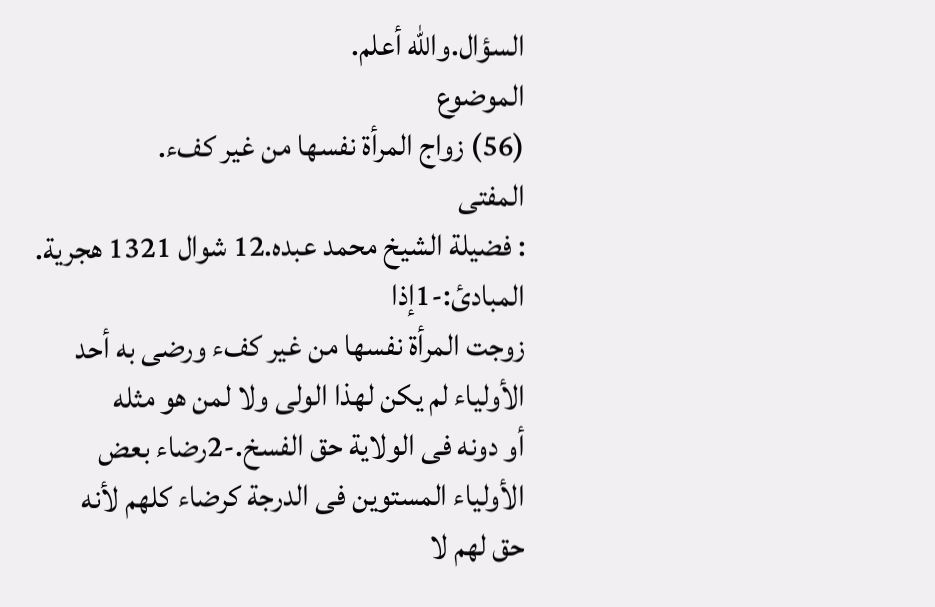السؤال.واللّه أعلم.
الموضوع
(56) زواج المرأة نفسها من غير كفء.
المفتى
: فضيلة الشيخ محمد عبده.12 شوال 1321 هجرية.
المبادئ:-1إذا
زوجت المرأة نفسها من غير كفء ورضى به أحد
الأولياء لم يكن لهذا الولى ولا لمن هو مثله
أو دونه فى الولاية حق الفسخ.-2رضاء بعض
الأولياء المستوين فى الدرجة كرضاء كلهم لأنه
حق لهم لا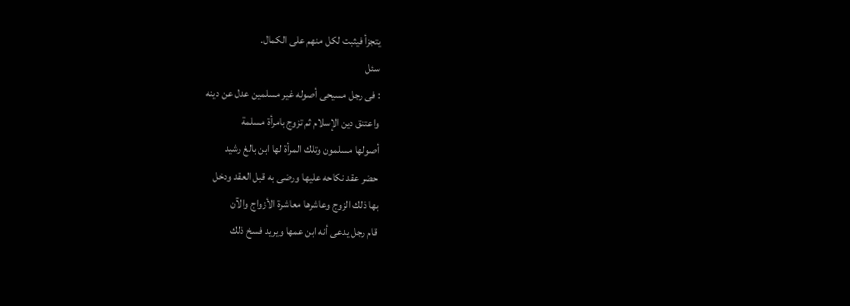يتجزأ فيثبت لكل منهم على الكمال.
سئل
: فى رجل مسيحى أصوله غير مسلمين عدل عن دينه
واعتنق دين الإسلام ثم تزوج بامرأة مسلمة
أصولها مسلمون وتلك المرأة لها ابن بالغ رشيد
حضر عقد نكاحه عليها ورضى به قبل العقد ودخل
بها ذلك الزوج وعاشرها معاشرة الأزواج والآن
قام رجل يدعى أنه ابن عمها ويريد فسخ ذلك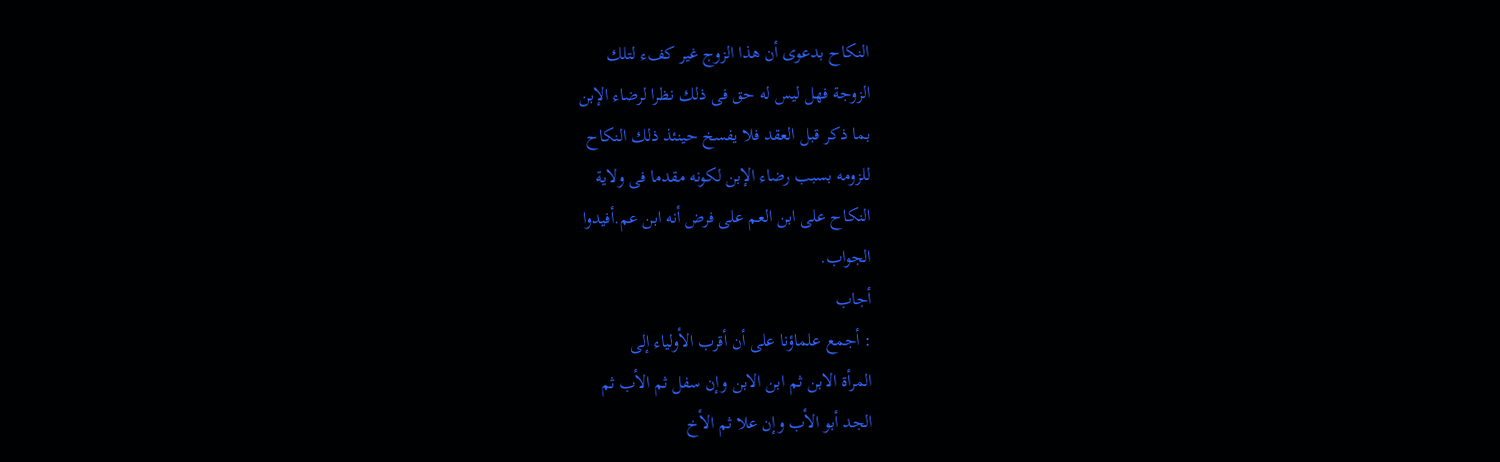النكاح بدعوى أن هذا الزوج غير كفء لتلك
الزوجة فهل ليس له حق فى ذلك نظرا لرضاء الإبن
بما ذكر قبل العقد فلا يفسخ حينئذ ذلك النكاح
للزومه بسبب رضاء الإبن لكونه مقدما فى ولاية
النكاح على ابن العم على فرض أنه ابن عم.أفيدوا
الجواب.
أجاب
: أجمع علماؤنا على أن أقرب الأولياء إلى
المرأة الابن ثم ابن الابن وإن سفل ثم الأب ثم
الجد أبو الأب وإن علا ثم الأخ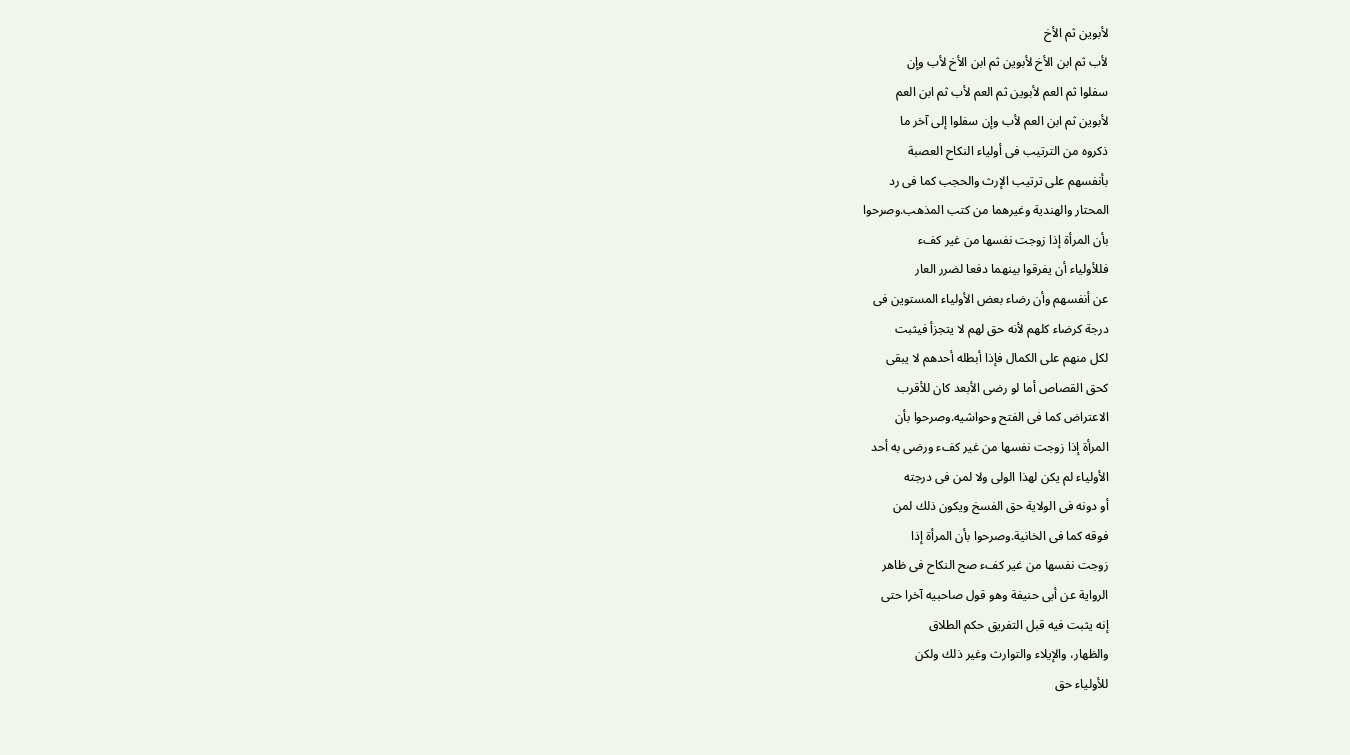لأبوين ثم الأخ
لأب ثم ابن الأخ لأبوين ثم ابن الأخ لأب وإن
سفلوا ثم العم لأبوين ثم العم لأب ثم ابن العم
لأبوين ثم ابن العم لأب وإن سفلوا إلى آخر ما
ذكروه من الترتيب فى أولياء النكاح العصبة
بأنفسهم على ترتيب الإرث والحجب كما فى رد
المحتار والهندية وغيرهما من كتب المذهب.وصرحوا
بأن المرأة إذا زوجت نفسها من غير كفء
فللأولياء أن يفرقوا بينهما دفعا لضرر العار
عن أنفسهم وأن رضاء بعض الأولياء المستوين فى
درجة كرضاء كلهم لأنه حق لهم لا يتجزأ فيثبت
لكل منهم على الكمال فإذا أبطله أحدهم لا يبقى
كحق القصاص أما لو رضى الأبعد كان للأقرب
الاعتراض كما فى الفتح وحواشيه.وصرحوا بأن
المرأة إذا زوجت نفسها من غير كفء ورضى به أحد
الأولياء لم يكن لهذا الولى ولا لمن فى درجته
أو دونه فى الولاية حق الفسخ ويكون ذلك لمن
فوقه كما فى الخانية.وصرحوا بأن المرأة إذا
زوجت نفسها من غير كفء صح النكاح فى ظاهر
الرواية عن أبى حنيفة وهو قول صاحبيه آخرا حتى
إنه يثبت فيه قبل التفريق حكم الطلاق
والظهار، والإيلاء والتوارث وغير ذلك ولكن
للأولياء حق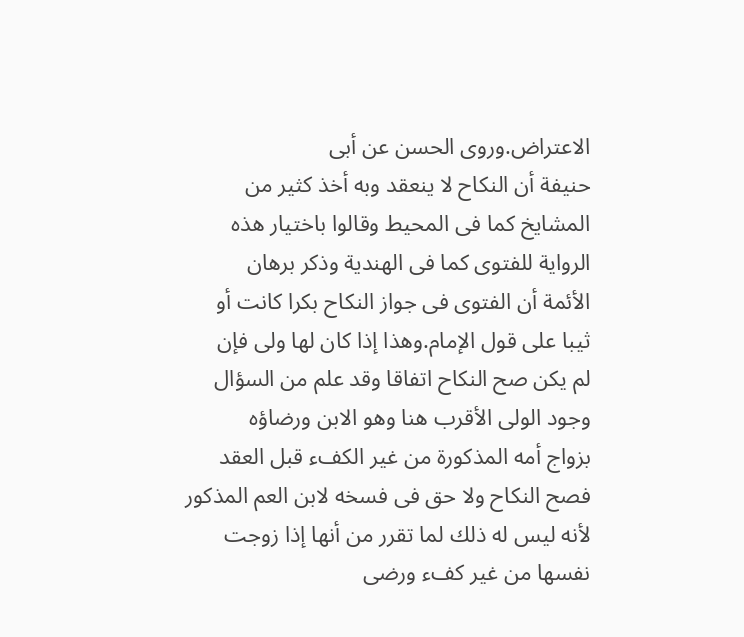الاعتراض.وروى الحسن عن أبى
حنيفة أن النكاح لا ينعقد وبه أخذ كثير من
المشايخ كما فى المحيط وقالوا باختيار هذه
الرواية للفتوى كما فى الهندية وذكر برهان
الأئمة أن الفتوى فى جواز النكاح بكرا كانت أو
ثيبا على قول الإمام.وهذا إذا كان لها ولى فإن
لم يكن صح النكاح اتفاقا وقد علم من السؤال
وجود الولى الأقرب هنا وهو الابن ورضاؤه
بزواج أمه المذكورة من غير الكفء قبل العقد
فصح النكاح ولا حق فى فسخه لابن العم المذكور
لأنه ليس له ذلك لما تقرر من أنها إذا زوجت
نفسها من غير كفء ورضى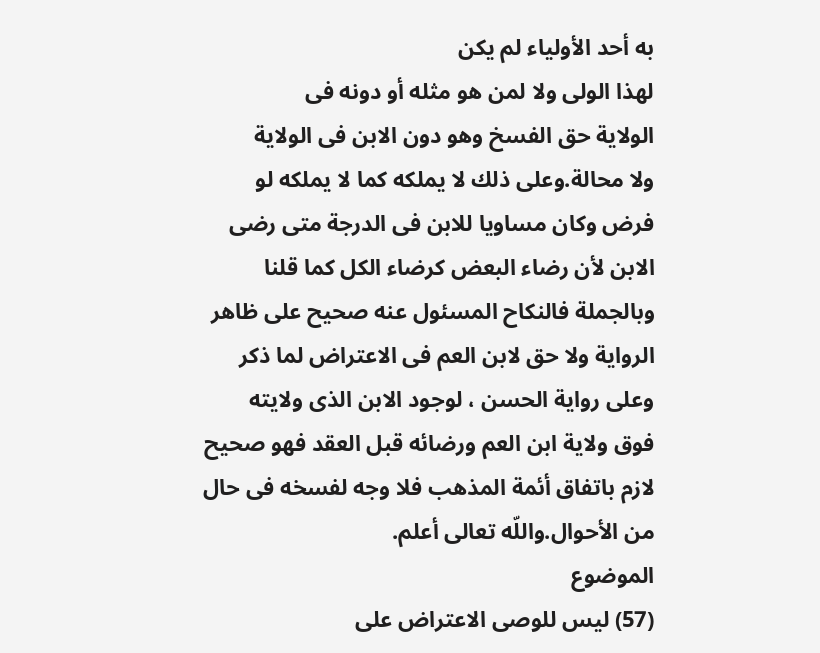به أحد الأولياء لم يكن
لهذا الولى ولا لمن هو مثله أو دونه فى
الولاية حق الفسخ وهو دون الابن فى الولاية
ولا محالة.وعلى ذلك لا يملكه كما لا يملكه لو
فرض وكان مساويا للابن فى الدرجة متى رضى
الابن لأن رضاء البعض كرضاء الكل كما قلنا
وبالجملة فالنكاح المسئول عنه صحيح على ظاهر
الرواية ولا حق لابن العم فى الاعتراض لما ذكر
وعلى رواية الحسن ، لوجود الابن الذى ولايته
فوق ولاية ابن العم ورضائه قبل العقد فهو صحيح
لازم باتفاق أئمة المذهب فلا وجه لفسخه فى حال
من الأحوال.واللّه تعالى أعلم.
الموضوع
(57) ليس للوصى الاعتراض على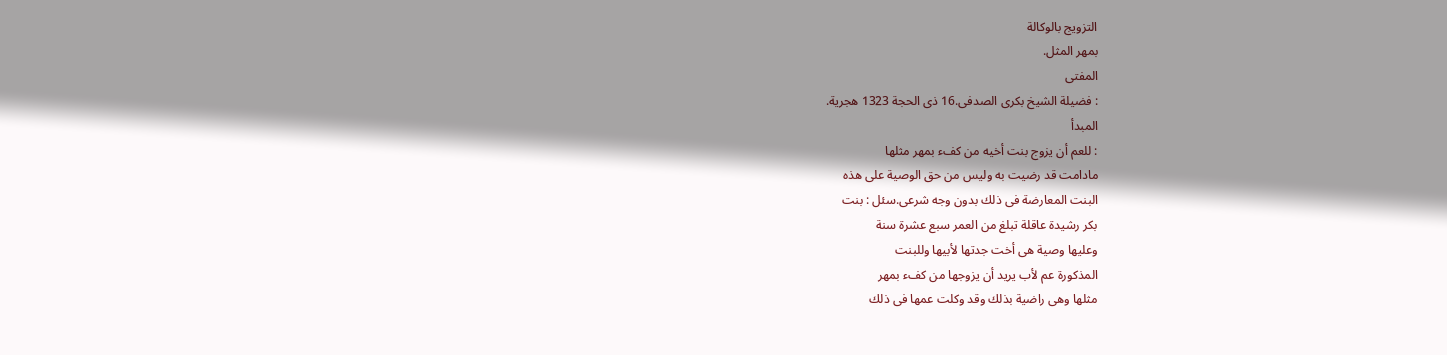التزويج بالوكالة
بمهر المثل.
المفتى
: فضيلة الشيخ بكرى الصدفى.16 ذى الحجة 1323 هجرية.
المبدأ
: للعم أن يزوج بنت أخيه من كفء بمهر مثلها
مادامت قد رضيت به وليس من حق الوصية على هذه
البنت المعارضة فى ذلك بدون وجه شرعى.سئل : بنت
بكر رشيدة عاقلة تبلغ من العمر سبع عشرة سنة
وعليها وصية هى أخت جدتها لأبيها وللبنت
المذكورة عم لأب يريد أن يزوجها من كفء بمهر
مثلها وهى راضية بذلك وقد وكلت عمها فى ذلك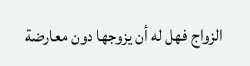الزواج فهل له أن يزوجها دون معارضة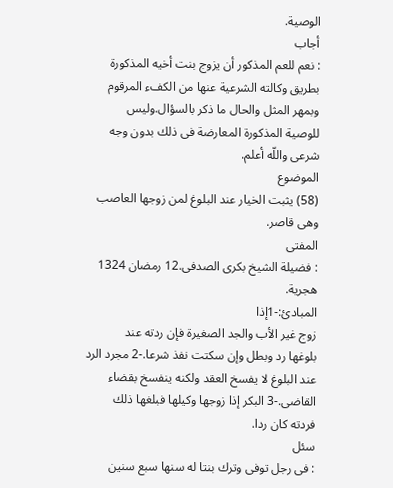الوصية.
أجاب
: نعم للعم المذكور أن يزوج بنت أخيه المذكورة
بطريق وكالته الشرعية عنها من الكفء المرقوم
وبمهر المثل والحال ما ذكر بالسؤال.وليس
للوصية المذكورة المعارضة فى ذلك بدون وجه
شرعى واللّه أعلم.
الموضوع
(58) يثبت الخيار عند البلوغ لمن زوجها العاصب
وهى قاصر.
المفتى
: فضيلة الشيخ بكرى الصدفى.12 رمضان 1324 هجرية.
المبادئ:-1إذا
زوج غير الأب والجد الصغيرة فإن ردته عند
بلوغها رد وبطل وإن سكتت نفذ شرعا.-2 مجرد الرد
عند البلوغ لا يفسخ العقد ولكنه ينفسخ بقضاء
القاضى.-3 البكر إذا زوجها وكيلها فبلغها ذلك
فردته كان ردا.
سئل
: فى رجل توفى وترك بنتا له سنها سبع سنين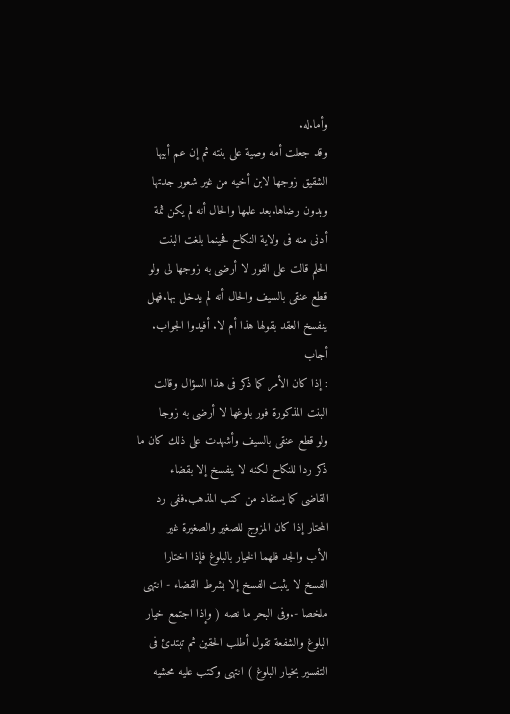وأما.له.
وقد جعلت أمه وصية على بنته ثم إن عم أبيها
الشقيق زوجها لابن أخيه من غير شعور جدتها
وبدون رضاها.بعد علمها والحال أنه لم يكن ثمة
أدنى منه فى ولاية النكاح فحينما بلغت البنت
الحلم قالت على الفور لا أرضى به زوجها لى ولو
قطع عنقى بالسيف والحال أنه لم يدخل بها.فهل
ينفسخ العقد بقولها هذا أم لا. أفيدوا الجواب.
أجاب
: إذا كان الأمر كما ذكر فى هذا السؤال وقالت
البنت المذكورة فور بلوغها لا أرضى به زوجا
ولو قطع عنقى بالسيف وأشهدت على ذلك كان ما
ذكر ردا للنكاح لكنه لا ينفسخ إلا بقضاء
القاضى كما يستفاد من كتب المذهب.ففى رد
المحتار إذا كان المزوج للصغير والصغيرة غير
الأب والجد فلهما الخيار بالبلوغ فإذا اختارا
الفسخ لا يثبت الفسخ إلا بشرط القضاء - انتهى
ملخصا -.وفى البحر ما نصه ( وإذا اجتمع خيار
البلوغ والشفعة تقول أطلب الحقين ثم تبتدئ فى
التفسير بخيار البلوغ ) انتهى وكتب عليه محشيه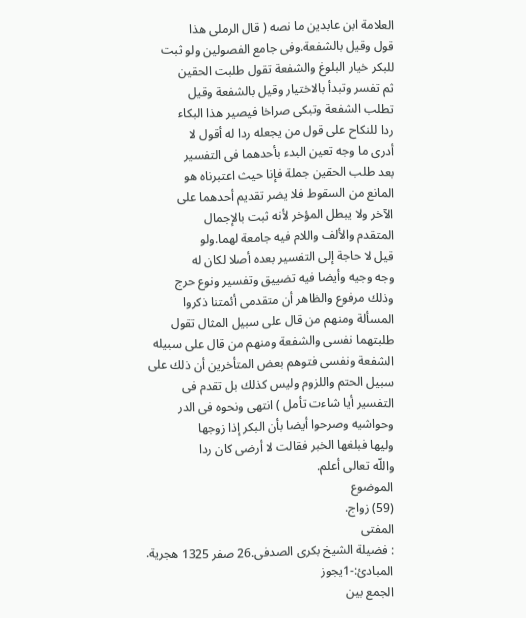العلامة ابن عابدين ما نصه ( قال الرملى هذا
قول وقيل بالشفعة.وفى جامع الفصولين ولو ثبت
للبكر خيار البلوغ والشفعة تقول طلبت الحقين
ثم تفسر وتبدأ بالاختيار وقيل بالشفعة وقيل
تطلب الشفعة وتبكى صراخا فيصير هذا البكاء
ردا للنكاح على قول من يجعله ردا له أقول لا
أدرى ما وجه تعين البدء بأحدهما فى التفسير
بعد طلب الحقين جملة فإنا حيث اعتبرناه هو
المانع من السقوط فلا يضر تقديم أحدهما على
الآخر ولا يبطل المؤخر لأنه ثبت بالإجمال
المتقدم والألف واللام فيه جامعة لهما.ولو
قيل لا حاجة إلى التفسير بعده أصلا لكان له
وجه وجيه وأيضا فيه تضييق وتفسير ونوع حرج
وذلك مرفوع والظاهر أن متقدمى أئمتنا ذكروا
المسألة ومنهم من قال على سبيل المثال تقول
طلبتهما نفسى والشفعة ومنهم من قال على سبيله
الشفعة ونفسى فتوهم بعض المتأخرين أن ذلك على
سبيل الحتم واللزوم وليس كذلك بل تقدم فى
التفسير أيا شاءت تأمل ) انتهى ونحوه فى الدر
وحواشيه وصرحوا أيضا بأن البكر إذا زوجها
وليها فبلغها الخبر فقالت لا أرضى كان ردا
واللّه تعالى أعلم.
الموضوع
(59) زواج.
المفتى
: فضيلة الشيخ بكرى الصدفى.26 صفر 1325 هجرية.
المبادئ:-1يجوز
الجمع بين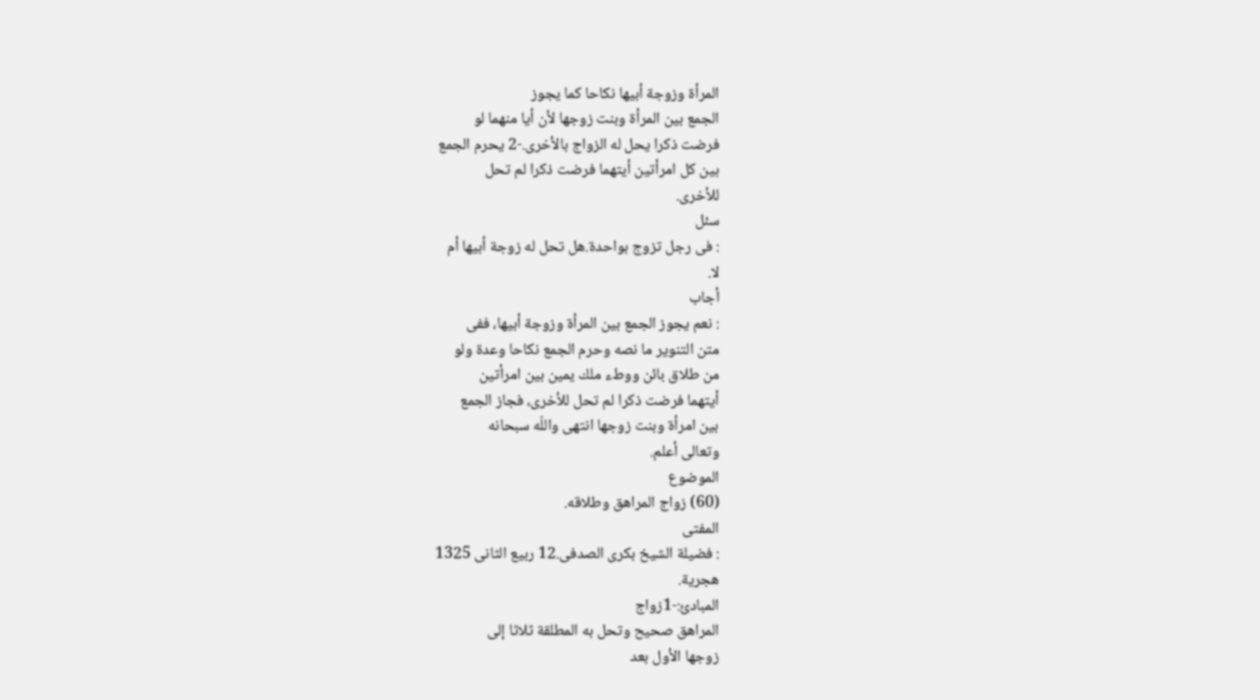المرأة وزوجة أبيها نكاحا كما يجوز
الجمع بين المرأة وبنت زوجها لأن أيا منهما لو
فرضت ذكرا يحل له الزواج بالأخرى.-2 يحرم الجمع
بين كل امرأتين أيتهما فرضت ذكرا لم تحل
للأخرى.
سئل
: فى رجل تزوج بواحدة.هل تحل له زوجة أبيها أم
لا.
أجاب
: نعم يجوز الجمع بين المرأة وزوجة أبيها، ففى
متن التنوير ما نصه وحرم الجمع نكاحا وعدة ولو
من طلاق بائن ووطء ملك يمين بين امرأتين
أيتهما فرضت ذكرا لم تحل للأخرى، فجاز الجمع
بين امرأة وبنت زوجها انتهى واللّه سبحانه
وتعالى أعلم.
الموضوع
(60) زواج المراهق وطلاقه.
المفتى
: فضيلة الشيخ بكرى الصدفى.12 ربيع الثانى 1325
هجرية.
المبادئ:-1زواج
المراهق صحيح وتحل به المطلقة ثلاثا إلى
زوجها الأول بعد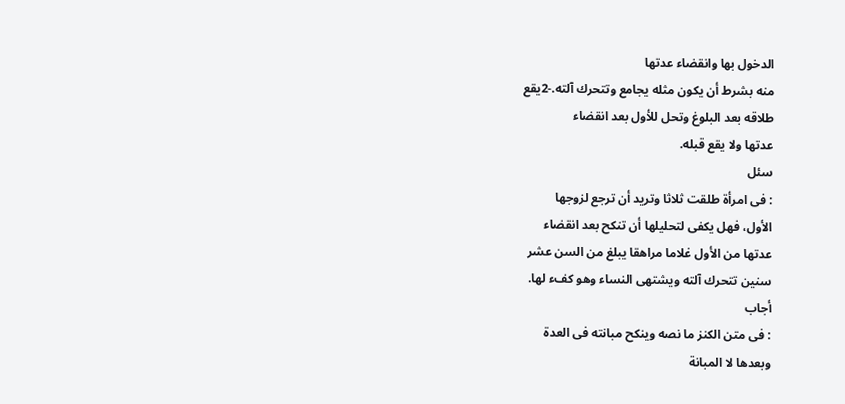الدخول بها وانقضاء عدتها
منه بشرط أن يكون مثله يجامع وتتحرك آلته.-2يقع
طلاقه بعد البلوغ وتحل للأول بعد انقضاء
عدتها ولا يقع قبله.
سئل
: فى امرأة طلقت ثلاثا وتريد أن ترجع لزوجها
الأول، فهل يكفى لتحليلها أن تنكح بعد انقضاء
عدتها من الأول غلاما مراهقا يبلغ من السن عشر
سنين تتحرك آلته ويشتهى النساء وهو كفء لها.
أجاب
: فى متن الكنز ما نصه وينكح مبانته فى العدة
وبعدها لا المبانة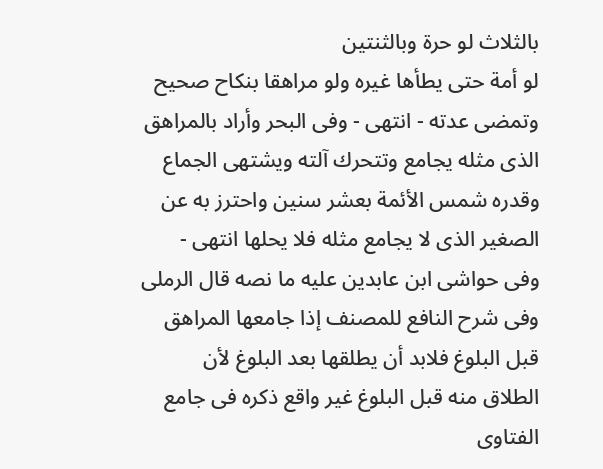بالثلاث لو حرة وبالثنتين
لو أمة حتى يطأها غيره ولو مراهقا بنكاح صحيح
وتمضى عدته - انتهى - وفى البحر وأراد بالمراهق
الذى مثله يجامع وتتحرك آلته ويشتهى الجماع
وقدره شمس الأئمة بعشر سنين واحترز به عن
الصغير الذى لا يجامع مثله فلا يحلها انتهى -
وفى حواشى ابن عابدين عليه ما نصه قال الرملى
وفى شرح النافع للمصنف إذا جامعها المراهق
قبل البلوغ فلابد أن يطلقها بعد البلوغ لأن
الطلاق منه قبل البلوغ غير واقع ذكره فى جامع
الفتاوى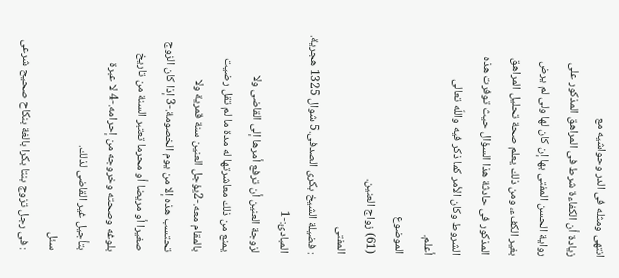انتهى ومثله فى الدر وحواشيه مع
زيادة أن الكفاءة شرط فى المراهق المذكور على
رواية الحسن المفتى بها إن كان لها ولى لم يرض
بغير الكفء، ومن ذلك يعلم صحة تحليل المراهق
المذكور فى حادثة هذا السؤال حيث توفرت هذه
الشروط وكان الأمر كما ذكر فيه واللّه تعالى
أعلم.
الموضوع
(61) زواج العنين.
المفتى
: فضيلة الشيخ بكرى الصدفى.5 شوال 1325 هجرية.
المبادئ:-1
لزوجة العنين أن ترفع أمرها إلى القاضى ولا
يمنع من ذلك معاشرتها له مدة ما لم تقل رضيت
بالمقام معه.-2يؤجل العنين سنة قمرية ولا
تحتسب هذه إلا من يوم الخصومة.-3 إذا كان الزوج
صغيرا أو مريضا أو محرما تعتبر السنة من تاريخ
بلوغه وصحته وخروجه من إحرامه.-4 لا عبرة
بتأجيل غير القاضى لذلك.
سئل
: فى رجل تزوج بنتا بكرا بالغة بنكاح صحيح شرعى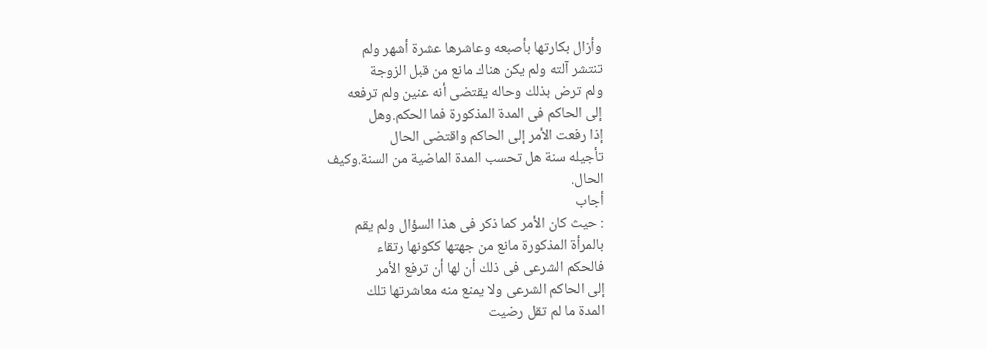وأزال بكارتها بأصبعه وعاشرها عشرة أشهر ولم
تنتشر آلته ولم يكن هناك مانع من قبل الزوجة
ولم ترض بذلك وحاله يقتضى أنه عنين ولم ترفعه
إلى الحاكم فى المدة المذكورة فما الحكم.وهل
إذا رفعت الأمر إلى الحاكم واقتضى الحال
تأجيله سنة هل تحسب المدة الماضية من السنة.وكيف
الحال.
أجاب
: حيث كان الأمر كما ذكر فى هذا السؤال ولم يقم
بالمرأة المذكورة مانع من جهتها ككونها رتقاء
فالحكم الشرعى فى ذلك أن لها أن ترفع الأمر
إلى الحاكم الشرعى ولا يمنع منه معاشرتها تلك
المدة ما لم تقل رضيت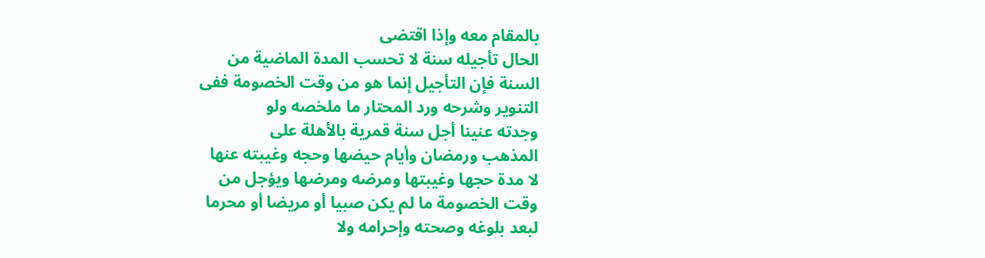بالمقام معه وإذا اقتضى
الحال تأجيله سنة لا تحسب المدة الماضية من
السنة فإن التأجيل إنما هو من وقت الخصومة ففى
التنوير وشرحه ورد المحتار ما ملخصه ولو
وجدته عنينا أجل سنة قمرية بالأهلة على
المذهب ورمضان وأيام حيضها وحجه وغيبته عنها
لا مدة حجها وغيبتها ومرضه ومرضها ويؤجل من
وقت الخصومة ما لم يكن صبيا أو مريضا أو محرما
لبعد بلوغه وصحته وإحرامه ولا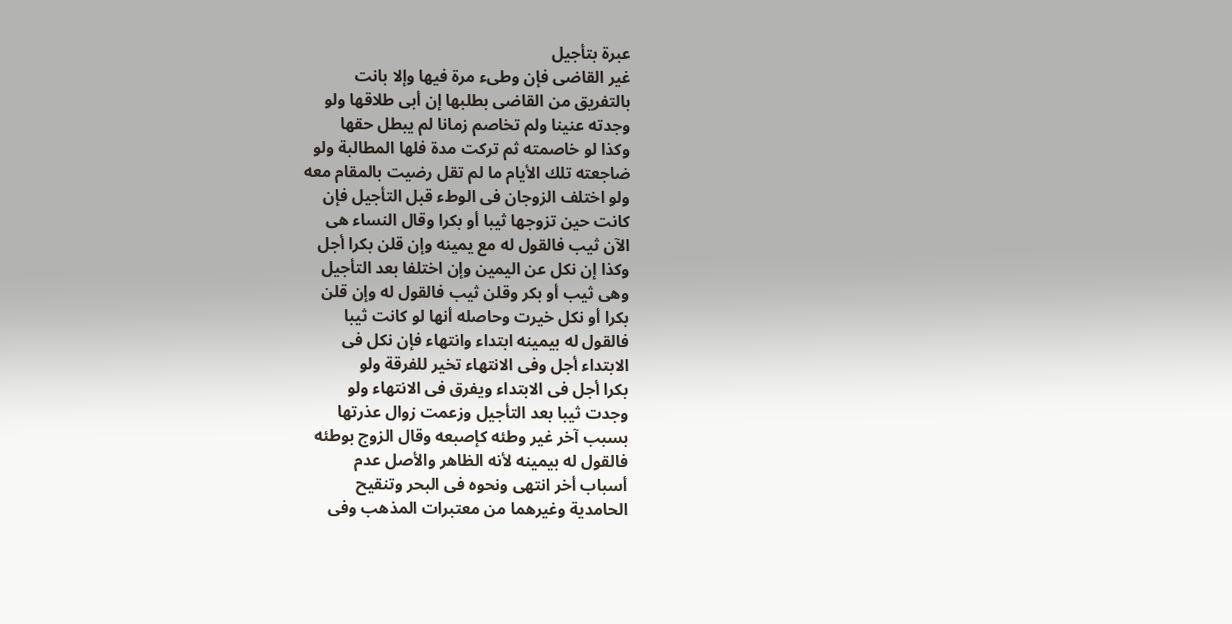عبرة بتأجيل
غير القاضى فإن وطىء مرة فيها وإلا بانت
بالتفريق من القاضى بطلبها إن أبى طلاقها ولو
وجدته عنينا ولم تخاصم زمانا لم يبطل حقها
وكذا لو خاصمته ثم تركت مدة فلها المطالبة ولو
ضاجعته تلك الأيام ما لم تقل رضيت بالمقام معه
ولو اختلف الزوجان فى الوطء قبل التأجيل فإن
كانت حين تزوجها ثيبا أو بكرا وقال النساء هى
الآن ثيب فالقول له مع يمينه وإن قلن بكرا أجل
وكذا إن نكل عن اليمين وإن اختلفا بعد التأجيل
وهى ثيب أو بكر وقلن ثيب فالقول له وإن قلن
بكرا أو نكل خيرت وحاصله أنها لو كانت ثيبا
فالقول له بيمينه ابتداء وانتهاء فإن نكل فى
الابتداء أجل وفى الانتهاء تخير للفرقة ولو
بكرا أجل فى الابتداء ويفرق فى الانتهاء ولو
وجدت ثيبا بعد التأجيل وزعمت زوال عذرتها
بسبب آخر غير وطئه كإصبعه وقال الزوج بوطئه
فالقول له بيمينه لأنه الظاهر والأصل عدم
أسباب أخر انتهى ونحوه فى البحر وتنقيح
الحامدية وغيرهما من معتبرات المذهب وفى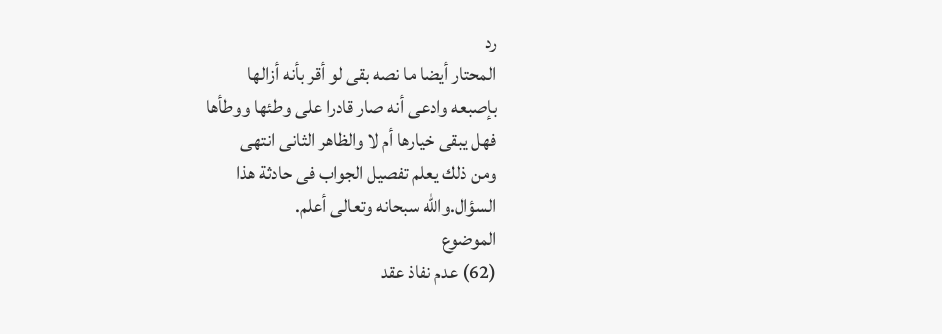رد
المحتار أيضا ما نصه بقى لو أقر بأنه أزالها
بإصبعه وادعى أنه صار قادرا على وطئها ووطأها
فهل يبقى خيارها أم لا والظاهر الثانى انتهى
ومن ذلك يعلم تفصيل الجواب فى حادثة هذا
السؤال.واللّه سبحانه وتعالى أعلم.
الموضوع
(62) عدم نفاذ عقد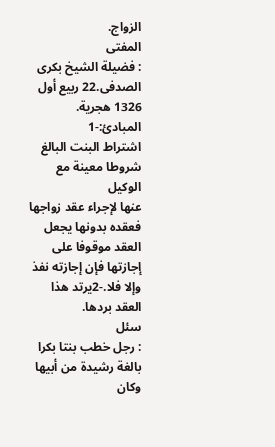الزواج.
المفتى
: فضيلة الشيخ بكرى الصدفى.22 ربيع أول 1326 هجرية.
المبادئ:-1
اشتراط البنت البالغ شروطا معينة مع الوكيل
عنها لإجراء عقد زواجها فعقده بدونها يجعل
العقد موقوفا على إجازتها فإن إجازته نفذ
وإلا فلا.-2يرتد هذا العقد بردها.
سئل
: رجل خطب بنتا بكرا بالغة رشيدة من أبيها وكان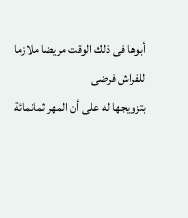أبوها فى ذلك الوقت مريضا ملازما للفراش فرضى
بتزويجها له على أن المهر ثمانمائة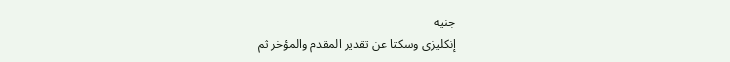جنيه
إنكليزى وسكتا عن تقدير المقدم والمؤخر ثم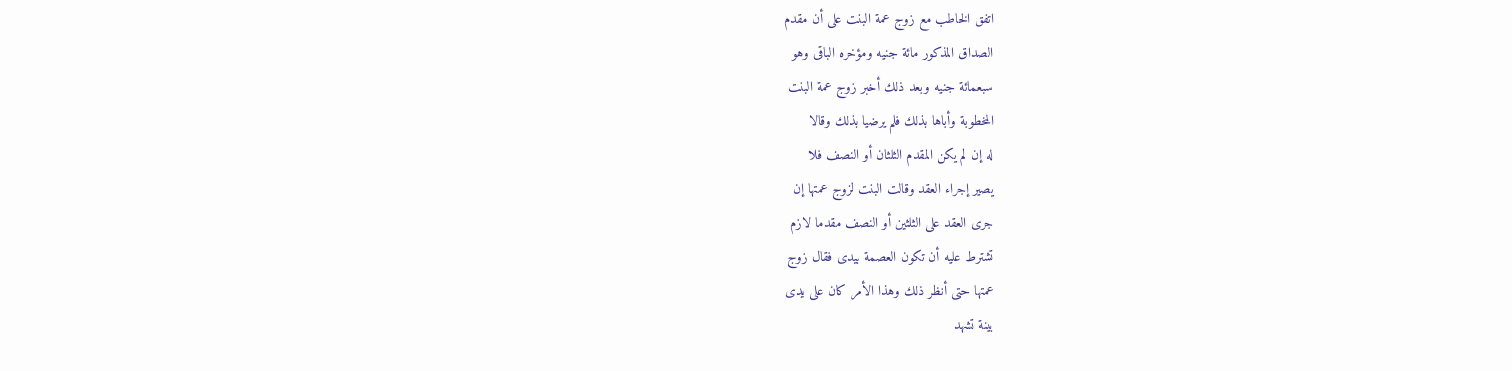اتفق الخاطب مع زوج عمة البنت على أن مقدم
الصداق المذكور مائة جنيه ومؤخره الباقى وهو
سبعمائة جنيه وبعد ذلك أخبر زوج عمة البنت
المخطوبة وأباها بذلك فلم يرضيا بذلك وقالا
له إن لم يكن المقدم الثلثان أو النصف فلا
يصير إجراء العقد وقالت البنت لزوج عمتها إن
جرى العقد على الثلثين أو النصف مقدما لازم
تشترط عليه أن تكون العصمة بيدى فقال زوج
عمتها حتى أنظر ذلك وهذا الأمر كان على يدى
بينة تشهد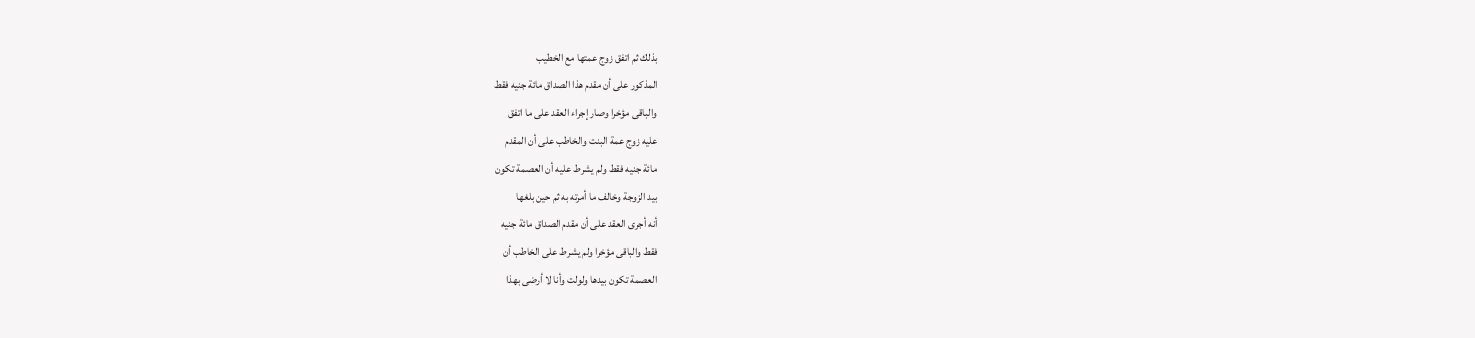بذلك ثم اتفق زوج عمتها مع الخطيب
المذكور على أن مقدم هذا الصداق مائة جنيه فقط
والباقى مؤخرا وصار إجراء العقد على ما اتفق
عليه زوج عمة البنت والخاطب على أن المقدم
مائة جنيه فقط ولم يشرط عليه أن العصمة تكون
بيد الزوجة وخالف ما أمرته به ثم حين بلغها
أنه أجرى العقد على أن مقدم الصداق مائة جنيه
فقط والباقى مؤخرا ولم يشرط على الخاطب أن
العصمة تكون بيدها ولولت وأنا لا أرضى بهذا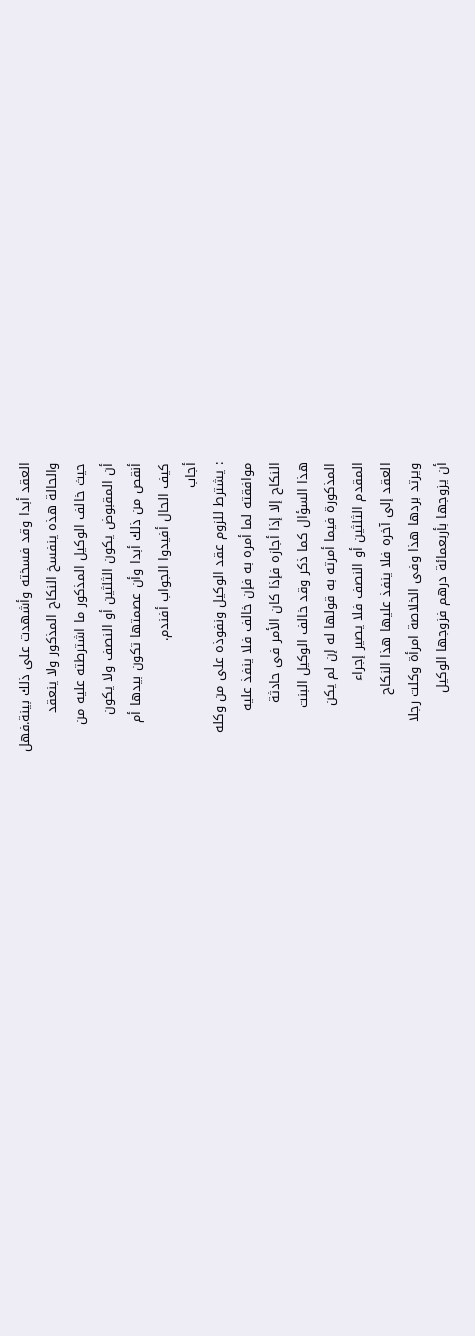العقد أبدا وقد فسخته وأشهدت على ذلك بينة.فهل
والحالة هذه ينفسخ النكاح المذكور ولا ينعقد
حيث خالف الوكيل المذكور ما اشترطته عليه من
أن المقبوض يكون الثلثين أو النصف ولا يكون
أنقص من ذلك أبدا وأن عصمتها تكون بيدها أم
كيف الحال أفيدوا الجواب أفندم.
أجاب
: يشترط للزوم عقد الوكيل ونفوذه على من وكله
موافقته لما أمره به فإن خالف فلا ينفذ عليه
النكاح إلا إذا أجازه فإذا كان الأمر فى حادثة
هذا السؤال كما ذكر وقد خالف الوكيل البنت
المذكورة فيما أمرته به قولها له إن لم يكن
المقدم الثلثين أو النصف فلا يصير إجراء
العقد إلى آخره فلا ينفذ عليها هذا النكاح
ويرتد بردها هذا وفى الخلاصة امرأة وكلت رجلا
أن يزوجها بأربعمائة درهم فزوجها الوكيل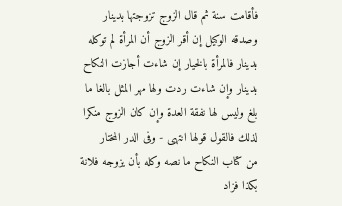فأقامت سنة ثم قال الزوج تزوجتها بدينار
وصدقه الوكيل إن أقر الزوج أن المرأة لم توكله
بدينار فالمرأة بالخيار إن شاءت أجازت النكاح
بدينار وإن شاءت ردت ولها مهر المثل بالغا ما
بلغ وليس لها نفقة العدة وإن كان الزوج منكرا
لذلك فالقول قولها انتهى - وفى الدر المختار
من كتاب النكاح ما نصه وكله بأن يزوجه فلانة
بكذا فزاد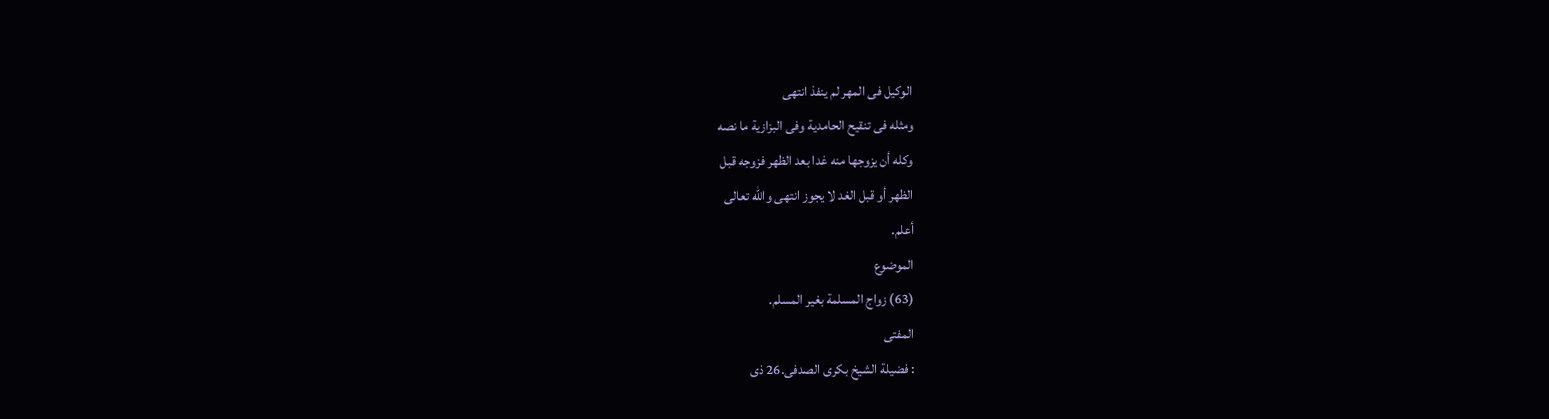الوكيل فى المهر لم ينفذ انتهى
ومثله فى تنقيح الحامدية وفى البزازية ما نصه
وكله أن يزوجها منه غدا بعد الظهر فزوجه قبل
الظهر أو قبل الغد لا يجوز انتهى واللّه تعالى
أعلم.
الموضوع
(63) زواج المسلمة بغير المسلم.
المفتى
: فضيلة الشيخ بكرى الصدفى.26 ذى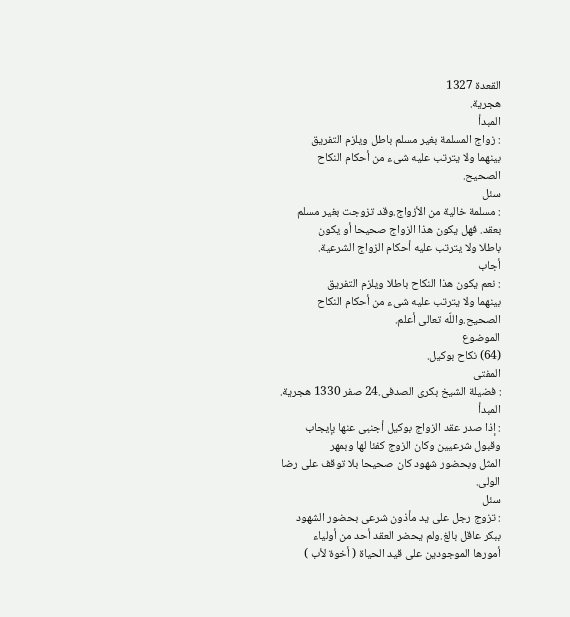القعدة 1327
هجرية.
المبدأ
: زواج المسلمة بغير مسلم باطل ويلزم التفريق
بينهما ولا يترتب عليه شىء من أحكام النكاح
الصحيح.
سئل
: مسلمة خالية من الأزواج.وقد تزوجت بغير مسلم
بعقد. فهل يكون هذا الزواج صحيحا أو يكون
باطلا ولا يترتب عليه أحكام الزواج الشرعية.
أجاب
: نعم يكون هذا النكاح باطلا ويلزم التفريق
بينهما ولا يترتب عليه شىء من أحكام النكاح
الصحيح.واللّه تعالى أعلم.
الموضوع
(64) نكاح بوكيل.
المفتى
: فضيلة الشيخ بكرى الصدفى.24 صفر 1330 هجرية.
المبدأ
: إذا صدر عقد الزواج بوكيل أجنبى عنها بإيجاب
وقبول شرعيين وكان الزوج كفئا لها وبمهر
المثل وبحضور شهود كان صحيحا بلا توقف على رضا
الولى.
سئل
: تزوج رجل على يد مأذون شرعى بحضور الشهود
ببكر عاقل بالغ.ولم يحضر العقد أحد من أولياء
أمورها الموجودين على قيد الحياة ( أخوة لأب )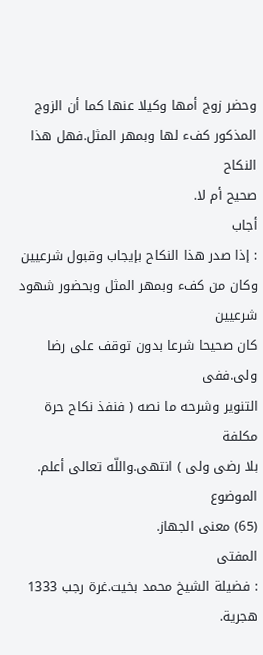وحضر زوج أمها وكيلا عنها كما أن الزوج
المذكور كفء لها وبمهر المثل.فهل هذا النكاح
صحيح أم لا.
أجاب
: إذا صدر هذا النكاح بإيجاب وقبول شرعيين
وكان من كفء وبمهر المثل وبحضور شهود شرعيين
كان صحيحا شرعا بدون توقف على رضا ولى.ففى
التنوير وشرحه ما نصه ( فنفذ نكاح حرة مكلفة
بلا رضى ولى ) انتهى.واللّه تعالى أعلم.
الموضوع
(65) معنى الجهاز.
المفتى
: فضيلة الشيخ محمد بخيت.غرة رجب 1333 هجرية.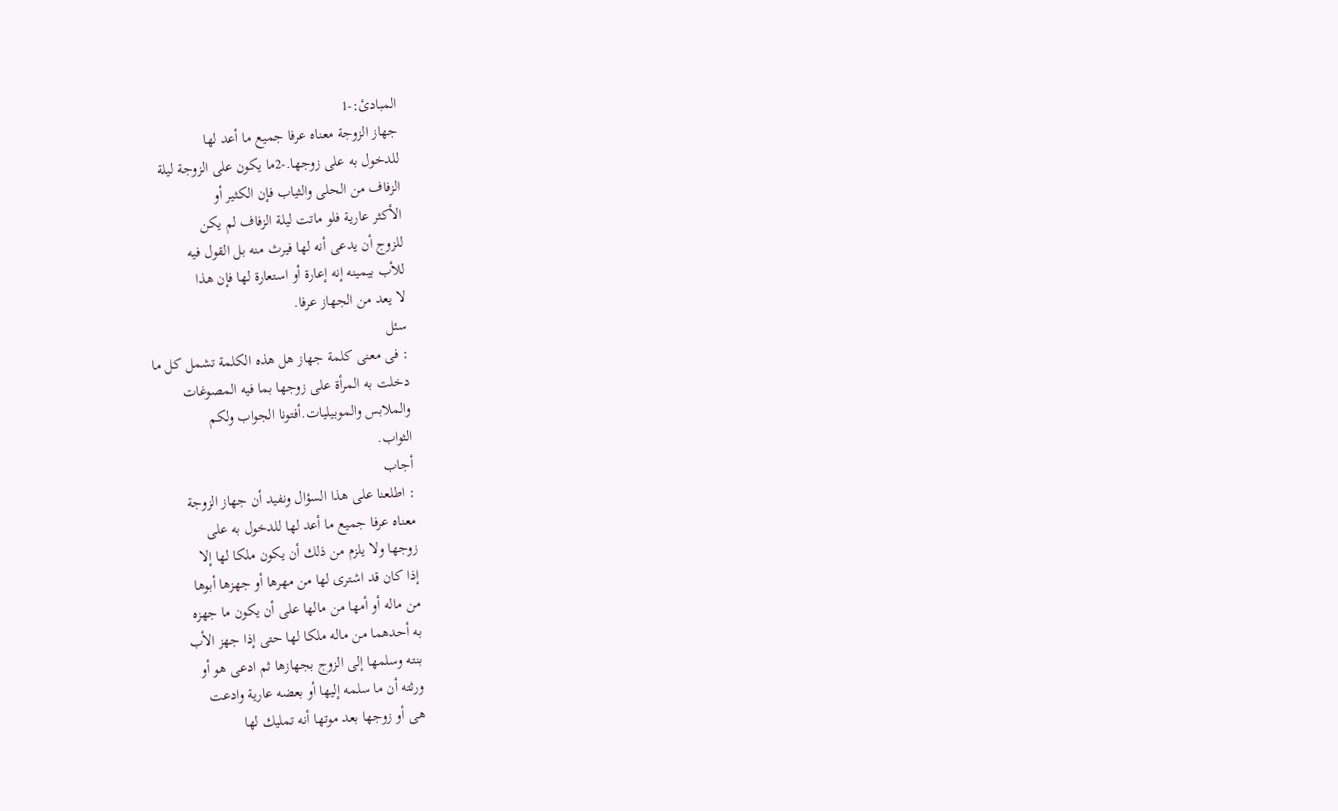المبادئ:-1
جهاز الزوجة معناه عرفا جميع ما أعد لها
للدخول به على زوجها.-2ما يكون على الزوجة ليلة
الزفاف من الحلى والثياب فإن الكثير أو
الأكثر عارية فلو ماتت ليلة الزفاف لم يكن
للزوج أن يدعى أنه لها فيرث منه بل القول فيه
للأب بيمينه إنه إعارة أو استعارة لها فإن هذا
لا يعد من الجهاز عرفا.
سئل
: فى معنى كلمة جهاز هل هذه الكلمة تشمل كل ما
دخلت به المرأة على زوجها بما فيه المصوغات
والملابس والموبيليات.أفتونا الجواب ولكم
الثواب.
أجاب
: اطلعنا على هذا السؤال ونفيد أن جهاز الزوجة
معناه عرفا جميع ما أعد لها للدخول به على
زوجها ولا يلزم من ذلك أن يكون ملكا لها إلا
إذا كان قد اشترى لها من مهرها أو جهزها أبوها
من ماله أو أمها من مالها على أن يكون ما جهزه
به أحدهما من ماله ملكا لها حتى إذا جهز الأب
بنته وسلمها إلى الزوج بجهازها ثم ادعى هو أو
ورثته أن ما سلمه إليها أو بعضه عارية وادعت
هى أو زوجها بعد موتها أنه تمليك لها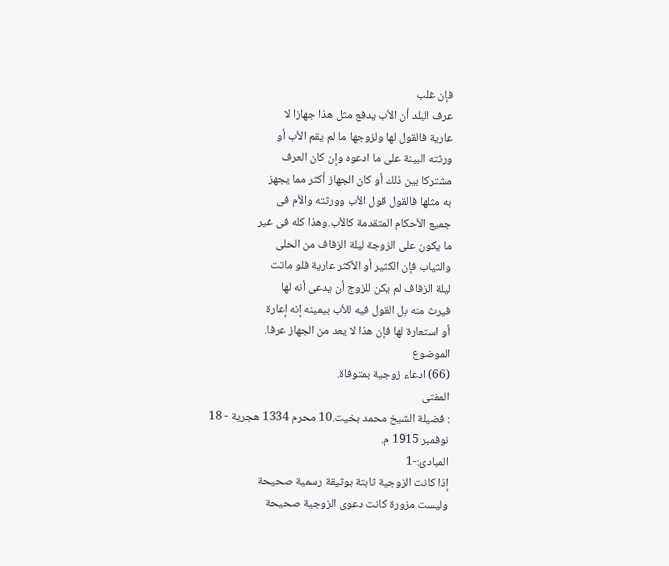فإن غلب
عرف البلد أن الأب يدفع مثل هذا جهازا لا
عارية فالقول لها ولزوجها ما لم يقم الأب أو
ورثته البينة على ما ادعوه وإن كان العرف
مشتركا بين ذلك أو كان الجهاز أكثر مما يجهز
به مثلها فالقول قول الأب وورثته والأم فى
جميع الأحكام المتقدمة كالأب.وهذا كله فى غير
ما يكون على الزوجة ليلة الزفاف من الحلى
والثياب فإن الكثير أو الأكثر عارية فلو ماتت
ليلة الزفاف لم يكن للزوج أن يدعى أنه لها
فيرث منه بل القول فيه للأب بيمينه إنه إعارة
أو استعارة لها فإن هذا لا يعد من الجهاز عرفا.
الموضوع
(66) ادعاء زوجية بمتوفاة.
المفتى
: فضيلة الشيخ محمد بخيت.10 محرم 1334 هجرية - 18
نوفمبر 1915 م.
المبادئ:-1
إذا كانت الزوجية ثابتة بوثيقة رسمية صحيحة
وليست مزورة كانت دعوى الزوجية صحيحة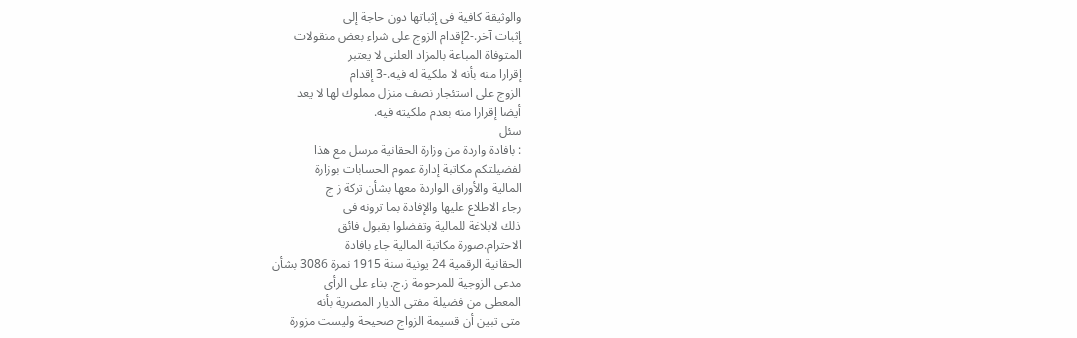والوثيقة كافية فى إثباتها دون حاجة إلى
إثبات آخر.-2إقدام الزوج على شراء بعض منقولات
المتوفاة المباعة بالمزاد العلنى لا يعتبر
إقرارا منه بأنه لا ملكية له فيه.-3 إقدام
الزوج على استئجار نصف منزل مملوك لها لا يعد
أيضا إقرارا منه بعدم ملكيته فيه.
سئل
: بافادة واردة من وزارة الحقانية مرسل مع هذا
لفضيلتكم مكاتبة إدارة عموم الحسابات بوزارة
المالية والأوراق الواردة معها بشأن تركة ز ج
رجاء الاطلاع عليها والإفادة بما ترونه فى
ذلك لابلاغة للمالية وتفضلوا بقبول فائق
الاحترام.صورة مكاتبة المالية جاء بافادة
الحقانية الرقمية 24 يونية سنة 1915 نمرة 3086 بشأن
مدعى الزوجية للمرحومة ز.ج. بناء على الرأى
المعطى من فضيلة مفتى الديار المصرية بأنه
متى تبين أن قسيمة الزواج صحيحة وليست مزورة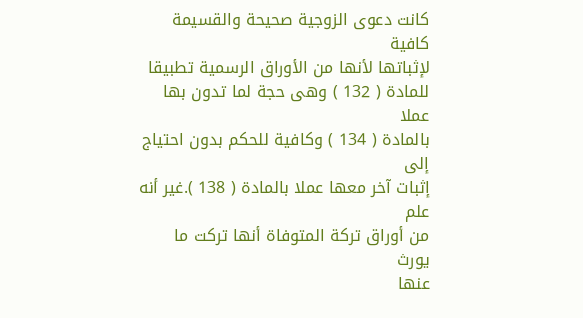كانت دعوى الزوجية صحيحة والقسيمة كافية
لإثباتها لأنها من الأوراق الرسمية تطبيقا
للمادة ( 132 ) وهى حجة لما تدون بها عملا
بالمادة ( 134 ) وكافية للحكم بدون احتياج إلى
إثبات آخر معها عملا بالمادة ( 138 ).غير أنه علم
من أوراق تركة المتوفاة أنها تركت ما يورث
عنها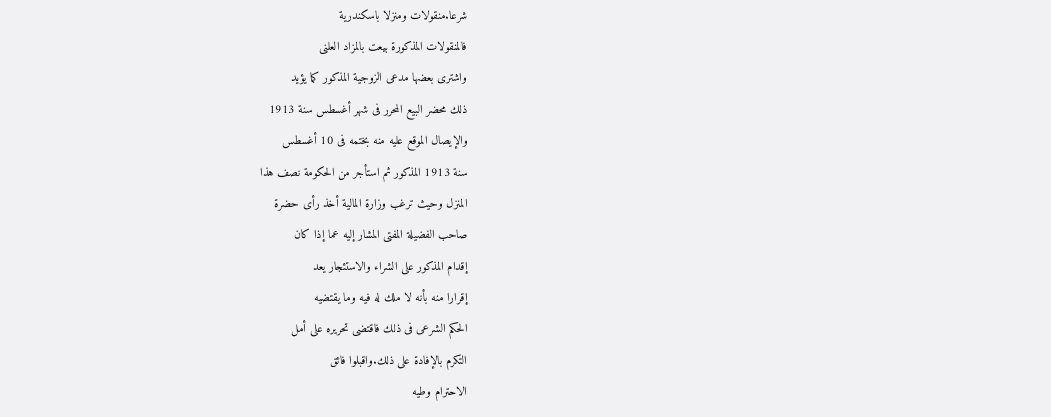شرعا.منقولات ومنزلا باسكندرية
فالمنقولات المذكورة بيعت بالمزاد العلنى
واشترى بعضها مدعى الزوجية المذكور كما يؤيد
ذلك محضر البيع المحرر فى شهر أغسطس سنة 1913
والإيصال الموقع عليه منه بختمه فى 10 أغسطس
سنة 1913 المذكور ثم استأجر من الحكومة نصف هذا
المنزل وحيث ترغب وزارة المالية أخذ رأى حضرة
صاحب الفضيلة المفتى المشار إليه عما إذا كان
إقدام المذكور على الشراء والاستئجار يعد
إقرارا منه بأنه لا ملك له فيه وما يقتضيه
الحكم الشرعى فى ذلك فاقتضى تحريره على أمل
التكرم بالإفادة على ذلك.واقبلوا فائق
الاحترام وطيه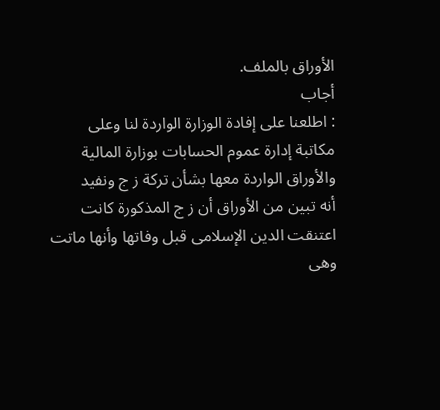الأوراق بالملف.
أجاب
: اطلعنا على إفادة الوزارة الواردة لنا وعلى
مكاتبة إدارة عموم الحسابات بوزارة المالية
والأوراق الواردة معها بشأن تركة ز ج ونفيد
أنه تبين من الأوراق أن ز ج المذكورة كانت
اعتنقت الدين الإسلامى قبل وفاتها وأنها ماتت
وهى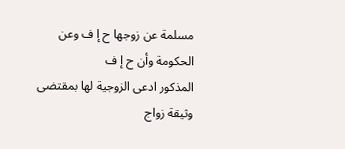مسلمة عن زوجها ح إ ف وعن الحكومة وأن ح إ ف
المذكور ادعى الزوجية لها بمقتضى وثيقة زواج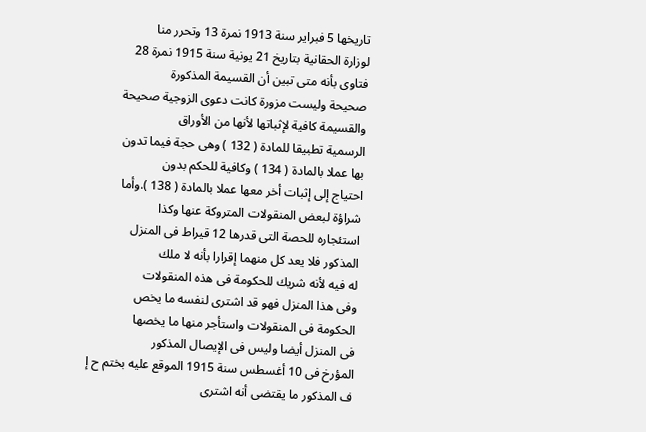تاريخها 5 فبراير سنة 1913 نمرة 13 وتحرر منا
لوزارة الحقانية بتاريخ 21 يونية سنة 1915 نمرة 28
فتاوى بأنه متى تبين أن القسيمة المذكورة
صحيحة وليست مزورة كانت دعوى الزوجية صحيحة
والقسيمة كافية لإثباتها لأنها من الأوراق
الرسمية تطبيقا للمادة ( 132 ) وهى حجة فيما تدون
بها عملا بالمادة ( 134 ) وكافية للحكم بدون
احتياج إلى إثبات أخر معها عملا بالمادة ( 138 ).وأما
شراؤة لبعض المنقولات المتروكة عنها وكذا
استئجاره للحصة التى قدرها 12 قيراط فى المنزل
المذكور فلا يعد كل منهما إقرارا بأنه لا ملك
له فيه لأنه شريك للحكومة فى هذه المنقولات
وفى هذا المنزل فهو قد اشترى لنفسه ما يخص
الحكومة فى المنقولات واستأجر منها ما يخصها
فى المنزل أيضا وليس فى الإيصال المذكور
المؤرخ فى 10 أغسطس سنة 1915 الموقع عليه بختم ح إ
ف المذكور ما يقتضى أنه اشترى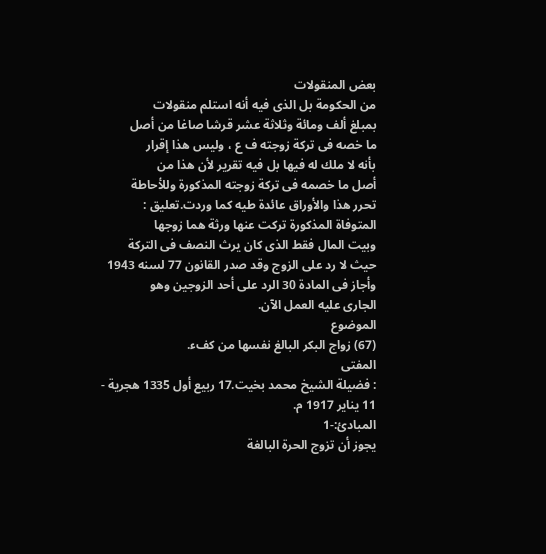بعض المنقولات
من الحكومة بل الذى فيه أنه استلم منقولات
بمبلغ ألف ومائة وثلاثة عشر قرشا صاغا من أصل
ما خصه فى تركة زوجته ف ع ، وليس هذا إقرار
بأنه لا ملك له فيها بل فيه تقرير لأن هذا من
أصل ما خصمه فى تركة زوجته المذكورة وللأحاطة
تحرر هذا والأوراق عائدة طيه كما وردت.تعليق :
المتوفاة المذكورة تركت عنها ورثة هما زوجها
وبيت المال فقط الذى كان يرث النصف فى التركة
حيث لا رد على الزوج وقد صدر القانون 77 لسنه 1943
وأجاز فى المادة 30 الرد على أحد الزوجين وهو
الجارى عليه العمل الآن.
الموضوع
(67) زواج البكر البالغ نفسها من كفء.
المفتى
: فضيلة الشيخ محمد بخيت.17 ربيع أول 1335 هجرية -
11 يناير 1917 م.
المبادئ:-1
يجوز أن تزوج الحرة البالغة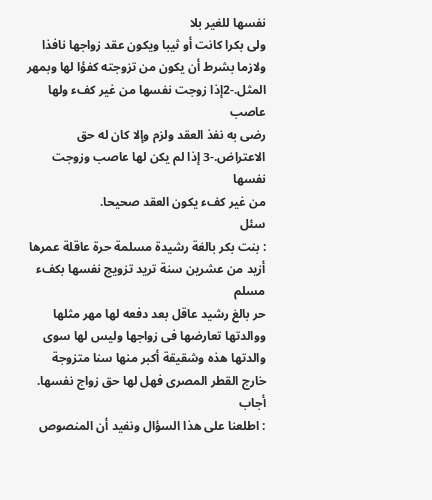نفسها للغير بلا
ولى بكرا كانت أو ثيبا ويكون عقد زواجها نافذا
ولازما بشرط أن يكون من تزوجته كفؤا لها وبمهر
المثل.-2إذا زوجت نفسها من غير كفء ولها عاصب
رضى به نفذ العقد ولزم وإلا كان له حق
الاعتراض.-3 إذا لم يكن لها عاصب وزوجت نفسها
من غير كفء يكون العقد صحيحا.
سئل
: بنت بكر بالغة رشيدة مسلمة حرة عاقلة عمرها
أزيد من عشرين سنة تريد تزويج نفسها بكفء مسلم
حر بالغ رشيد عاقل بعد دفعه لها مهر مثلها
ووالدتها تعارضها فى زواجها وليس لها سوى
والدتها هذه وشقيقة أكبر منها سنا متزوجة
خارج القطر المصرى فهل لها حق زواج نفسها.
أجاب
: اطلعنا على هذا السؤال ونفيد أن المنصوص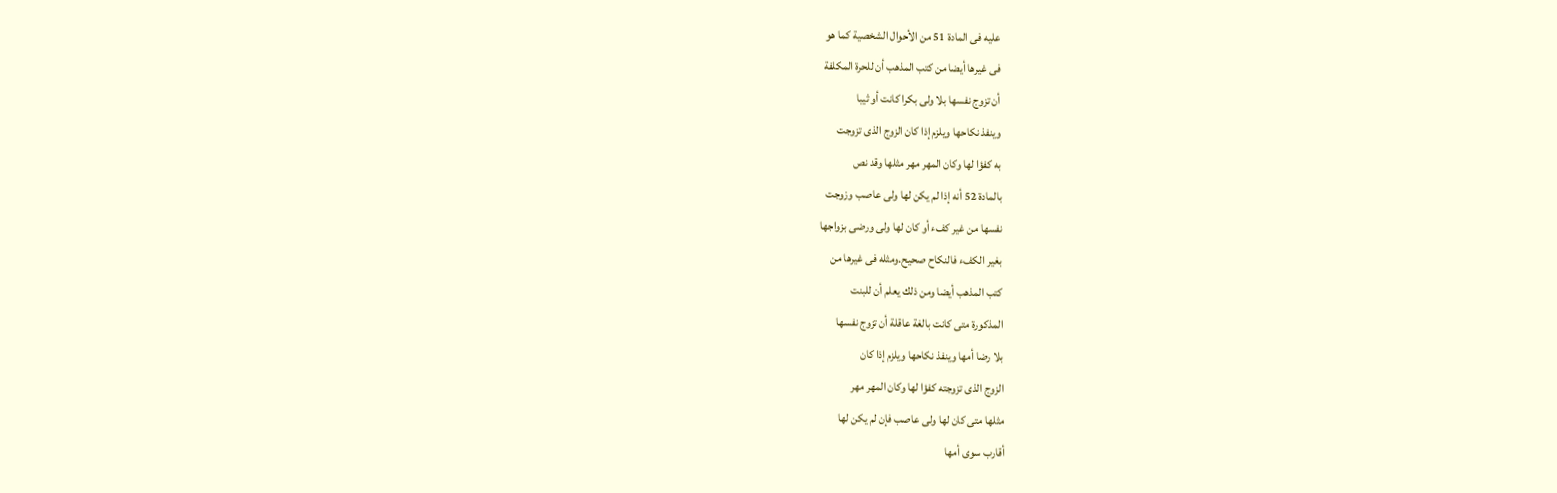عليه فى المادة 51 من الأحوال الشخصية كما هو
فى غيرها أيضا من كتب المذهب أن للحرة المكلفة
أن تزوج نفسها بلا ولى بكرا كانت أو ثيبا
وينفذ نكاحها ويلزم إذا كان الزوج الذى تزوجت
به كفؤا لها وكان المهر مهر مثلها وقد نص
بالمادة 52 أنه إذا لم يكن لها ولى عاصب وزوجت
نفسها من غير كفء أو كان لها ولى ورضى بزواجها
بغير الكفء فالنكاح صحيح.ومثله فى غيرها من
كتب المذهب أيضا ومن ذلك يعلم أن للبنت
المذكورة متى كانت بالغة عاقلة أن تزوج نفسها
بلا رضا أمها وينفذ نكاحها ويلزم إذا كان
الزوج الذى تزوجته كفؤا لها وكان المهر مهر
مثلها متى كان لها ولى عاصب فإن لم يكن لها
أقارب سوى أمها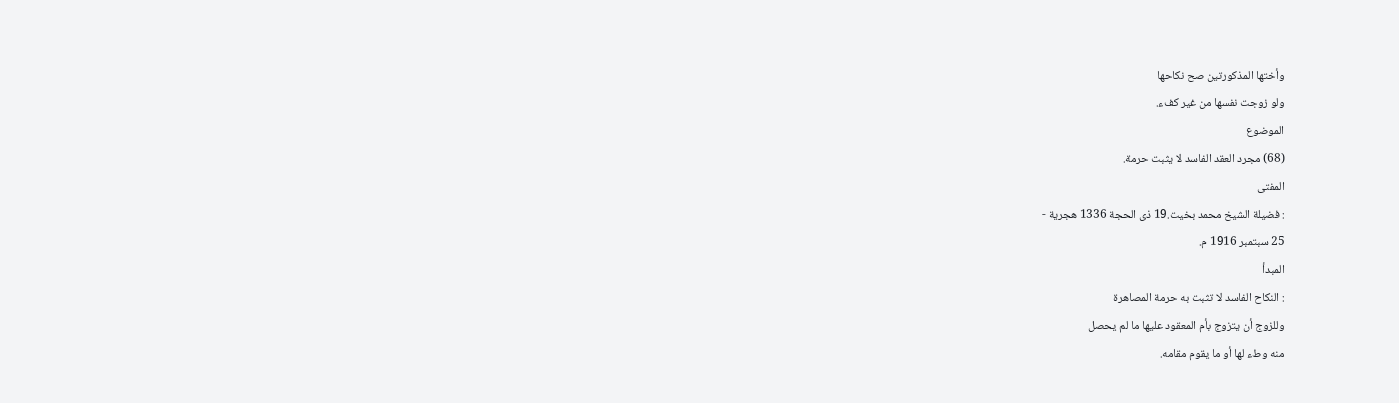وأختها المذكورتين صح نكاحها
ولو زوجت نفسها من غير كفء.
الموضوع
(68) مجرد العقد الفاسد لا يثبت حرمة.
المفتى
: فضيلة الشيخ محمد بخيت.19 ذى الحجة 1336 هجرية -
25 سبتمبر 1916 م.
المبدأ
: النكاح الفاسد لا تثبت به حرمة المصاهرة
وللزوج أن يتزوج بأم المعقود عليها ما لم يحصل
منه وطء لها أو ما يقوم مقامه.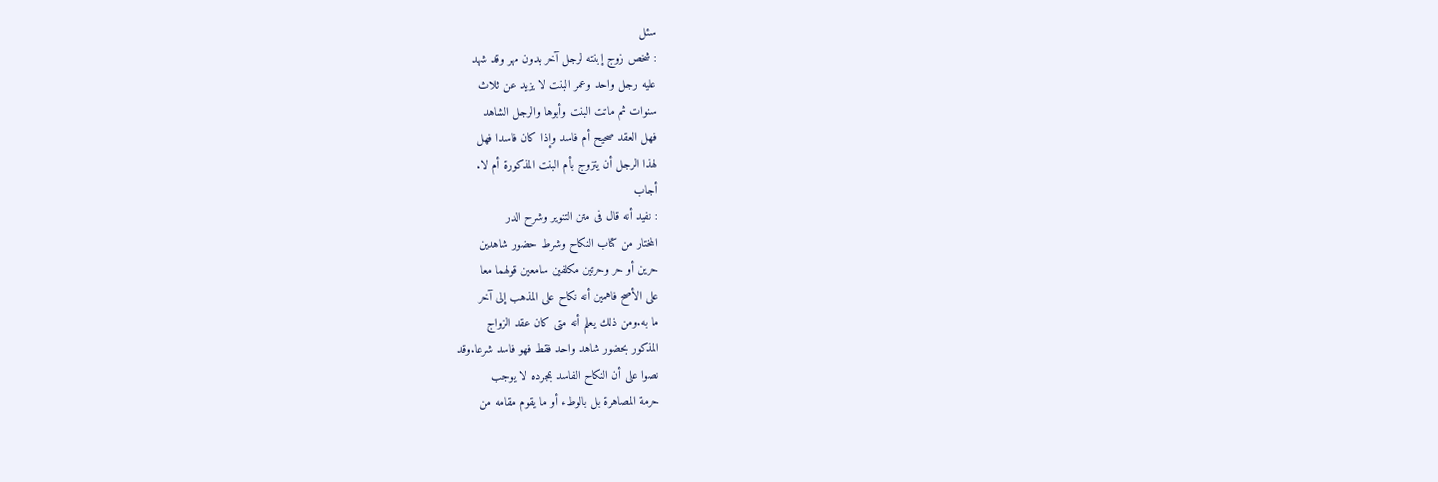سئل
: شخص زوج إبنته لرجل آخر بدون مهر وقد شهد
عليه رجل واحد وعمر البنت لا يزيد عن ثلاث
سنوات ثم ماتت البنت وأبوها والرجل الشاهد
فهل العقد صحيح أم فاسد وإذا كان فاسدا فهل
لهذا الرجل أن يتزوج بأم البنت المذكورة أم لا.
أجاب
: نفيد أنه قال فى متن التنوير وشرح الدر
المختار من كتاب النكاح وشرط حضور شاهدين
حرين أو حر وحرتين مكلفين سامعين قولهما معا
على الأصح فاهمين أنه نكاح على المذهب إلى آخر
ما به.ومن ذلك يعلم أنه متى كان عقد الزواج
المذكور بحضور شاهد واحد فقط فهو فاسد شرعا.وقد
نصوا على أن النكاح الفاسد بمجرده لا يوجب
حرمة المصاهرة بل بالوطء أو ما يقوم مقامه من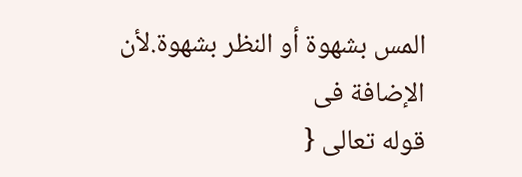المس بشهوة أو النظر بشهوة.لأن الإضافة فى
قوله تعالى {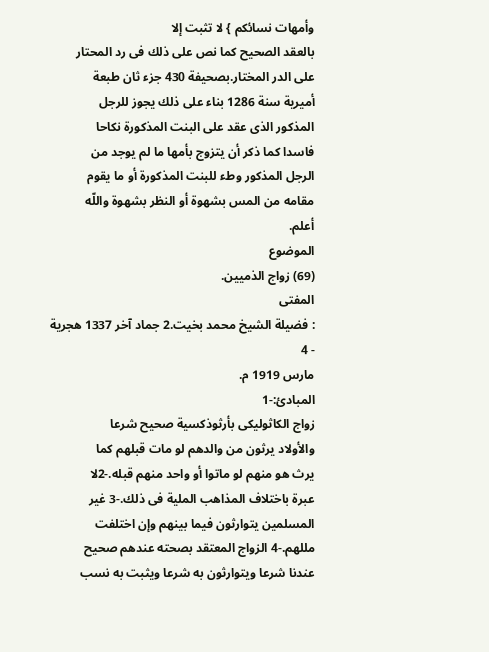وأمهات نسائكم } لا تثبت إلا
بالعقد الصحيح كما نص على ذلك فى رد المحتار
على الدر المختار.بصحيفة 430 جزء ثان طبعة
أميرية سنة 1286 بناء على ذلك يجوز للرجل
المذكور الذى عقد على البنت المذكورة نكاحا
فاسدا كما ذكر أن يتزوج بأمها ما لم يوجد من
الرجل المذكور وطء للبنت المذكورة أو ما يقوم
مقامه من المس بشهوة أو النظر بشهوة واللّه
أعلم.
الموضوع
(69) زواج الذميين.
المفتى
: فضيلة الشيخ محمد بخيت.2 جماد آخر 1337 هجرية - 4
مارس 1919 م.
المبادئ:-1
زواج الكاثوليكى بأرثوذكسية صحيح شرعا
والأولاد يرثون من والدهم لو مات قبلهم كما
يرث هو منهم لو ماتوا أو واحد منهم قبله.-2لا
عبرة باختلاف المذاهب الملية فى ذلك.-3 غير
المسلمين يتوارثون فيما بينهم وإن اختلفت
مللهم.-4 الزواج المعتقد بصحته عندهم صحيح
عندنا شرعا ويتوارثون به شرعا ويثبت به نسب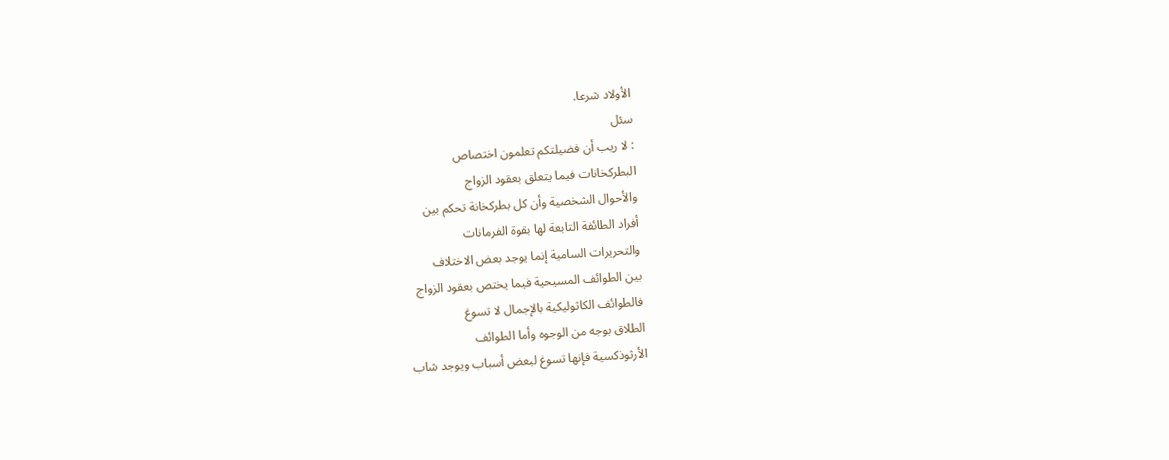الأولاد شرعا.
سئل
: لا ريب أن فضيلتكم تعلمون اختصاص
البطركخانات فيما يتعلق بعقود الزواج
والأحوال الشخصية وأن كل بطركخانة تحكم بين
أفراد الطائفة التابعة لها بقوة الفرمانات
والتحريرات السامية إنما يوجد بعض الاختلاف
بين الطوائف المسيحية فيما يختص بعقود الزواج
فالطوائف الكاثوليكية بالإجمال لا تسوغ
الطلاق بوجه من الوجوه وأما الطوائف
الأرثوذكسية فإنها تسوغ لبعض أسباب ويوجد شاب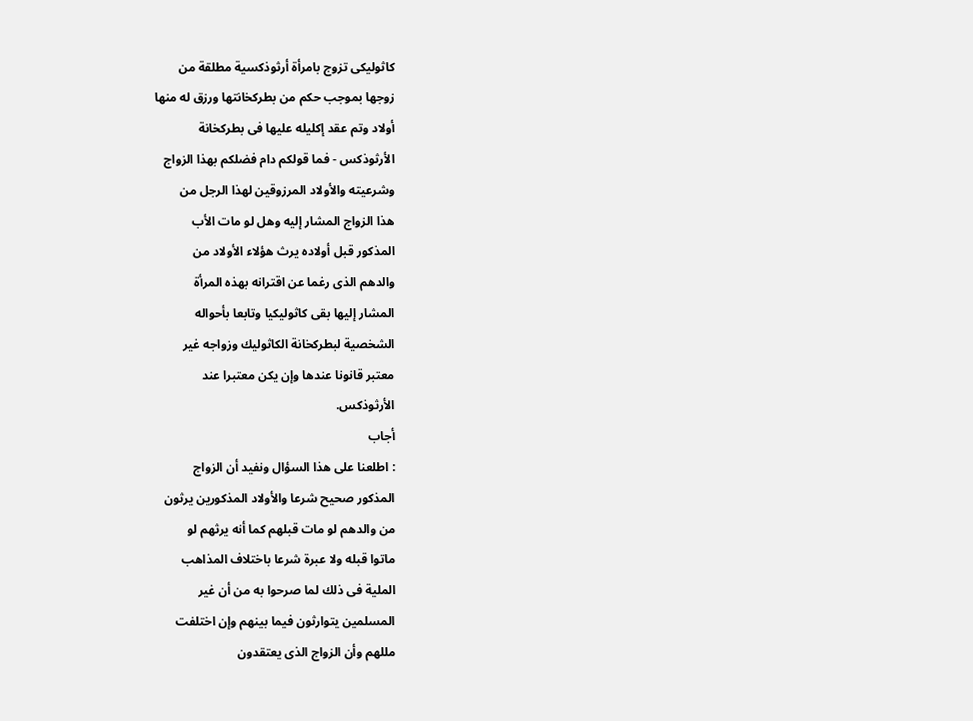كاثوليكى تزوج بامرأة أرثوذكسية مطلقة من
زوجها بموجب حكم من بطركخانتها ورزق له منها
أولاد وتم عقد إكليله عليها فى بطركخانة
الأرثوذكس - فما قولكم دام فضلكم بهذا الزواج
وشرعيته والأولاد المرزوقين لهذا الرجل من
هذا الزواج المشار إليه وهل لو مات الأب
المذكور قبل أولاده يرث هؤلاء الأولاد من
والدهم الذى رغما عن اقترانه بهذه المرأة
المشار إليها بقى كاثوليكيا وتابعا بأحواله
الشخصية لبطركخانة الكاثوليك وزواجه غير
معتبر قانونا عندها وإن يكن معتبرا عند
الأرثوذكس.
أجاب
: اطلعنا على هذا السؤال ونفيد أن الزواج
المذكور صحيح شرعا والأولاد المذكورين يرثون
من والدهم لو مات قبلهم كما أنه يرثهم لو
ماتوا قبله ولا عبرة شرعا باختلاف المذاهب
الملية فى ذلك لما صرحوا به من أن غير
المسلمين يتوارثون فيما بينهم وإن اختلفت
مللهم وأن الزواج الذى يعتقدون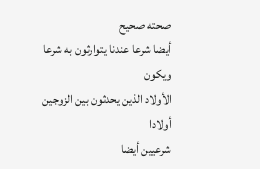صحته صحيح
أيضا شرعا عندنا يتوارثون به شرعا ويكون
الأولاد الذين يحدثون بين الزوجين أولادا
شرعيين أيضا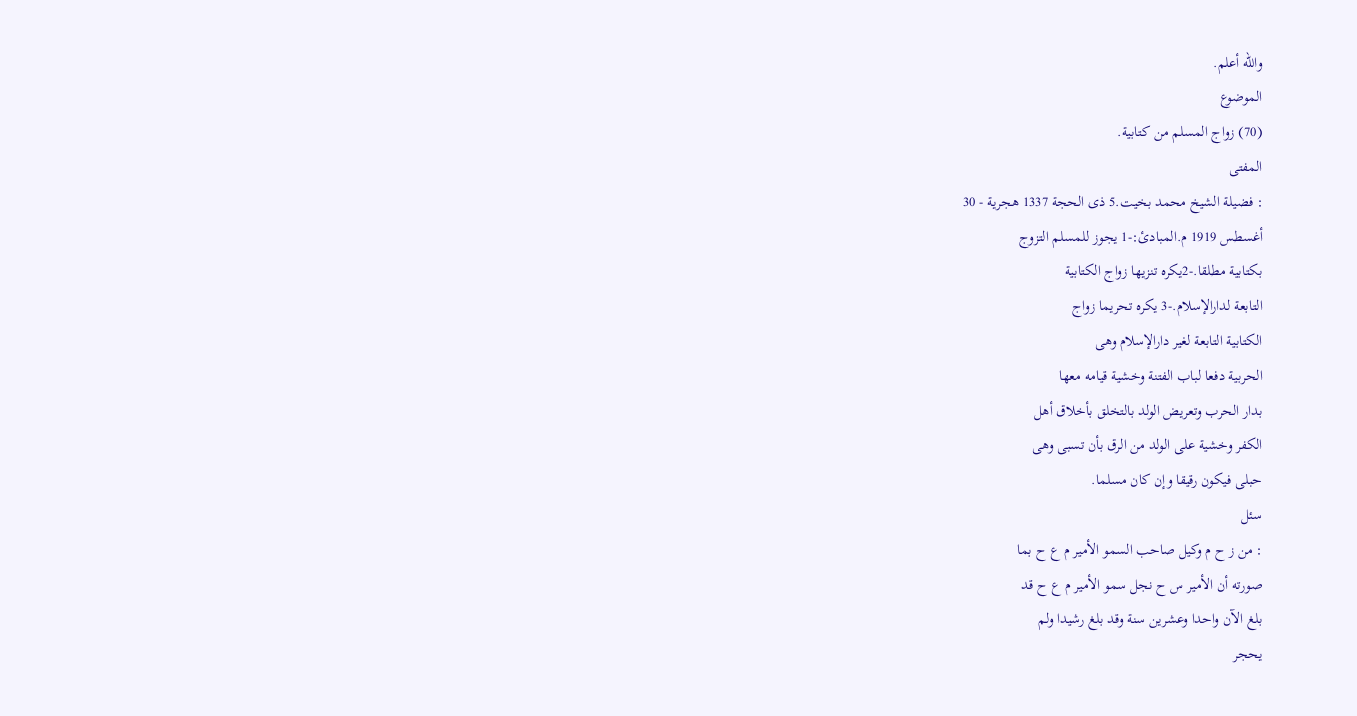واللّه أعلم.
الموضوع
(70) زواج المسلم من كتابية.
المفتى
: فضيلة الشيخ محمد بخيت.5 ذى الحجة 1337 هجرية - 30
أغسطس 1919 م.المبادئ:-1 يجوز للمسلم التزوج
بكتابية مطلقا.-2يكره تنزيها زواج الكتابية
التابعة لدارالإسلام.-3 يكره تحريما زواج
الكتابية التابعة لغير دارالإسلام وهى
الحربية دفعا لباب الفتنة وخشية قيامه معها
بدار الحرب وتعريض الولد بالتخلق بأخلاق أهل
الكفر وخشية على الولد من الرق بأن تسبى وهى
حبلى فيكون رقيقا وإن كان مسلما.
سئل
: من ز ح م وكيل صاحب السمو الأمير م ع ح بما
صورته أن الأمير س ح نجل سمو الأمير م ع ح قد
بلغ الآن واحدا وعشرين سنة وقد بلغ رشيدا ولم
يحجر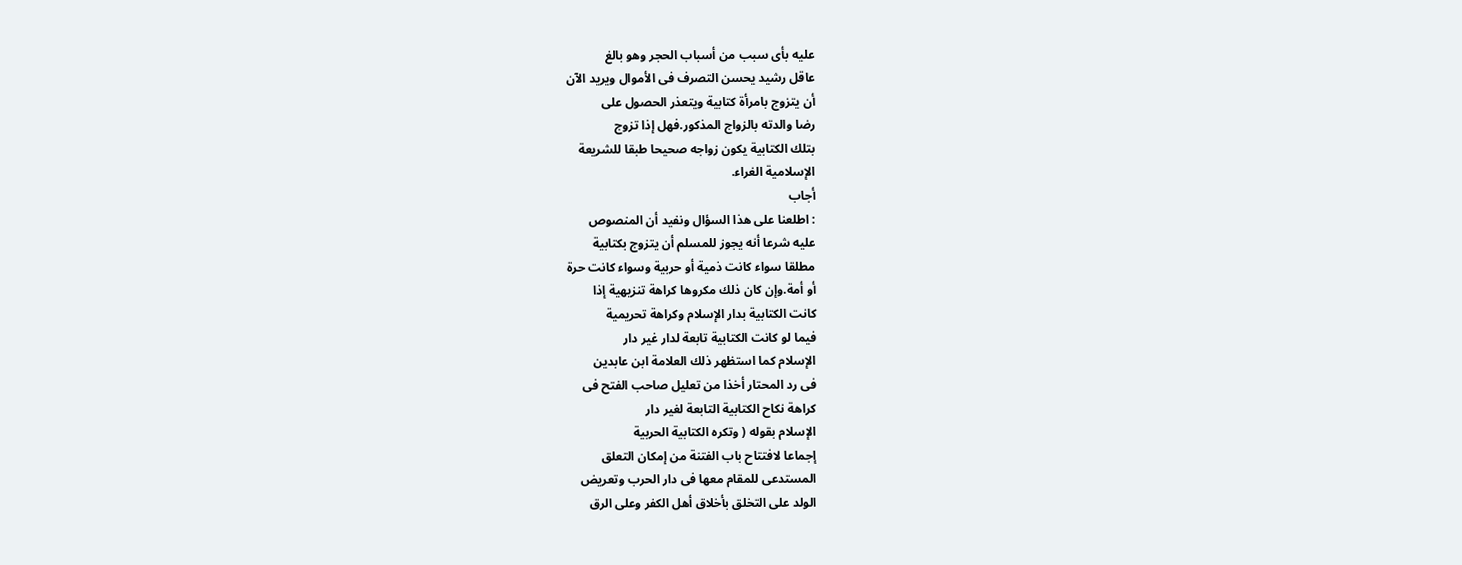عليه بأى سبب من أسباب الحجر وهو بالغ
عاقل رشيد يحسن التصرف فى الأموال ويريد الآن
أن يتزوج بامرأة كتابية ويتعذر الحصول على
رضا والدته بالزواج المذكور.فهل إذا تزوج
بتلك الكتابية يكون زواجه صحيحا طبقا للشريعة
الإسلامية الغراء.
أجاب
: اطلعنا على هذا السؤال ونفيد أن المنصوص
عليه شرعا أنه يجوز للمسلم أن يتزوج بكتابية
مطلقا سواء كانت ذمية أو حربية وسواء كانت حرة
أو أمة.وإن كان ذلك مكروها كراهة تنزيهية إذا
كانت الكتابية بدار الإسلام وكراهة تحريمية
فيما لو كانت الكتابية تابعة لدار غير دار
الإسلام كما استظهر ذلك العلامة ابن عابدين
فى رد المحتار أخذا من تعليل صاحب الفتح فى
كراهة نكاح الكتابية التابعة لغير دار
الإسلام بقوله ( وتكره الكتابية الحربية
إجماعا لافتتاح باب الفتنة من إمكان التعلق
المستدعى للمقام معها فى دار الحرب وتعريض
الولد على التخلق بأخلاق أهل الكفر وعلى الرق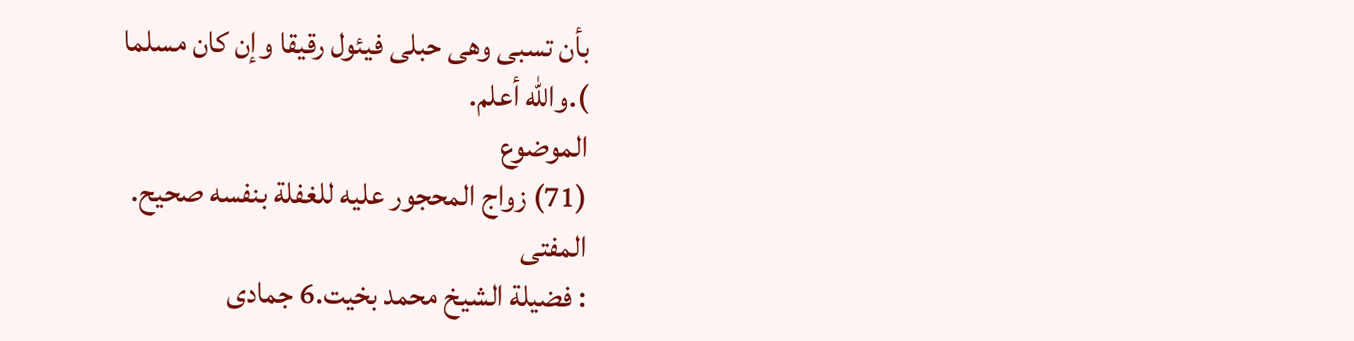بأن تسبى وهى حبلى فيئول رقيقا وإن كان مسلما
).واللّه أعلم.
الموضوع
(71) زواج المحجور عليه للغفلة بنفسه صحيح.
المفتى
: فضيلة الشيخ محمد بخيت.6 جمادى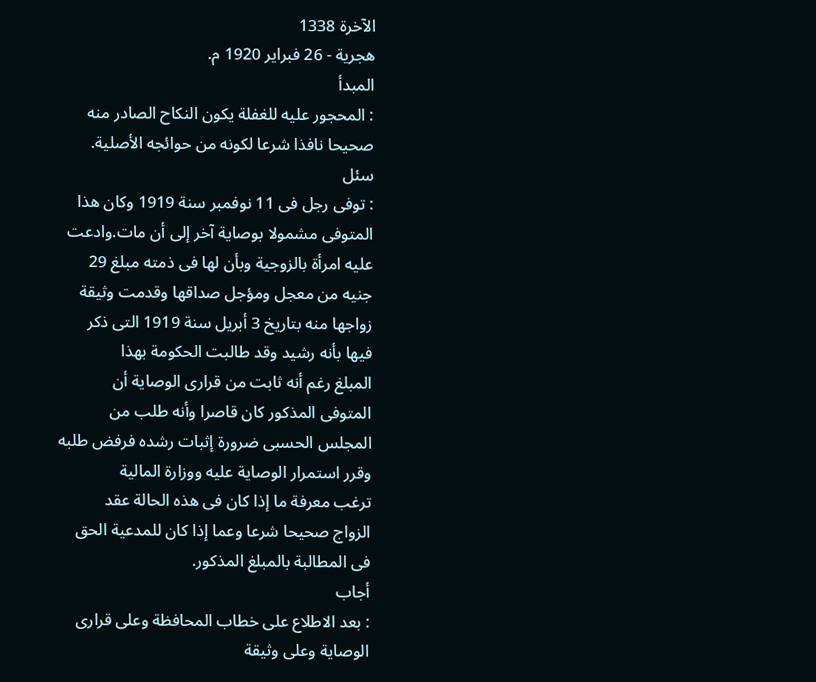الآخرة 1338
هجرية - 26 فبراير 1920 م.
المبدأ
: المحجور عليه للغفلة يكون النكاح الصادر منه
صحيحا نافذا شرعا لكونه من حوائجه الأصلية.
سئل
: توفى رجل فى 11 نوفمبر سنة 1919 وكان هذا
المتوفى مشمولا بوصاية آخر إلى أن مات.وادعت
عليه امرأة بالزوجية وبأن لها فى ذمته مبلغ 29
جنيه من معجل ومؤجل صداقها وقدمت وثيقة
زواجها منه بتاريخ 3 أبريل سنة 1919 التى ذكر
فيها بأنه رشيد وقد طالبت الحكومة بهذا
المبلغ رغم أنه ثابت من قرارى الوصاية أن
المتوفى المذكور كان قاصرا وأنه طلب من
المجلس الحسبى ضرورة إثبات رشده فرفض طلبه
وقرر استمرار الوصاية عليه ووزارة المالية
ترغب معرفة ما إذا كان فى هذه الحالة عقد
الزواج صحيحا شرعا وعما إذا كان للمدعية الحق
فى المطالبة بالمبلغ المذكور.
أجاب
: بعد الاطلاع على خطاب المحافظة وعلى قرارى
الوصاية وعلى وثيقة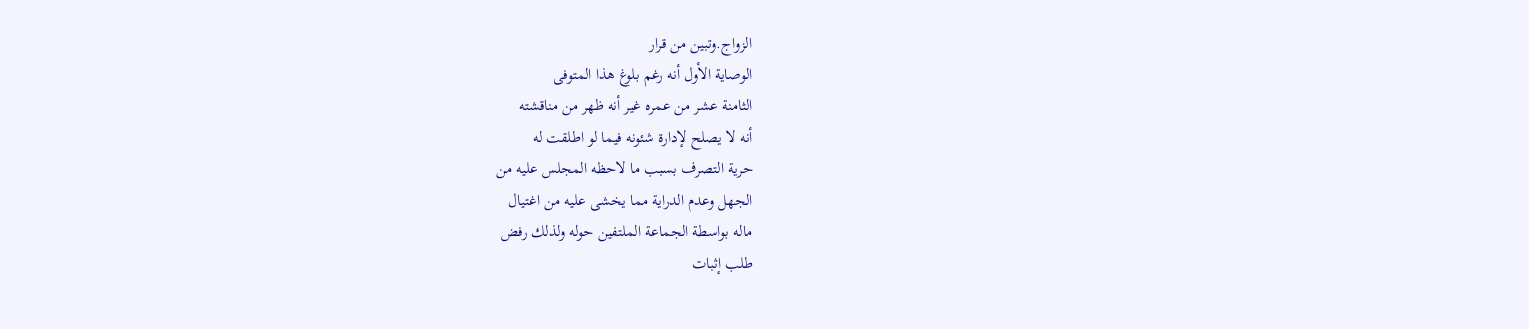الزواج.وتبين من قرار
الوصاية الأول أنه رغم بلوغ هذا المتوفى
الثامنة عشر من عمره غير أنه ظهر من مناقشته
أنه لا يصلح لإدارة شئونه فيما لو اطلقت له
حرية التصرف بسبب ما لاحظه المجلس عليه من
الجهل وعدم الدراية مما يخشى عليه من اغتيال
ماله بواسطة الجماعة الملتفين حوله ولذلك رفض
طلب إثبات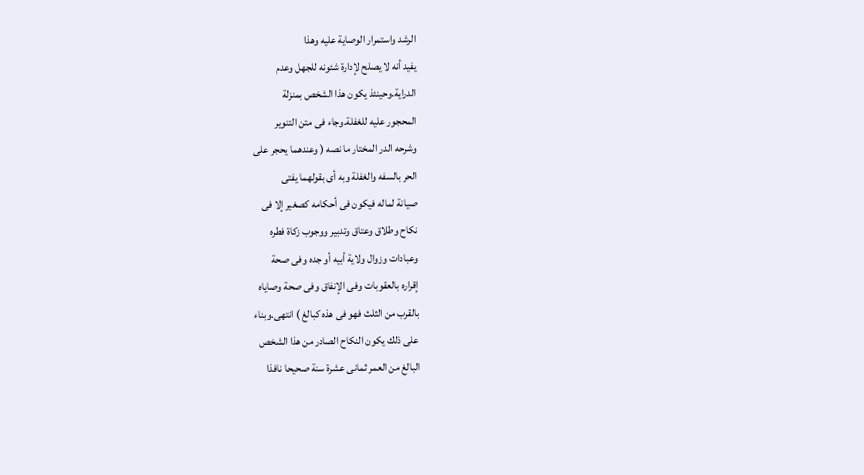الرشد واستمرار الوصاية عليه وهذا
يفيد أنه لا يصلح لإدارة شئونه للجهل وعدم
الدراية.وحينئذ يكون هذا الشخص بمنزلة
المحجور عليه للغفلة.وجاء فى متن التنوير
وشرحه الدر المختار ما نصه ( وعندهما يحجر على
الحر بالسفه والغفلة وبه أى بقولهما يفتى
صيانة لماله فيكون فى أحكامه كصغير إلا فى
نكاح وطلاق وعتاق وتدبير ووجوب زكاة فطره
وعبادات وزوال ولاية أبيه أو جده وفى صحة
إقراره بالعقوبات وفى الإنفاق وفى صحة وصاياه
بالقرب من الثلث فهو فى هذه كبالغ ) انتهى.وبناء
على ذلك يكون النكاح الصادر من هذا الشخص
البالغ من العمر ثمانى عشرة سنة صحيحا نافذا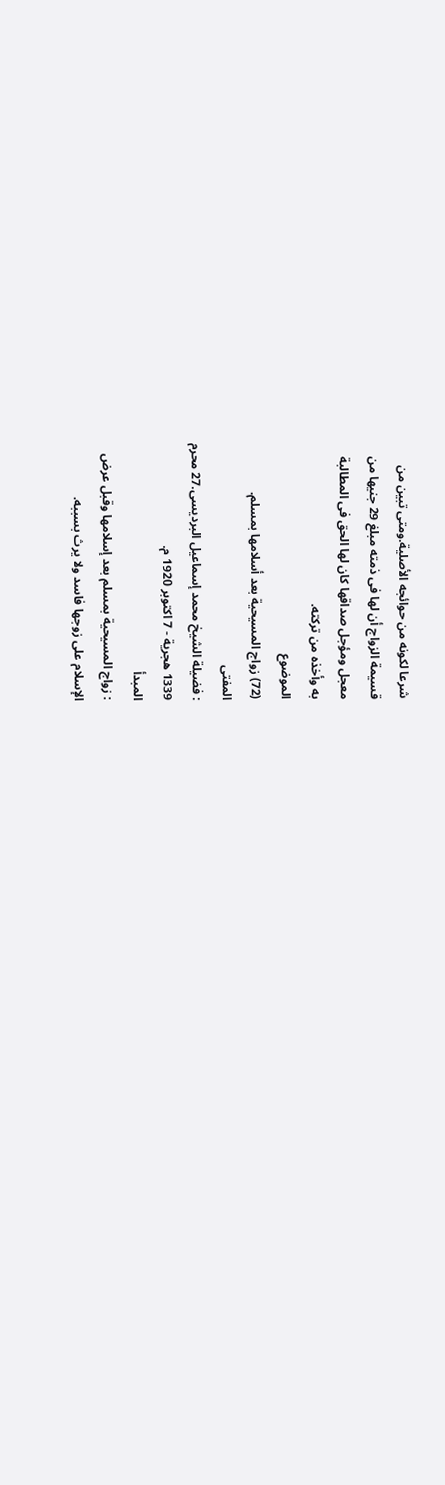شرعا لكونه من حوائجه الأصلية.ومتى تبين من
قسيمة الزواج أن لها فى ذمته مبلغ 29 جنيها من
معجل ومؤجل صداقها كان لها الحق فى المطالبة
به وأخذه من تركته.
الموضوع
(72) زواج المسيحية بعد أسلامها بمسلم.
المفتى
: فضيلة الشيخ محمد إسماعيل البرديسى.27 محرم
1339 هجرية - 7 اكتوبر 1920 م.
المبدأ
: زواج المسيحية بمسلم بعد إسلامها وقبل عرض
الإسلام على زوجها فاسد ولا يرث بسببه.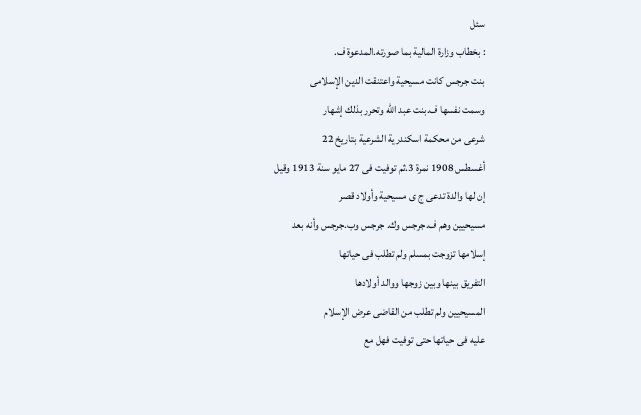سئل
: بخطاب وزارة المالية بما صورته.المدعوة ف.
بنت جرجس كانت مسيحية واعتنقت الدين الإسلامى
وسمت نفسها ف.بنت عبد اللّه وتحرر بذلك إشهار
شرعى من محكمة اسكندرية الشرعية بتاريخ 22
أغسطس 1908 نمرة 3.ثم توفيت فى 27 مايو سنة 1913 وقيل
إن لها والدة تدعى ج ى مسيحية وأولاد قصر
مسيحيين وهم ف.جرجس وك. جرجس وب.جرجس وأنه بعد
إسلامها تزوجت بمسلم ولم تطلب فى حياتها
التفريق بينها وبين زوجها ووالد أولادها
المسيحيين ولم تطلب من القاضى عرض الإسلام
عليه فى حياتها حتى توفيت فهل مع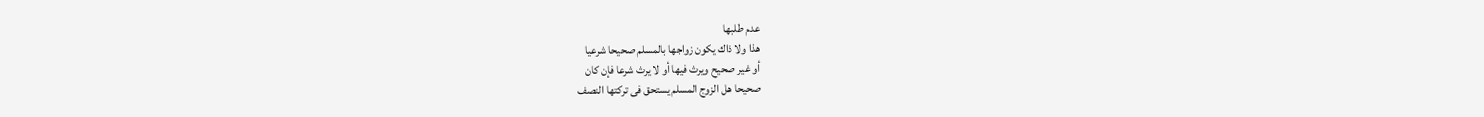عدم طلبها
هذا ولا ذاك يكون زواجها بالمسلم صحيحا شرعيا
أو غير صحيح ويرث فيها أو لا يرث شرعا فإن كان
صحيحا هل الزوج المسلم يستحق فى تركتها النصف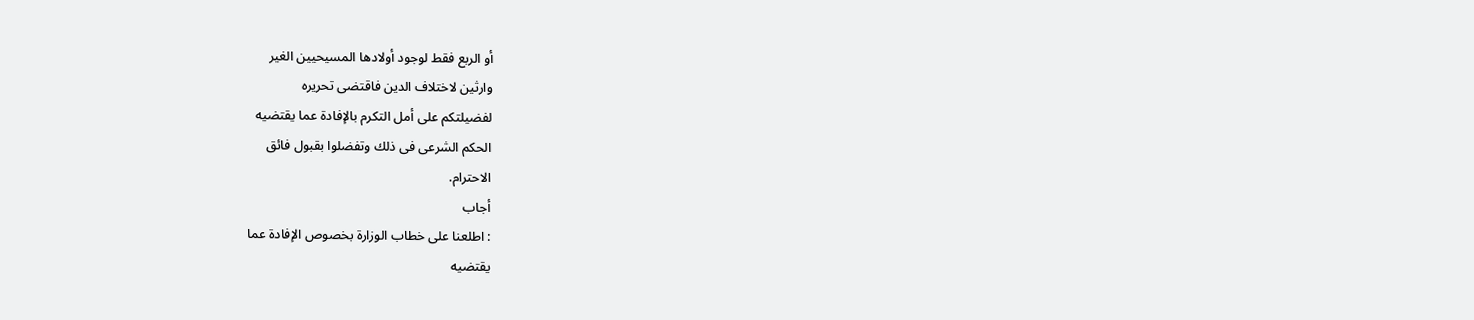أو الربع فقط لوجود أولادها المسيحيين الغير
وارثين لاختلاف الدين فاقتضى تحريره
لفضيلتكم على أمل التكرم بالإفادة عما يقتضيه
الحكم الشرعى فى ذلك وتفضلوا بقبول فائق
الاحترام.
أجاب
: اطلعنا على خطاب الوزارة بخصوص الإفادة عما
يقتضيه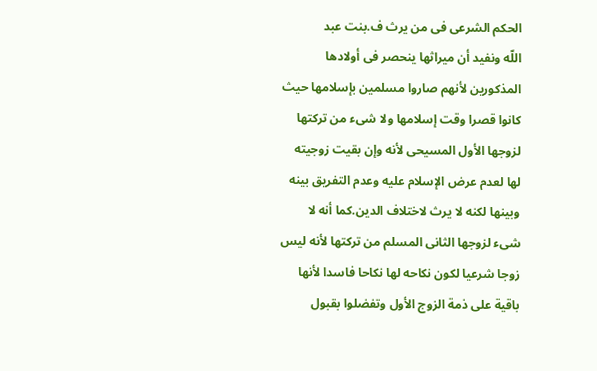الحكم الشرعى فى من يرث ف.بنت عبد
اللّه ونفيد أن ميراثها ينحصر فى أولادها
المذكورين لأنهم صاروا مسلمين بإسلامها حيث
كانوا قصرا وقت إسلامها ولا شىء من تركتها
لزوجها الأول المسيحى لأنه وإن بقيت زوجيته
لها لعدم عرض الإسلام عليه وعدم التفريق بينه
وبينها لكنه لا يرث لاختلاف الدين.كما أنه لا
شىء لزوجها الثانى المسلم من تركتها لأنه ليس
زوجا شرعيا لكون نكاحه لها نكاحا فاسدا لأنها
باقية على ذمة الزوج الأول وتفضلوا بقبول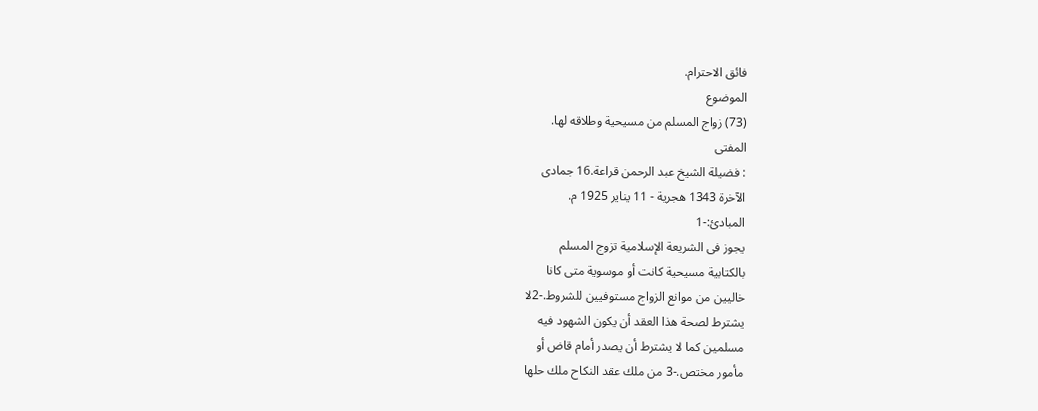فائق الاحترام.
الموضوع
(73) زواج المسلم من مسيحية وطلاقه لها.
المفتى
: فضيلة الشيخ عبد الرحمن قراعة.16 جمادى
الآخرة 1343 هجرية - 11 يناير 1925 م.
المبادئ:-1
يجوز فى الشريعة الإسلامية تزوج المسلم
بالكتابية مسيحية كانت أو موسوية متى كانا
خاليين من موانع الزواج مستوفيين للشروط.-2لا
يشترط لصحة هذا العقد أن يكون الشهود فيه
مسلمين كما لا يشترط أن يصدر أمام قاض أو
مأمور مختص.-3 من ملك عقد النكاح ملك حلها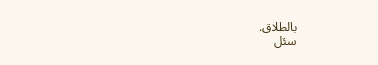بالطلاق.
سئل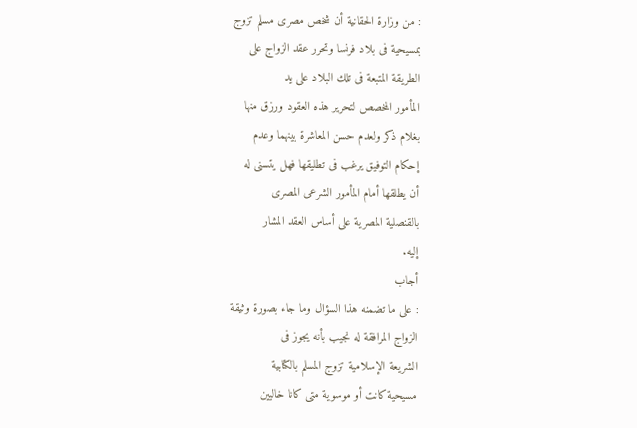: من وزارة الحقانية أن شخص مصرى مسلم تزوج
بمسيحية فى بلاد فرنسا وتحرر عقد الزواج على
الطريقة المتبعة فى تلك البلاد على يد
المأمور المخصص لتحرير هذه العقود ورزق منها
بغلام ذكر ولعدم حسن المعاشرة بينهما وعدم
إحكام التوفيق يرغب فى تطليقها فهل يتسنى له
أن يطلقها أمام المأمور الشرعى المصرى
بالقنصلية المصرية على أساس العقد المشار
إليه.
أجاب
: على ما تضمنه هذا السؤال وما جاء بصورة وثيقة
الزواج المرافقة له نجيب بأنه يجوز فى
الشريعة الإسلامية تزوج المسلم بالكتابية
مسيحية كانت أو موسوية متى كانا خاليين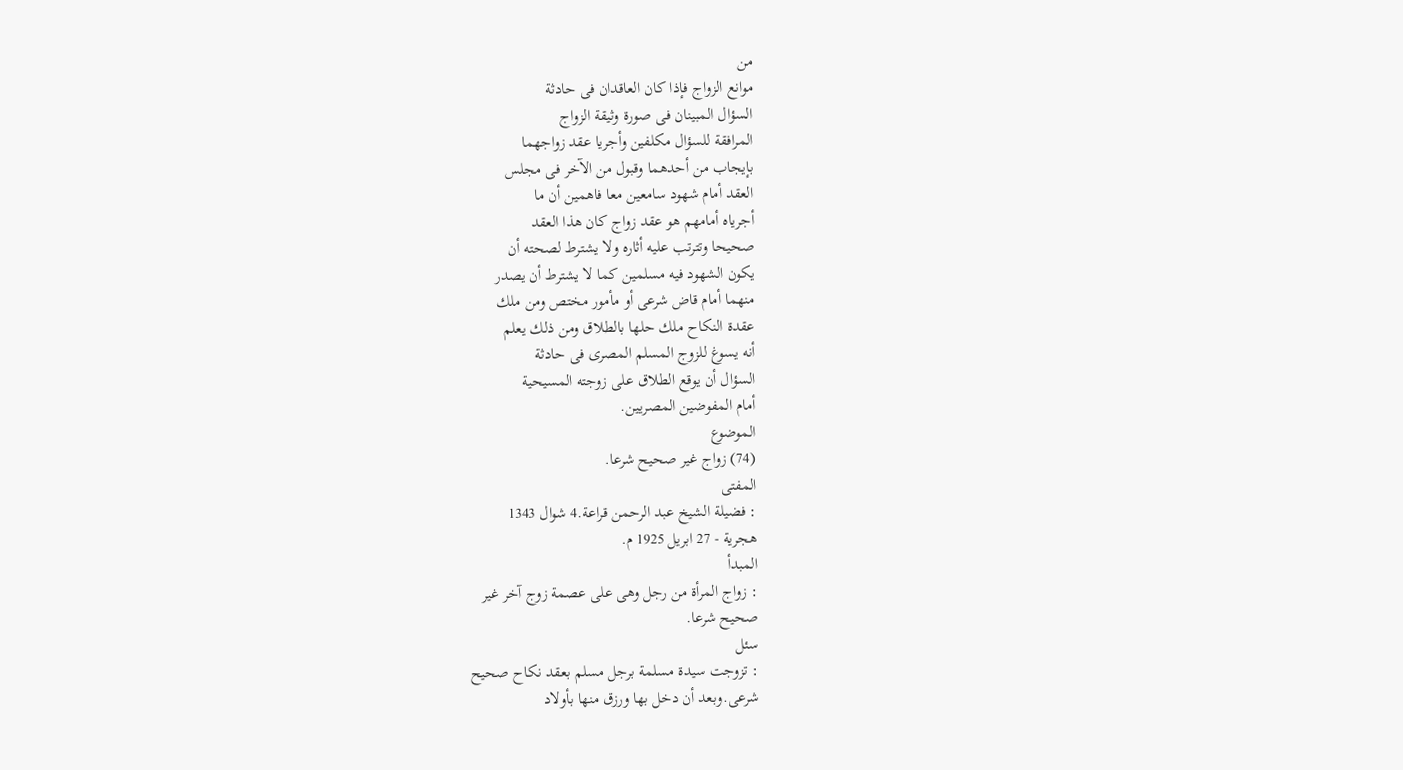من
موانع الزواج فإذا كان العاقدان فى حادثة
السؤال المبينان فى صورة وثيقة الزواج
المرافقة للسؤال مكلفين وأجريا عقد زواجهما
بإيجاب من أحدهما وقبول من الآخر فى مجلس
العقد أمام شهود سامعين معا فاهمين أن ما
أجرياه أمامهم هو عقد زواج كان هذا العقد
صحيحا وتترتب عليه أثاره ولا يشترط لصحته أن
يكون الشهود فيه مسلمين كما لا يشترط أن يصدر
منهما أمام قاض شرعى أو مأمور مختص ومن ملك
عقدة النكاح ملك حلها بالطلاق ومن ذلك يعلم
أنه يسوغ للزوج المسلم المصرى فى حادثة
السؤال أن يوقع الطلاق على زوجته المسيحية
أمام المفوضين المصريين.
الموضوع
(74) زواج غير صحيح شرعا.
المفتى
: فضيلة الشيخ عبد الرحمن قراعة.4 شوال 1343
هجرية - 27 ابريل 1925 م.
المبدأ
: زواج المرأة من رجل وهى على عصمة زوج آخر غير
صحيح شرعا.
سئل
: تزوجت سيدة مسلمة برجل مسلم بعقد نكاح صحيح
شرعى.وبعد أن دخل بها ورزق منها بأولاد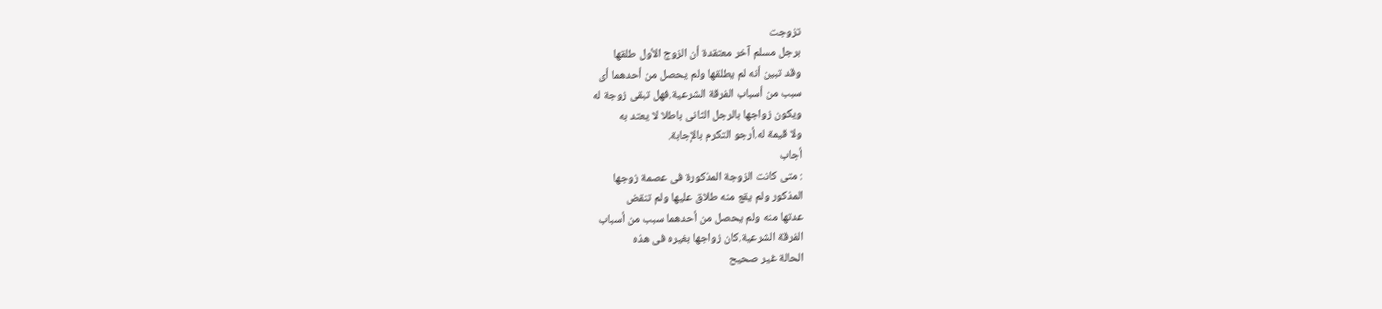تزوجت
برجل مسلم آخر معتقدة أن الزوج الأول طلقها
وقد تبين أنه لم يطلقها ولم يحصل من أحدهما أى
سبب من أسباب الفرقة الشرعية.فهل تبقى زوجة له
ويكون زواجها بالرجل الثانى باطلا لا يعتد به
ولا قيمة له.أرجو التكرم بالإجابة.
أجاب
: متى كانت الزوجة المذكورة فى عصمة زوجها
المذكور ولم يقع منه طلاق عليها ولم تنقض
عدتها منه ولم يحصل من أحدهما سبب من أسباب
الفرقة الشرعية.كان زواجها بغيره فى هذه
الحالة غير صحيح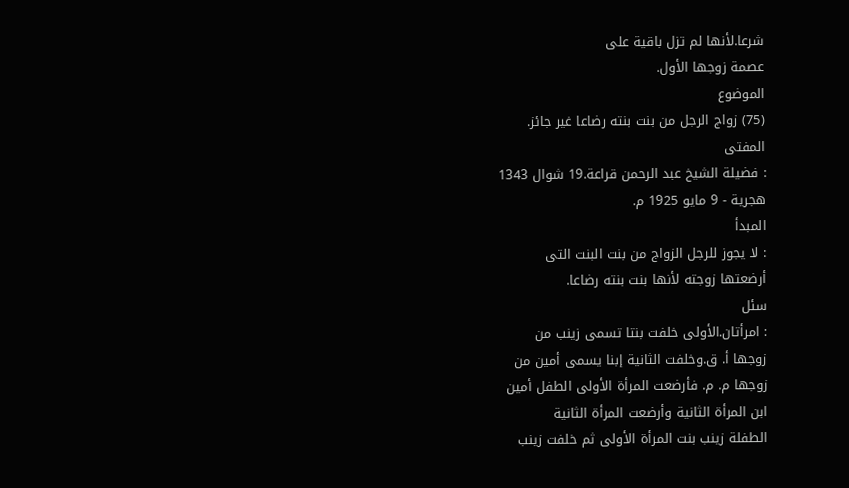شرعا.لأنها لم تزل باقية على
عصمة زوجها الأول.
الموضوع
(75) زواج الرجل من بنت بنته رضاعا غير جائز.
المفتى
: فضيلة الشيخ عبد الرحمن قراعة.19 شوال 1343
هجرية - 9 مايو 1925 م.
المبدأ
: لا يجوز للرجل الزواج من بنت البنت التى
أرضعتها زوجته لأنها بنت بنته رضاعا.
سئل
: امرأتان.الأولى خلفت بنتا تسمى زينب من
زوجها أ. ق.وخلفت الثانية إبنا يسمى أمين من
زوجها م. م. فأرضعت المرأة الأولى الطفل أمين
ابن المرأة الثانية وأرضعت المرأة الثانية
الطفلة زينب بنت المرأة الأولى ثم خلفت زينب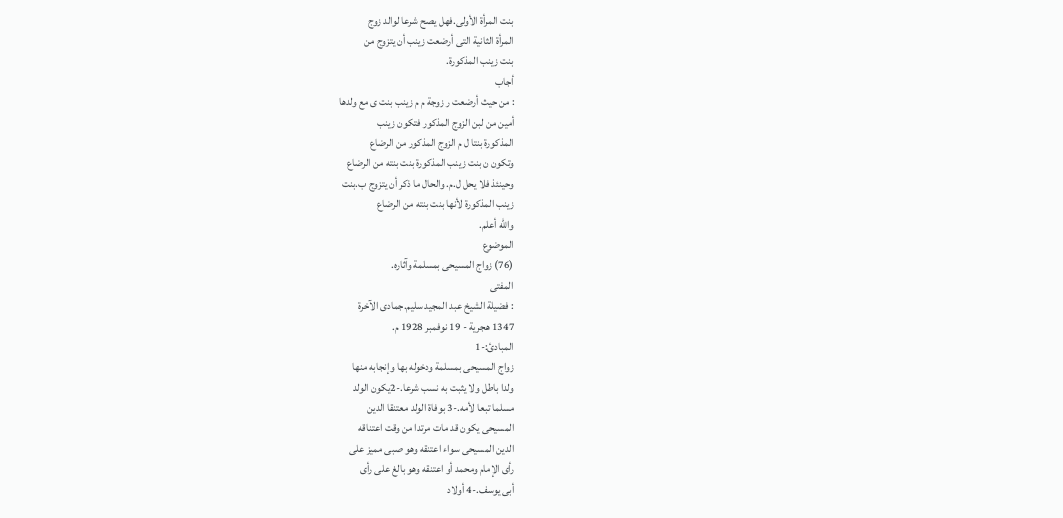بنت المرأة الأولى.فهل يصح شرعا لوالد زوج
المرأة الثانية التى أرضعت زينب أن يتزوج من
بنت زينب المذكورة.
أجاب
: من حيث أرضعت ر زوجة م م زينب بنت ى مع ولدها
أمين من لبن الزوج المذكور فتكون زينب
المذكورة بنتا ل م الزوج المذكور من الرضاع
وتكون ن بنت زينب المذكورة بنت بنته من الرضاع
وحينئذ فلا يحل ل.م. والحال ما ذكر أن يتزوج ب.بنت
زينب المذكورة لأنها بنت بنته من الرضاع
واللّه أعلم.
الموضوع
(76) زواج المسيحى بمسلمة وآثاره.
المفتى
: فضيلة الشيخ عبد المجيد سليم.جمادى الآخرة
1347 هجرية - 19 نوفمبر 1928 م.
المبادئ:-1
زواج المسيحى بمسلمة ودخوله بها وإنجابه منها
ولدا باطل ولا يثبت به نسب شرعا.-2يكون الولد
مسلما تبعا لأمه.-3 بوفاة الولد معتنقا الدين
المسيحى يكون قد مات مرتدا من وقت اعتناقه
الدين المسيحى سواء اعتنقه وهو صبى مميز على
رأى الإمام ومحمد أو اعتنقه وهو بالغ على رأى
أبى يوسف.-4 أولاد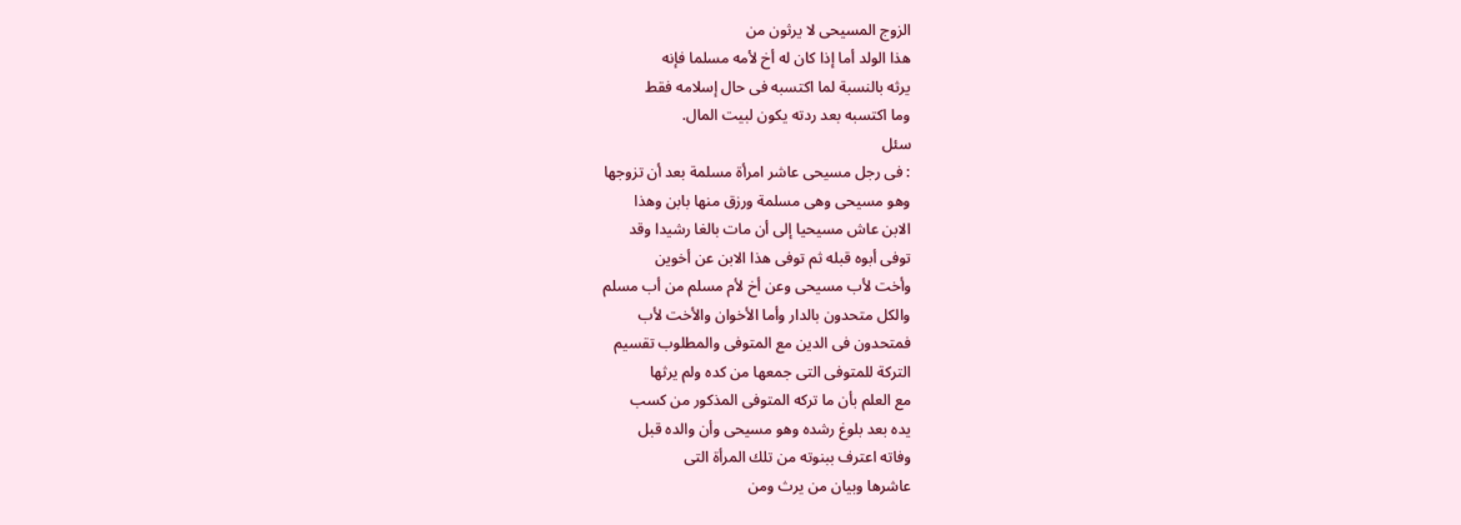الزوج المسيحى لا يرثون من
هذا الولد أما إذا كان له أخ لأمه مسلما فإنه
يرثه بالنسبة لما اكتسبه فى حال إسلامه فقط
وما اكتسبه بعد ردته يكون لبيت المال.
سئل
: فى رجل مسيحى عاشر امرأة مسلمة بعد أن تزوجها
وهو مسيحى وهى مسلمة ورزق منها بابن وهذا
الابن عاش مسيحيا إلى أن مات بالغا رشيدا وقد
توفى أبوه قبله ثم توفى هذا الابن عن أخوين
وأخت لأب مسيحى وعن أخ لأم مسلم من أب مسلم
والكل متحدون بالدار وأما الأخوان والأخت لأب
فمتحدون فى الدين مع المتوفى والمطلوب تقسيم
التركة للمتوفى التى جمعها من كده ولم يرثها
مع العلم بأن ما تركه المتوفى المذكور من كسب
يده بعد بلوغ رشده وهو مسيحى وأن والده قبل
وفاته اعترف ببنوته من تلك المرأة التى
عاشرها وبيان من يرث ومن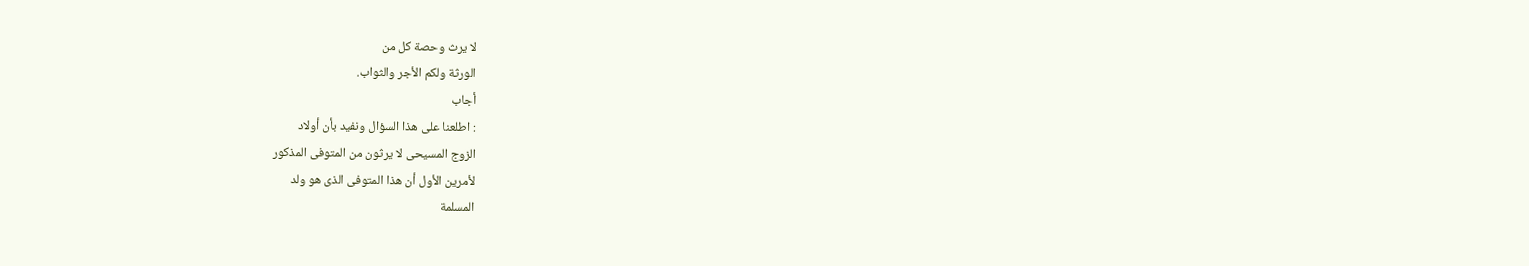لا يرث وحصة كل من
الورثة ولكم الأجر والثواب.
أجاب
: اطلعنا على هذا السؤال ونفيد بأن أولاد
الزوج المسيحى لا يرثون من المتوفى المذكور
لأمرين الأول أن هذا المتوفى الذى هو ولد
المسلمة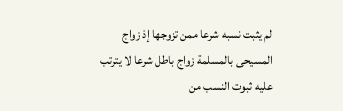لم يثبت نسبه شرعا ممن تزوجها إذ زواج
المسيحى بالمسلمة زواج باطل شرعا لا يترتب
عليه ثبوت النسب من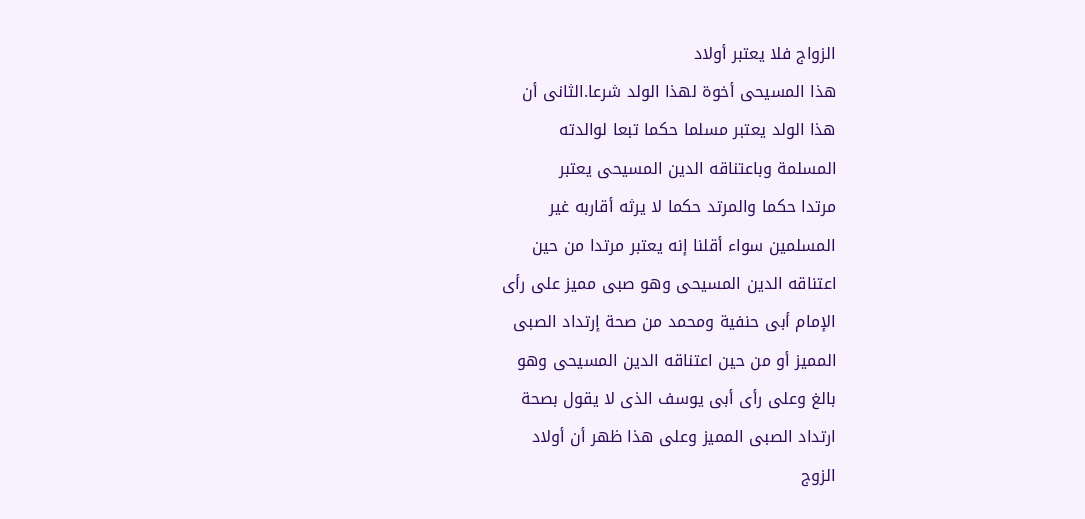الزواج فلا يعتبر أولاد
هذا المسيحى أخوة لهذا الولد شرعا.الثانى أن
هذا الولد يعتبر مسلما حكما تبعا لوالدته
المسلمة وباعتناقه الدين المسيحى يعتبر
مرتدا حكما والمرتد حكما لا يرثه أقاربه غير
المسلمين سواء أقلنا إنه يعتبر مرتدا من حين
اعتناقه الدين المسيحى وهو صبى مميز على رأى
الإمام أبى حنفية ومحمد من صحة إرتداد الصبى
المميز أو من حين اعتناقه الدين المسيحى وهو
بالغ وعلى رأى أبى يوسف الذى لا يقول بصحة
ارتداد الصبى المميز وعلى هذا ظهر أن أولاد
الزوج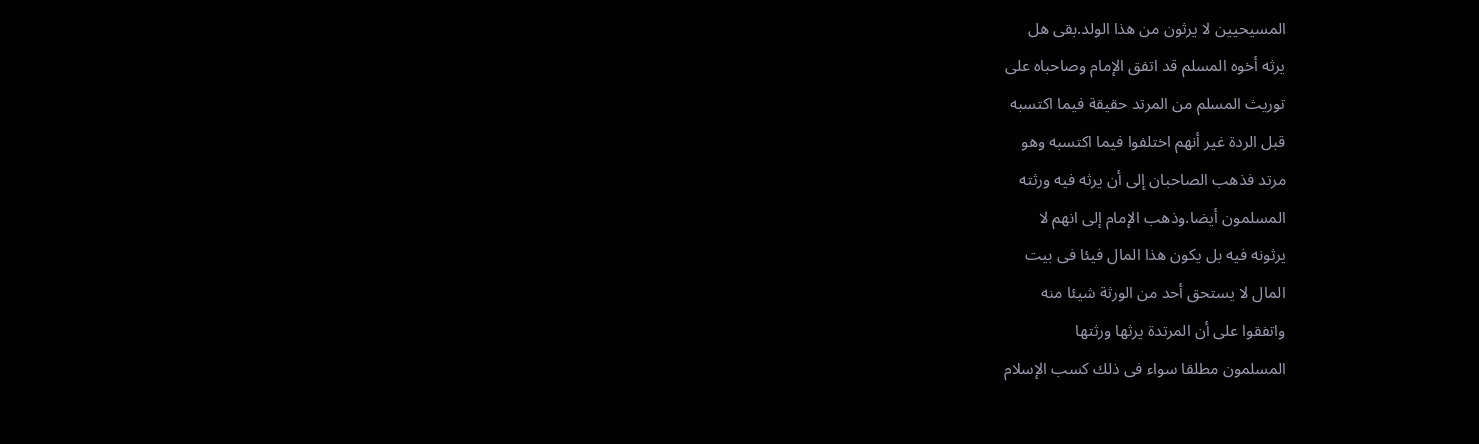المسيحيين لا يرثون من هذا الولد.بقى هل
يرثه أخوه المسلم قد اتفق الإمام وصاحباه على
توريث المسلم من المرتد حقيقة فيما اكتسبه
قبل الردة غير أنهم اختلفوا فيما اكتسبه وهو
مرتد فذهب الصاحبان إلى أن يرثه فيه ورثته
المسلمون أيضا.وذهب الإمام إلى انهم لا
يرثونه فيه بل يكون هذا المال فيئا فى بيت
المال لا يستحق أحد من الورثة شيئا منه
واتفقوا على أن المرتدة يرثها ورثتها
المسلمون مطلقا سواء فى ذلك كسب الإسلام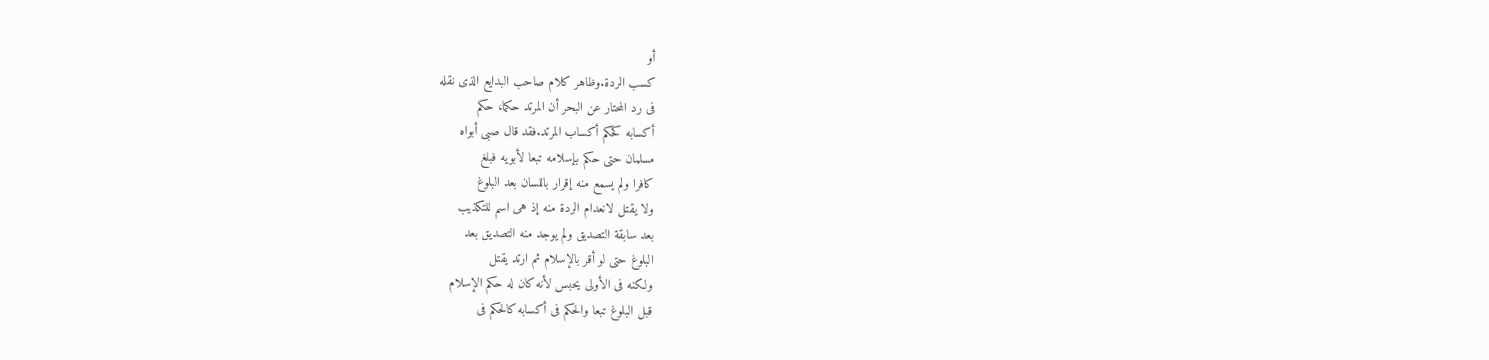أو
كسب الردة.وظاهر كلام صاحب البدايع الذى نقله
فى رد المحتار عن البحر أن المرتد حكما، حكم
أكسابه كحكم أكساب المرتد.فقد قال صبى أبواه
مسلمان حتى حكم بإسلامه تبعا لأبويه فبلغ
كافرا ولم يسمع منه إقرار باللسان بعد البلوغ
ولا يقتل لانعدام الردة منه إذ هى اسم للتكذيب
بعد سابقة التصديق ولم يوجد منه التصديق بعد
البلوغ حتى لو أقر بالإسلام ثم ارتد يقتل
ولكنه فى الأولى يحبس لأنه كان له حكم الإسلام
قبل البلوغ تبعا والحكم فى أكسابه كالحكم فى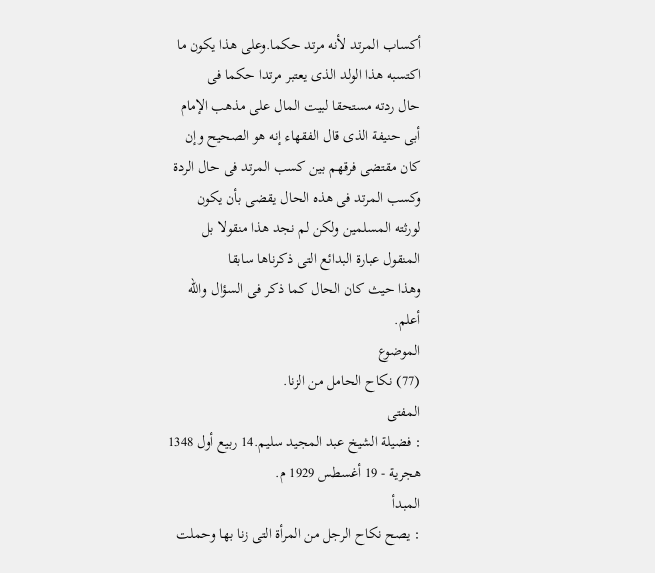أكساب المرتد لأنه مرتد حكما.وعلى هذا يكون ما
اكتسبه هذا الولد الذى يعتبر مرتدا حكما فى
حال ردته مستحقا لبيت المال على مذهب الإمام
أبى حنيفة الذى قال الفقهاء إنه هو الصحيح وإن
كان مقتضى فرقهم بين كسب المرتد فى حال الردة
وكسب المرتد فى هذه الحال يقضى بأن يكون
لورثته المسلمين ولكن لم نجد هذا منقولا بل
المنقول عبارة البدائع التى ذكرناها سابقا
وهذا حيث كان الحال كما ذكر فى السؤال واللّه
أعلم.
الموضوع
(77) نكاح الحامل من الزنا.
المفتى
: فضيلة الشيخ عبد المجيد سليم.14 ربيع أول 1348
هجرية - 19 أغسطس 1929 م.
المبدأ
: يصح نكاح الرجل من المرأة التى زنا بها وحملت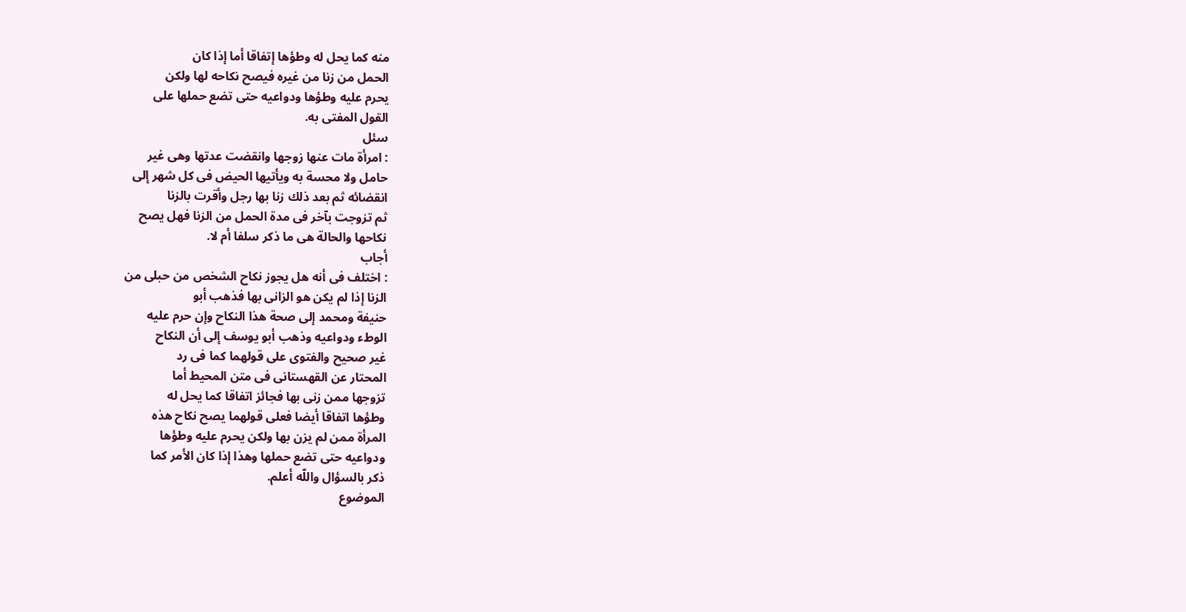منه كما يحل له وطؤها إتفاقا أما إذا كان
الحمل من زنا من غيره فيصح نكاحه لها ولكن
يحرم عليه وطؤها ودواعيه حتى تضع حملها على
القول المفتى به.
سئل
: امرأة مات عنها زوجها وانقضت عدتها وهى غير
حامل ولا محسة به ويأتيها الحيض فى كل شهر إلى
انقضائه ثم بعد ذلك زنا بها رجل وأقرت بالزنا
ثم تزوجت بآخر فى مدة الحمل من الزنا فهل يصح
نكاحها والحالة هى ما ذكر سلفا أم لا.
أجاب
: اختلف فى أنه هل يجوز نكاح الشخص من حبلى من
الزنا إذا لم يكن هو الزانى بها فذهب أبو
حنيفة ومحمد إلى صحة هذا النكاح وإن حرم عليه
الوطء ودواعيه وذهب أبو يوسف إلى أن النكاح
غير صحيح والفتوى على قولهما كما فى رد
المحتار عن القهستانى فى متن المحيط أما
تزوجها ممن زنى بها فجائز اتفاقا كما يحل له
وطؤها اتفاقا أيضا فعلى قولهما يصح نكاح هذه
المرأة ممن لم يزن بها ولكن يحرم عليه وطؤها
ودواعيه حتى تضع حملها وهذا إذا كان الأمر كما
ذكر بالسؤال واللّه أعلم.
الموضوع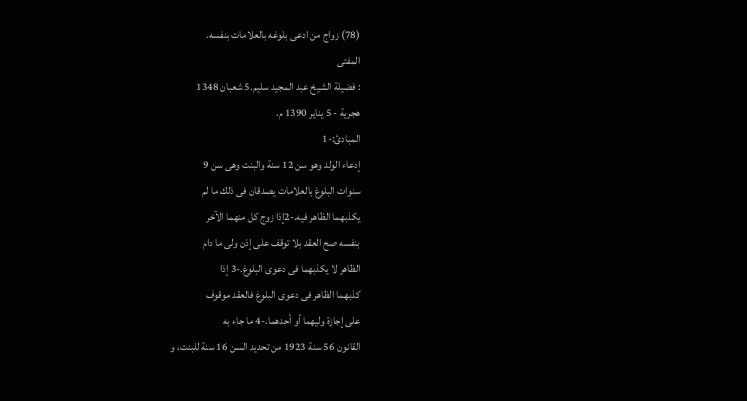(78) زواج من ادعى بلوغه بالعلامات بنفسه.
المفتى
: فضيلة الشيخ عبد المجيد سليم.5 شعبان 1348
هجرية - 5 يناير 1390 م.
المبادئ:-1
إدعاء الولد وهو سن 12 سنة والبنت وهى سن 9
سنوات البلوغ بالعلامات يصدقان فى ذلك ما لم
يكذبهما الظاهر فيه.-2إذا زوج كل منهما الآخر
بنفسه صح العقد بلا توقف على إذن ولى ما دام
الظاهر لا يكذبهما فى دعوى البلوغ.-3 إذا
كذبهما الظاهر فى دعوى البلوغ فالعقد موقوف
على إجازة وليهما أو أحدهما.-4 ما جاء به
القانون 56 سنة 1923 من تحديد السن 16 سنة للبنت، و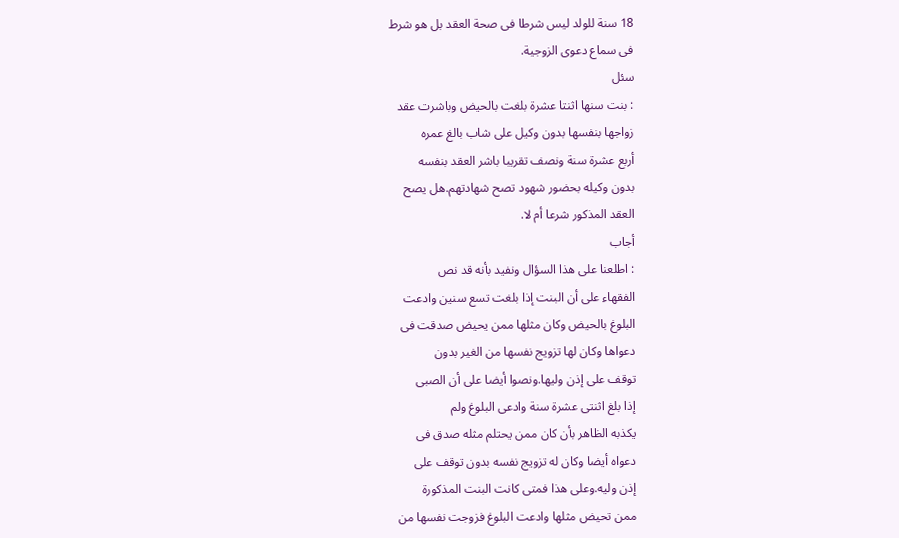18 سنة للولد ليس شرطا فى صحة العقد بل هو شرط
فى سماع دعوى الزوجية.
سئل
: بنت سنها اثنتا عشرة بلغت بالحيض وباشرت عقد
زواجها بنفسها بدون وكيل على شاب بالغ عمره
أربع عشرة سنة ونصف تقريبا باشر العقد بنفسه
بدون وكيله بحضور شهود تصح شهادتهم.هل يصح
العقد المذكور شرعا أم لا.
أجاب
: اطلعنا على هذا السؤال ونفيد بأنه قد نص
الفقهاء على أن البنت إذا بلغت تسع سنين وادعت
البلوغ بالحيض وكان مثلها ممن يحيض صدقت فى
دعواها وكان لها تزويج نفسها من الغير بدون
توقف على إذن وليها.ونصوا أيضا على أن الصبى
إذا بلغ اثنتى عشرة سنة وادعى البلوغ ولم
يكذبه الظاهر بأن كان ممن يحتلم مثله صدق فى
دعواه أيضا وكان له تزويج نفسه بدون توقف على
إذن وليه.وعلى هذا فمتى كانت البنت المذكورة
ممن تحيض مثلها وادعت البلوغ فزوجت نفسها من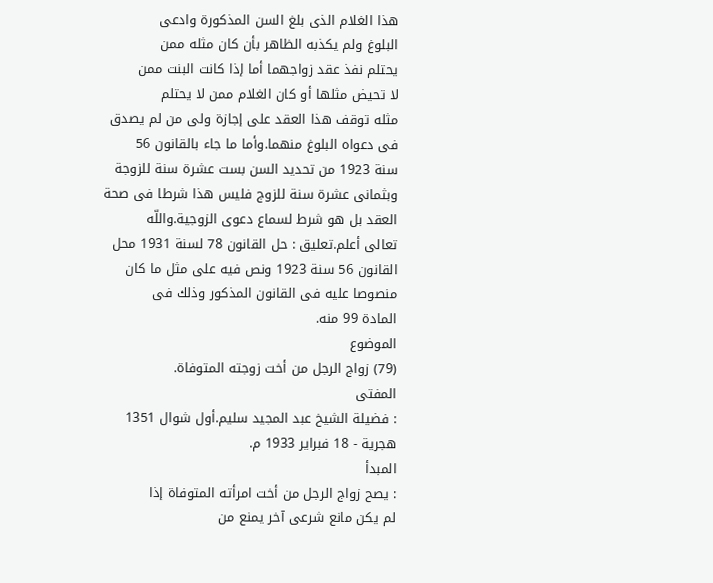هذا الغلام الذى بلغ السن المذكورة وادعى
البلوغ ولم يكذبه الظاهر بأن كان مثله ممن
يحتلم نفذ عقد زواجهما أما إذا كانت البنت ممن
لا تحيض مثلها أو كان الغلام ممن لا يحتلم
مثله توقف هذا العقد على إجازة ولى من لم يصدق
فى دعواه البلوغ منهما.وأما ما جاء بالقانون 56
سنة 1923 من تحديد السن بست عشرة سنة للزوجة
وبثمانى عشرة سنة للزوج فليس هذا شرطا فى صحة
العقد بل هو شرط لسماع دعوى الزوجية.واللّه
تعالى أعلم.تعليق : حل القانون 78 لسنة 1931 محل
القانون 56 سنة 1923 ونص فيه على مثل ما كان
منصوصا عليه فى القانون المذكور وذلك فى
المادة 99 منه.
الموضوع
(79) زواج الرجل من أخت زوجته المتوفاة.
المفتى
: فضيلة الشيخ عبد المجيد سليم.أول شوال 1351
هجرية - 18 فبراير 1933 م.
المبدأ
: يصح زواج الرجل من أخت امرأته المتوفاة إذا
لم يكن مانع شرعى آخر يمنع من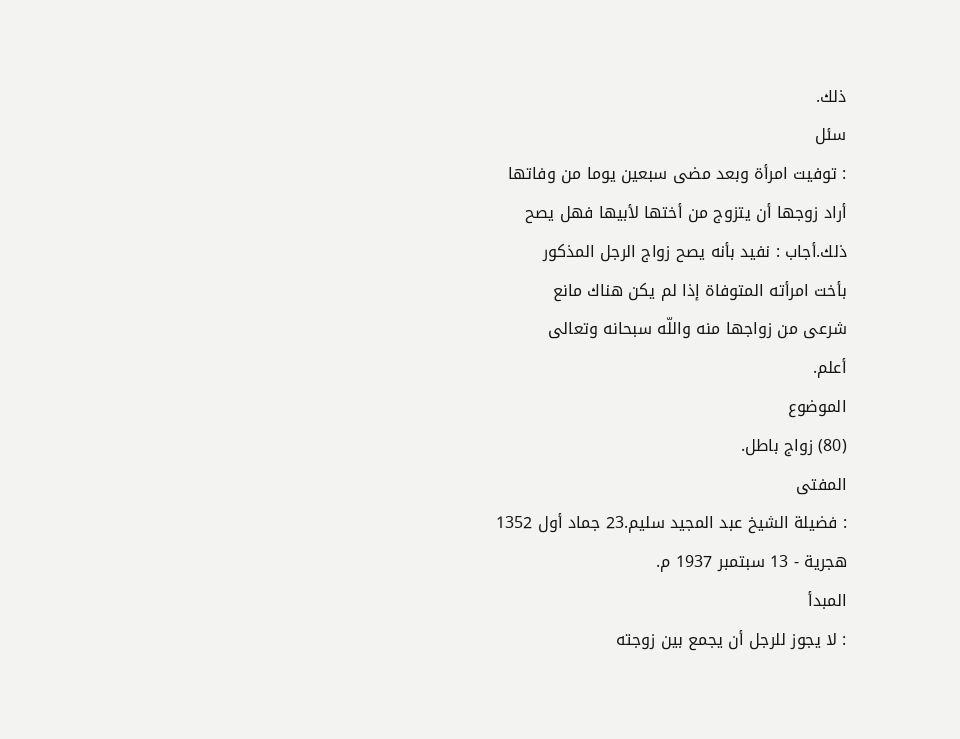ذلك.
سئل
: توفيت امرأة وبعد مضى سبعين يوما من وفاتها
أراد زوجها أن يتزوج من أختها لأبيها فهل يصح
ذلك.أجاب : نفيد بأنه يصح زواج الرجل المذكور
بأخت امرأته المتوفاة إذا لم يكن هناك مانع
شرعى من زواجها منه واللّه سبحانه وتعالى
أعلم.
الموضوع
(80) زواج باطل.
المفتى
: فضيلة الشيخ عبد المجيد سليم.23 جماد أول 1352
هجرية - 13 سبتمبر 1937 م.
المبدأ
: لا يجوز للرجل أن يجمع بين زوجته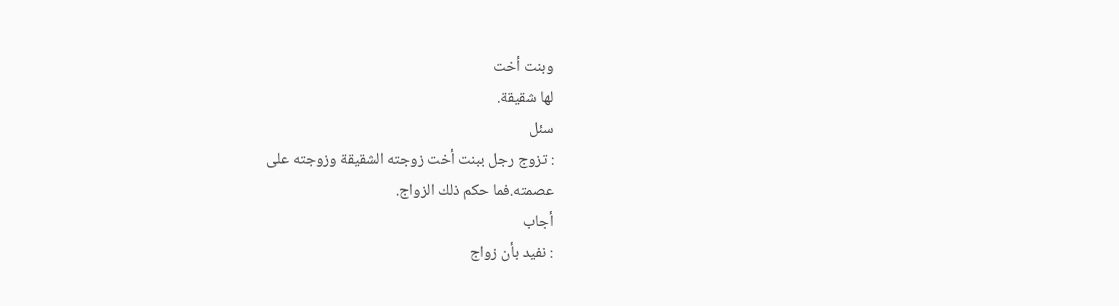وبنت أخت
لها شقيقة.
سئل
: تزوج رجل ببنت أخت زوجته الشقيقة وزوجته على
عصمته.فما حكم ذلك الزواج.
أجاب
: نفيد بأن زواج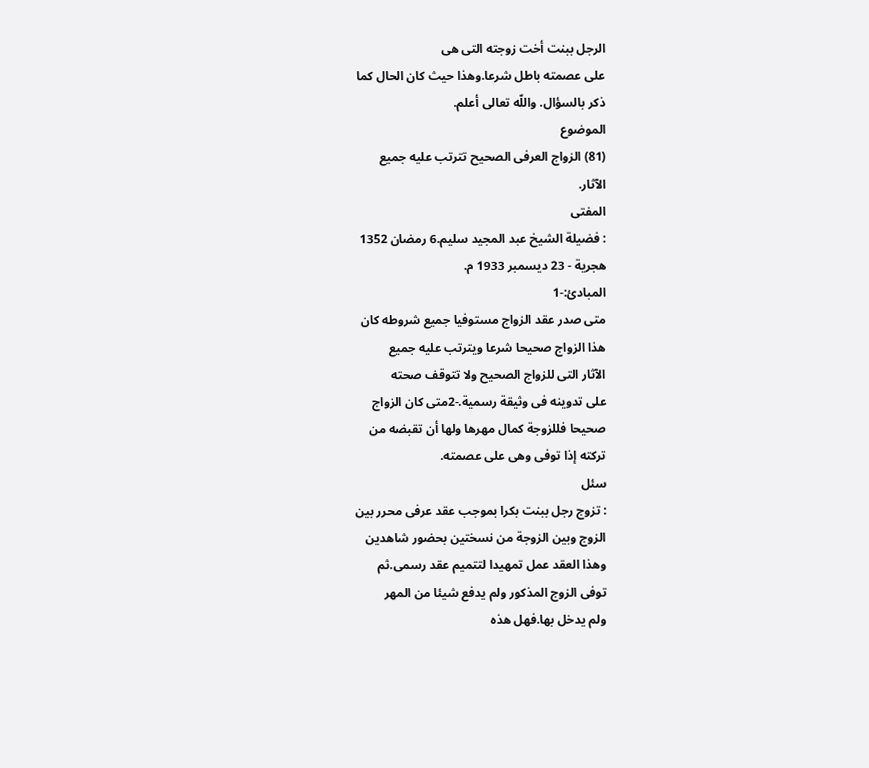الرجل ببنت أخت زوجته التى هى
على عصمته باطل شرعا.وهذا حيث كان الحال كما
ذكر بالسؤال. واللّه تعالى أعلم.
الموضوع
(81) الزواج العرفى الصحيح تترتب عليه جميع
الآثار.
المفتى
: فضيلة الشيخ عبد المجيد سليم.6 رمضان 1352
هجرية - 23 ديسمبر 1933 م.
المبادئ:-1
متى صدر عقد الزواج مستوفيا جميع شروطه كان
هذا الزواج صحيحا شرعا ويترتب عليه جميع
الآثار التى للزواج الصحيح ولا تتوقف صحته
على تدوينه فى وثيقة رسمية.-2متى كان الزواج
صحيحا فللزوجة كمال مهرها ولها أن تقبضه من
تركته إذا توفى وهى على عصمته.
سئل
: تزوج رجل ببنت بكرا بموجب عقد عرفى محرر بين
الزوج وبين الزوجة من نسختين بحضور شاهدين
وهذا العقد عمل تمهيدا لتتميم عقد رسمى.ثم
توفى الزوج المذكور ولم يدفع شيئا من المهر
ولم يدخل بها.فهل هذه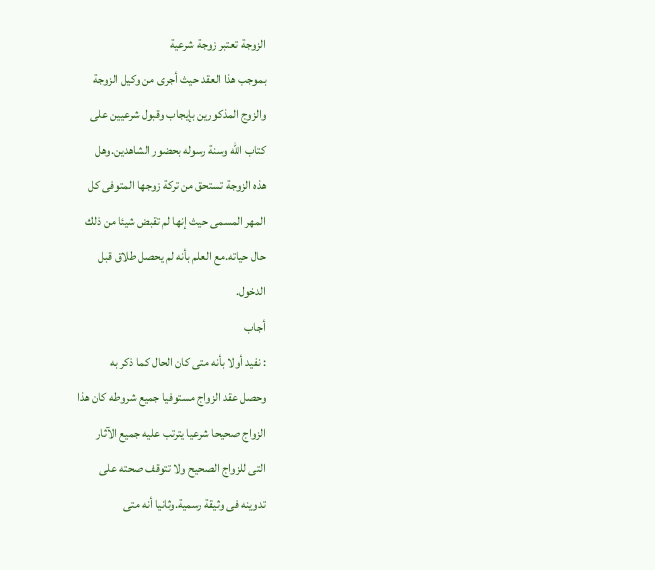الزوجة تعتبر زوجة شرعية
بموجب هذا العقد حيث أجرى من وكيل الزوجة
والزوج المذكورين بإيجاب وقبول شرعيين على
كتاب اللّه وسنة رسوله بحضور الشاهدين.وهل
هذه الزوجة تستحق من تركة زوجها المتوفى كل
المهر المسمى حيث إنها لم تقبض شيئا من ذلك
حال حياته.مع العلم بأنه لم يحصل طلاق قبل
الدخول.
أجاب
: نفيد أولا بأنه متى كان الحال كما ذكر به
وحصل عقد الزواج مستوفيا جميع شروطه كان هذا
الزواج صحيحا شرعيا يترتب عليه جميع الآثار
التى للزواج الصحيح ولا تتوقف صحته على
تدوينه فى وثيقة رسمية.وثانيا أنه متى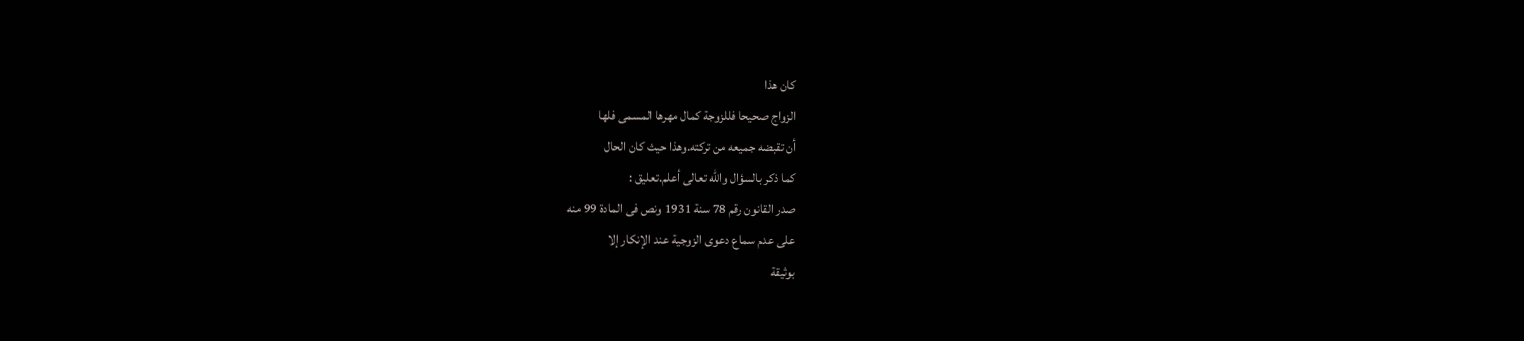كان هذا
الزواج صحيحا فللزوجة كمال مهرها المسمى فلها
أن تقبضه جميعه من تركته.وهذا حيث كان الحال
كما ذكر بالسؤال واللّه تعالى أعلم.تعليق :
صدر القانون رقم 78 سنة 1931 ونص فى المادة 99 منه
على عدم سماع دعوى الزوجية عند الإنكار إلا
بوثيقة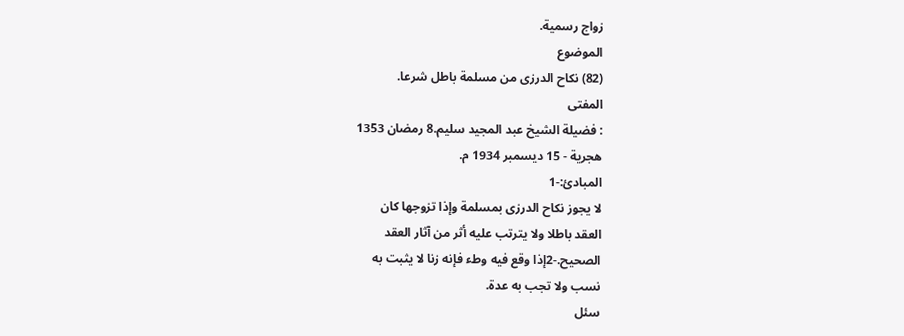زواج رسمية.
الموضوع
(82) نكاح الدرزى من مسلمة باطل شرعا.
المفتى
: فضيلة الشيخ عبد المجيد سليم.8 رمضان 1353
هجرية - 15 ديسمبر 1934 م.
المبادئ:-1
لا يجوز نكاح الدرزى بمسلمة وإذا تزوجها كان
العقد باطلا ولا يترتب عليه أثر من آثار العقد
الصحيح.-2إذا وقع فيه وطء فإنه زنا لا يثبت به
نسب ولا تجب به عدة.
سئل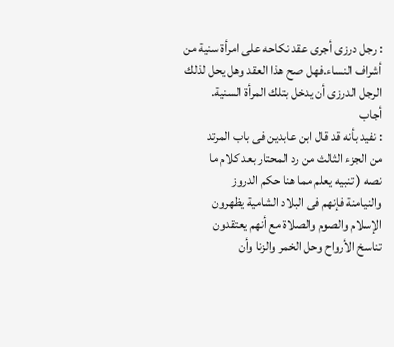: رجل درزى أجرى عقد نكاحه على امرأة سنية من
أشراف النساء.فهل صح هذا العقد وهل يحل لذلك
الرجل الدرزى أن يدخل بتلك المرأة السنية.
أجاب
: نفيد بأنه قد قال ابن عابدين فى باب المرتد
من الجزء الثالث من رد المحتار بعد كلام ما
نصه ( تنبيه يعلم مما هنا حكم الدروز
والنيامنة فإنهم فى البلاد الشامية يظهرون
الإسلام والصوم والصلاة مع أنهم يعتقدون
تناسخ الأرواح وحل الخمر والزنا وأن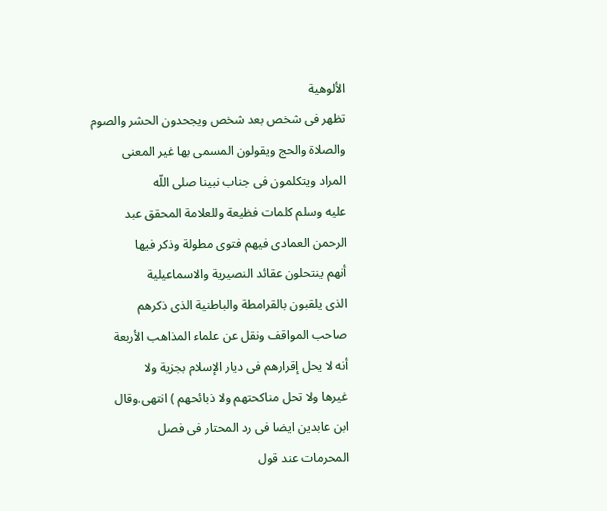الألوهية
تظهر فى شخص بعد شخص ويجحدون الحشر والصوم
والصلاة والحج ويقولون المسمى بها غير المعنى
المراد ويتكلمون فى جناب نبينا صلى اللّه
عليه وسلم كلمات فظيعة وللعلامة المحقق عبد
الرحمن العمادى فيهم فتوى مطولة وذكر فيها
أنهم ينتحلون عقائد النصيرية والاسماعيلية
الذى يلقبون بالقرامطة والباطنية الذى ذكرهم
صاحب المواقف ونقل عن علماء المذاهب الأربعة
أنه لا يحل إقرارهم فى ديار الإسلام بجزية ولا
غيرها ولا تحل مناكحتهم ولا ذبائحهم ) انتهى.وقال
ابن عابدين ايضا فى رد المحتار فى فصل
المحرمات عند قول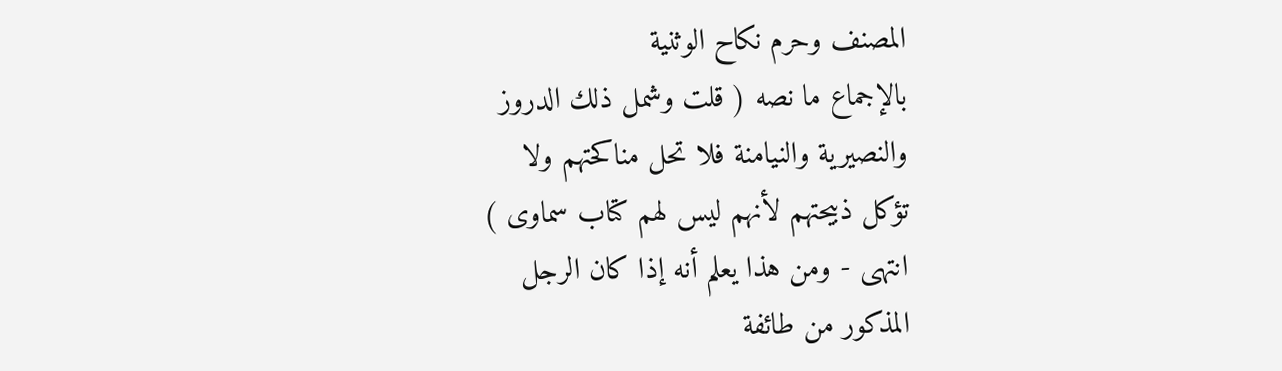المصنف وحرم نكاح الوثنية
بالإجماع ما نصه ( قلت وشمل ذلك الدروز
والنصيرية والنيامنة فلا تحل مناكحتهم ولا
تؤكل ذبيحتهم لأنهم ليس لهم كتاب سماوى )
انتهى - ومن هذا يعلم أنه إذا كان الرجل
المذكور من طائفة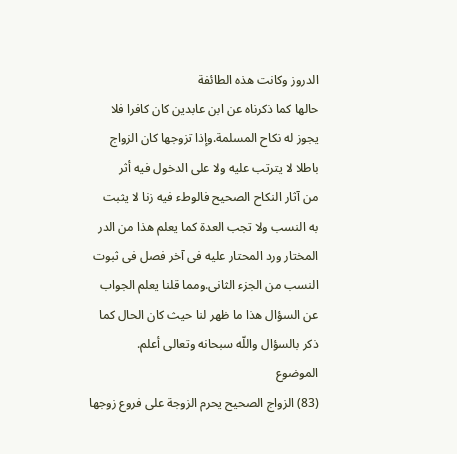الدروز وكانت هذه الطائفة
حالها كما ذكرناه عن ابن عابدين كان كافرا فلا
يجوز له نكاح المسلمة.وإذا تزوجها كان الزواج
باطلا لا يترتب عليه ولا على الدخول فيه أثر
من آثار النكاح الصحيح فالوطء فيه زنا لا يثبت
به النسب ولا تجب العدة كما يعلم هذا من الدر
المختار ورد المحتار عليه فى آخر فصل فى ثبوت
النسب من الجزء الثانى.ومما قلنا يعلم الجواب
عن السؤال هذا ما ظهر لنا حيث كان الحال كما
ذكر بالسؤال واللّه سبحانه وتعالى أعلم.
الموضوع
(83) الزواج الصحيح يحرم الزوجة على فروع زوجها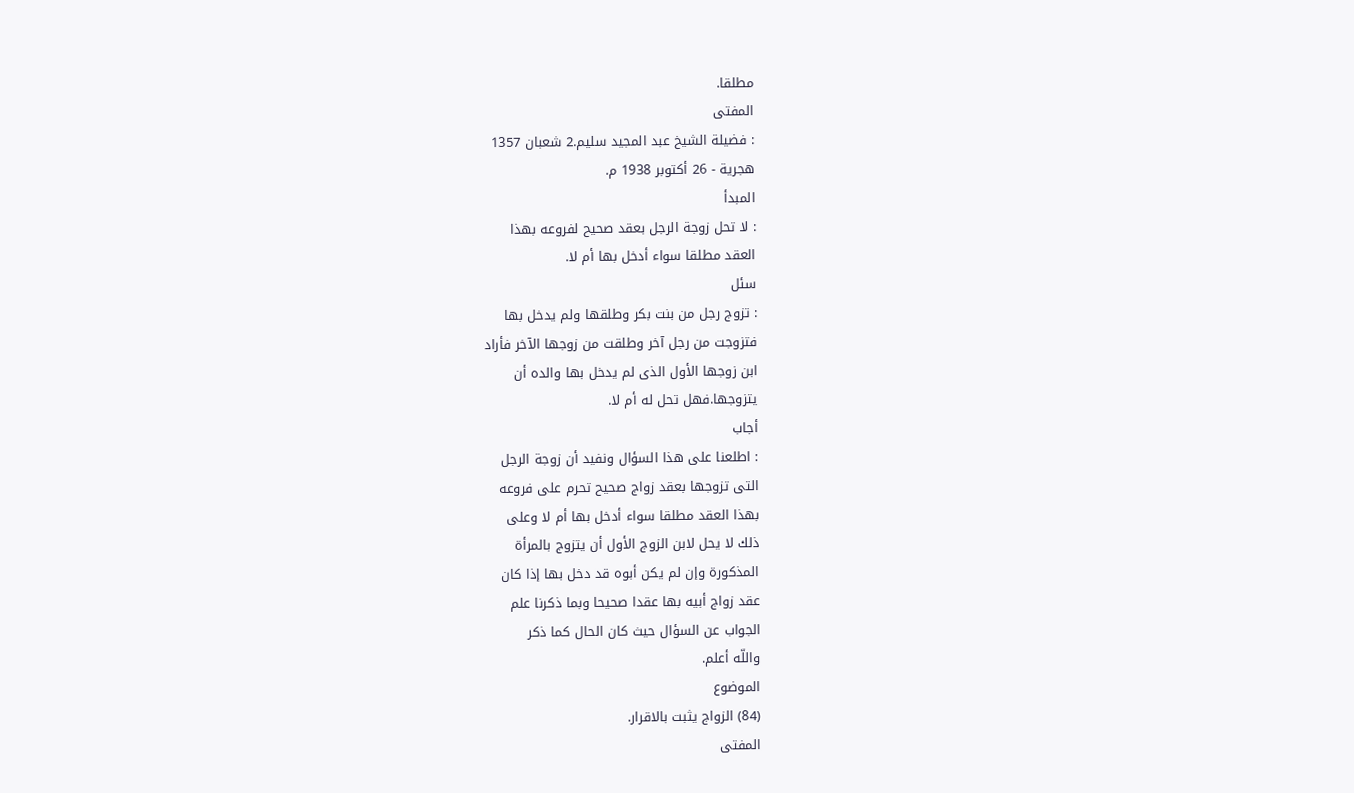مطلقا.
المفتى
: فضيلة الشيخ عبد المجيد سليم.2 شعبان 1357
هجرية - 26 أكتوبر 1938 م.
المبدأ
: لا تحل زوجة الرجل بعقد صحيح لفروعه بهذا
العقد مطلقا سواء أدخل بها أم لا.
سئل
: تزوج رجل من بنت بكر وطلقها ولم يدخل بها
فتزوجت من رجل آخر وطلقت من زوجها الآخر فأراد
ابن زوجها الأول الذى لم يدخل بها والده أن
يتزوجها.فهل تحل له أم لا.
أجاب
: اطلعنا على هذا السؤال ونفيد أن زوجة الرجل
التى تزوجها بعقد زواج صحيح تحرم على فروعه
بهذا العقد مطلقا سواء أدخل بها أم لا وعلى
ذلك لا يحل لابن الزوج الأول أن يتزوج بالمرأة
المذكورة وإن لم يكن أبوه قد دخل بها إذا كان
عقد زواج أبيه بها عقدا صحيحا وبما ذكرنا علم
الجواب عن السؤال حيث كان الحال كما ذكر
واللّه أعلم.
الموضوع
(84) الزواج يثبت بالاقرار.
المفتى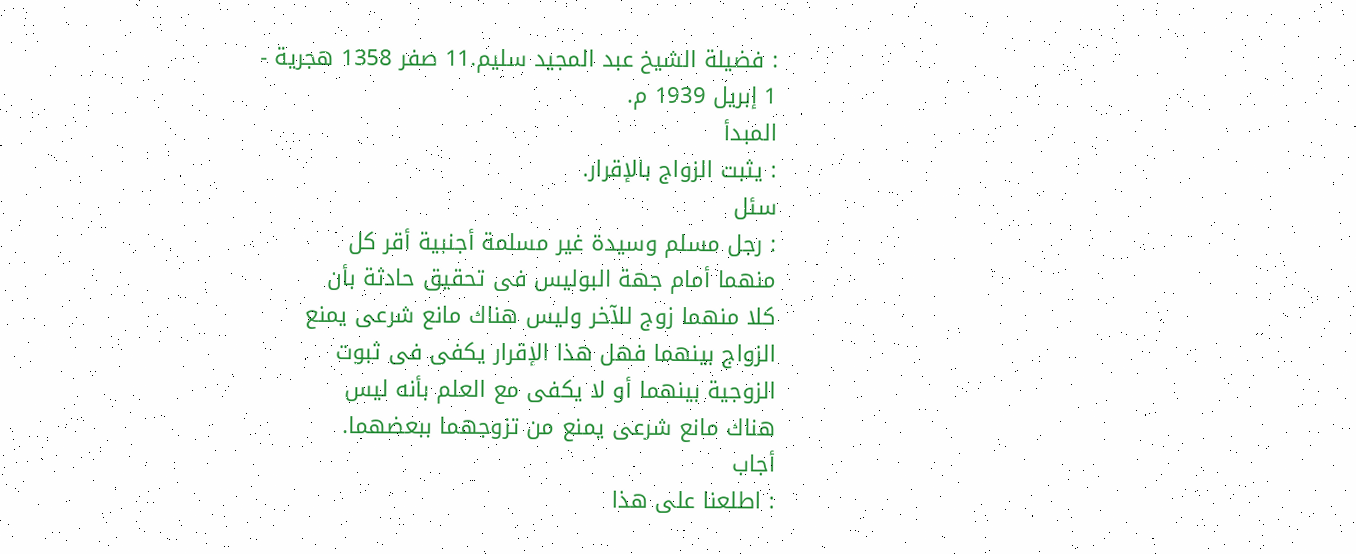: فضيلة الشيخ عبد المجيد سليم.11 صفر 1358 هجرية -
1 إبريل 1939 م.
المبدأ
: يثبت الزواج بالإقرار.
سئل
: رجل مسلم وسيدة غير مسلمة أجنبية أقر كل
منهما أمام جهة البوليس فى تحقيق حادثة بأن
كلا منهما زوج للآخر وليس هناك مانع شرعى يمنع
الزواج بينهما فهل هذا الإقرار يكفى فى ثبوت
الزوجية بينهما أو لا يكفى مع العلم بأنه ليس
هناك مانع شرعى يمنع من تزوجهما ببعضهما.
أجاب
: اطلعنا على هذا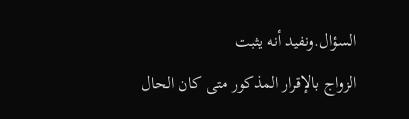السؤال.ونفيد أنه يثبت
الزواج بالإقرار المذكور متى كان الحال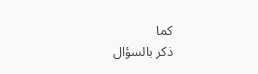كما
ذكر بالسؤال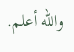واللّه أعلم.